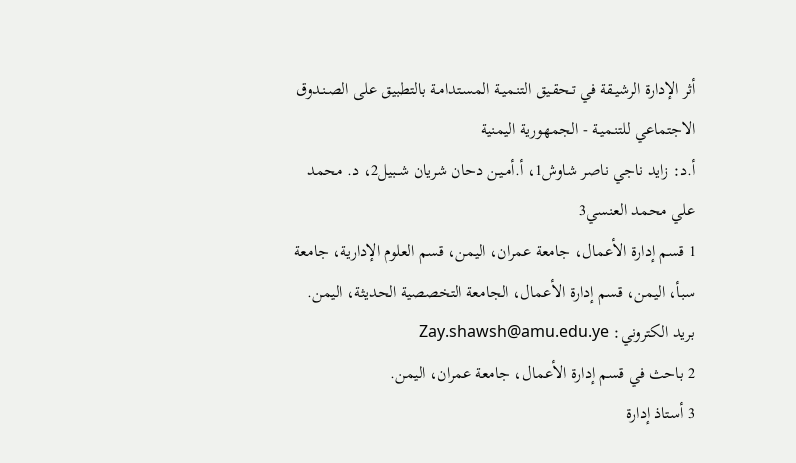أثر الإدارة الرشيـقة في تـحقـيق التنـميـة المسـتدامـة بالتطبيق على الصـنـدوق الاجتماعي للتنـميـة - الجمهورية اليمنية
أ.د: زايد ناجي ناصر شاوش1، أ.أمـيـن دحان شريان شــبيل2، د. محمد علي محمد العنسي3
1 قسم إدارة الأعمال، جامعة عمران، اليمن، قسم العلوم الإدارية، جامعة سبأ، اليمن، قسم إدارة الأعمال، الجامعة التخصصية الحديثة، اليمن.
بريد الكتروني: Zay.shawsh@amu.edu.ye
2 باحث في قسم إدارة الأعمال، جامعة عمران، اليمن.
3 أستاذ إدارة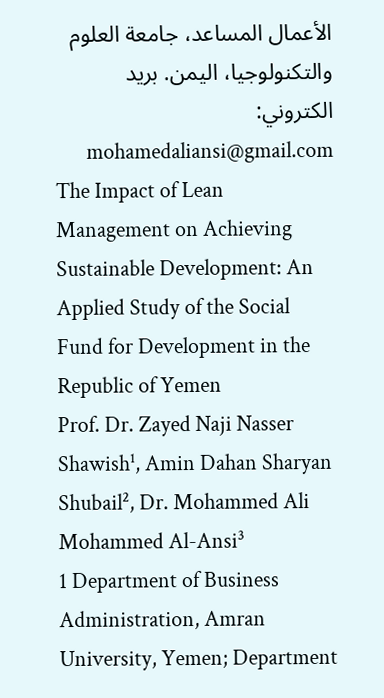الأعمال المساعد، جامعة العلوم والتكنولوجيا، اليمن. بريد الكتروني: mohamedaliansi@gmail.com
The Impact of Lean Management on Achieving Sustainable Development: An Applied Study of the Social Fund for Development in the Republic of Yemen
Prof. Dr. Zayed Naji Nasser Shawish¹, Amin Dahan Sharyan Shubail², Dr. Mohammed Ali Mohammed Al-Ansi³
1 Department of Business Administration, Amran University, Yemen; Department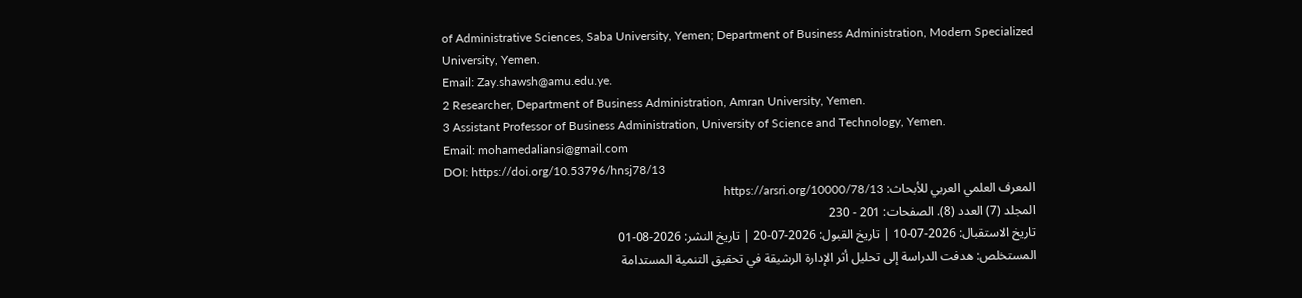of Administrative Sciences, Saba University, Yemen; Department of Business Administration, Modern Specialized University, Yemen.
Email: Zay.shawsh@amu.edu.ye.
2 Researcher, Department of Business Administration, Amran University, Yemen.
3 Assistant Professor of Business Administration, University of Science and Technology, Yemen.
Email: mohamedaliansi@gmail.com
DOI: https://doi.org/10.53796/hnsj78/13
المعرف العلمي العربي للأبحاث: https://arsri.org/10000/78/13
المجلد (7) العدد (8). الصفحات: 201 - 230
تاريخ الاستقبال: 2026-07-10 | تاريخ القبول: 2026-07-20 | تاريخ النشر: 2026-08-01
المستخلص: هدفت الدراسة إلى تحليل أثر الإدارة الرشيقة في تحقيق التنمية المستدامة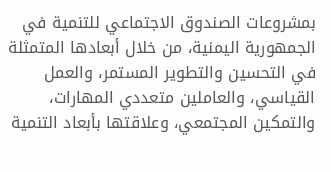بمشروعات الصندوق الاجتماعي للتنمية في الجمهورية اليمنية، من خلال أبعادها المتمثلة في التحسين والتطوير المستمر، والعمل القياسي، والعاملين متعددي المهارات، والتمكين المجتمعي، وعلاقتها بأبعاد التنمية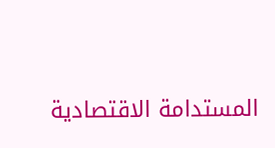المستدامة الاقتصادية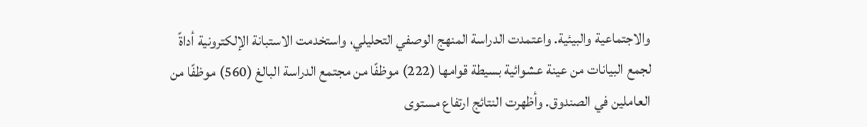والاجتماعية والبيئية. واعتمدت الدراسة المنهج الوصفي التحليلي، واستخدمت الاستبانة الإلكترونية أداةً لجمع البيانات من عينة عشوائية بسيطة قوامها (222) موظفًا من مجتمع الدراسة البالغ (560) موظفًا من العاملين في الصندوق. وأظهرت النتائج ارتفاع مستوى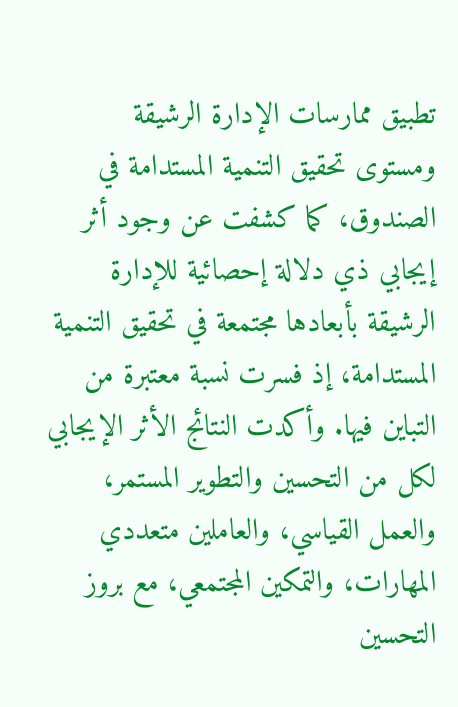تطبيق ممارسات الإدارة الرشيقة ومستوى تحقيق التنمية المستدامة في الصندوق، كما كشفت عن وجود أثر إيجابي ذي دلالة إحصائية للإدارة الرشيقة بأبعادها مجتمعة في تحقيق التنمية المستدامة، إذ فسرت نسبة معتبرة من التباين فيها. وأكدت النتائج الأثر الإيجابي لكل من التحسين والتطوير المستمر، والعمل القياسي، والعاملين متعددي المهارات، والتمكين المجتمعي، مع بروز التحسين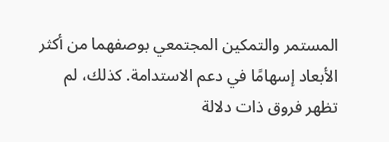المستمر والتمكين المجتمعي بوصفهما من أكثر الأبعاد إسهامًا في دعم الاستدامة. كذلك، لم تظهر فروق ذات دلالة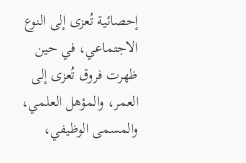إحصائية تُعزى إلى النوع الاجتماعي، في حين ظهرت فروق تُعزى إلى العمر، والمؤهل العلمي، والمسمى الوظيفي،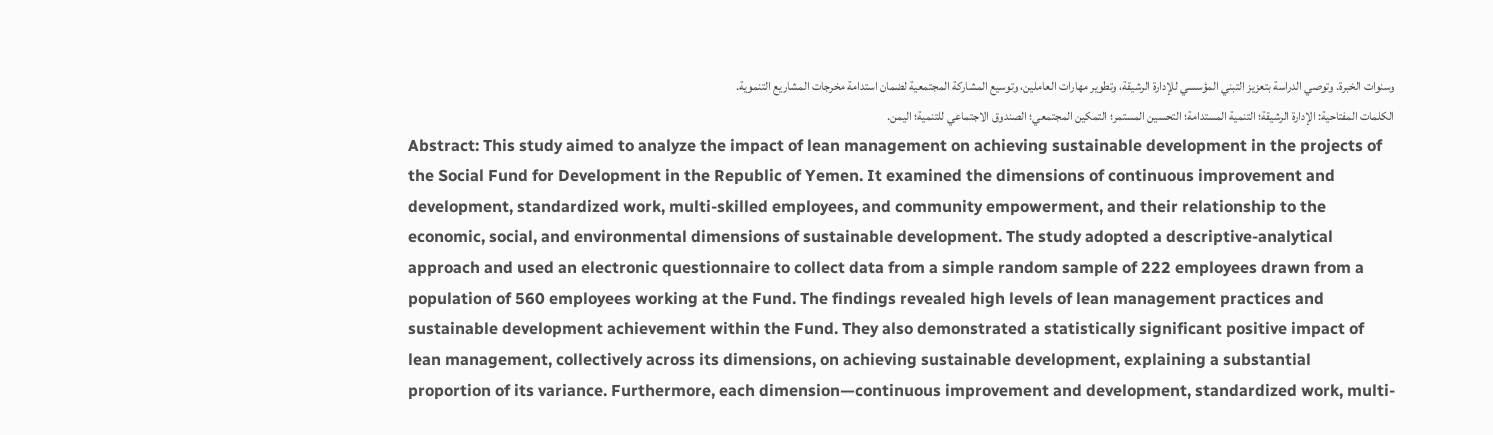وسنوات الخبرة. وتوصي الدراسة بتعزيز التبني المؤسسي للإدارة الرشيقة، وتطوير مهارات العاملين، وتوسيع المشاركة المجتمعية لضمان استدامة مخرجات المشاريع التنموية.
الكلمات المفتاحية: الإدارة الرشيقة؛ التنمية المستدامة؛ التحسين المستمر؛ التمكين المجتمعي؛ الصندوق الاجتماعي للتنمية؛ اليمن.
Abstract: This study aimed to analyze the impact of lean management on achieving sustainable development in the projects of the Social Fund for Development in the Republic of Yemen. It examined the dimensions of continuous improvement and development, standardized work, multi-skilled employees, and community empowerment, and their relationship to the economic, social, and environmental dimensions of sustainable development. The study adopted a descriptive-analytical approach and used an electronic questionnaire to collect data from a simple random sample of 222 employees drawn from a population of 560 employees working at the Fund. The findings revealed high levels of lean management practices and sustainable development achievement within the Fund. They also demonstrated a statistically significant positive impact of lean management, collectively across its dimensions, on achieving sustainable development, explaining a substantial proportion of its variance. Furthermore, each dimension—continuous improvement and development, standardized work, multi-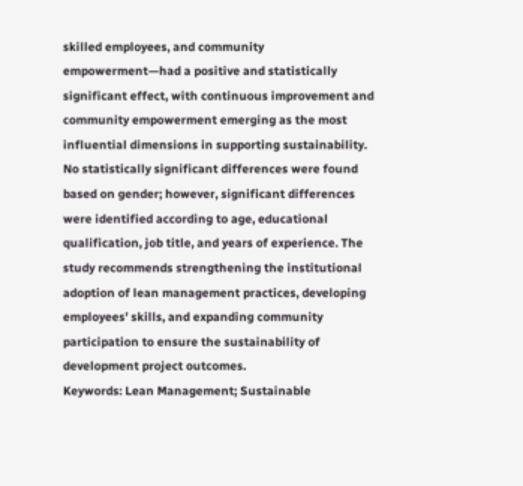skilled employees, and community empowerment—had a positive and statistically significant effect, with continuous improvement and community empowerment emerging as the most influential dimensions in supporting sustainability. No statistically significant differences were found based on gender; however, significant differences were identified according to age, educational qualification, job title, and years of experience. The study recommends strengthening the institutional adoption of lean management practices, developing employees’ skills, and expanding community participation to ensure the sustainability of development project outcomes.
Keywords: Lean Management; Sustainable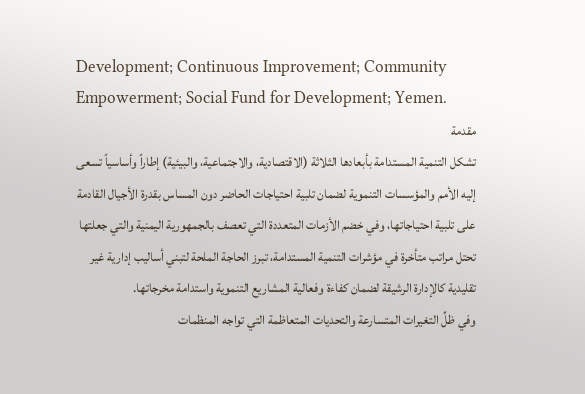Development; Continuous Improvement; Community Empowerment; Social Fund for Development; Yemen.
مقدمة
تشكل التنمية المستدامة بأبعادها الثلاثة (الاقتصادية، والاجتماعية، والبيئية) إطاراً وأساسياً تسعى إليه الأمم والمؤسسات التنموية لضمان تلبية احتياجات الحاضر دون المساس بقدرة الأجيال القادمة على تلبية احتياجاتها، وفي خضم الأزمات المتعددة التي تعصف بالجمهورية اليمنية والتي جعلتها تحتل مراتب متأخرة في مؤشرات التنمية المستدامة، تبرز الحاجة الملحة لتبني أساليب إدارية غير تقليدية كالإدارة الرشيقة لضمان كفاءة وفعالية المشاريع التنموية واستدامة مخرجاتها.
وفي ظلِّ التغيرات المتسارعة والتحديات المتعاظمة التي تواجه المنظمات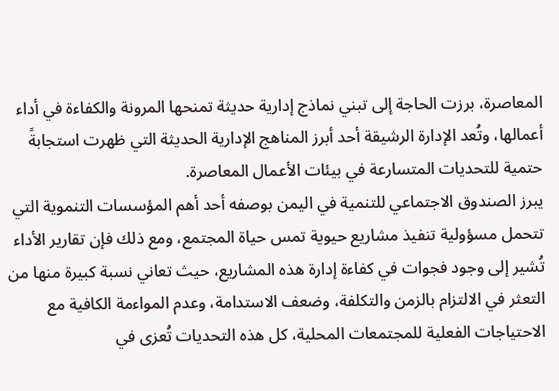المعاصرة، برزت الحاجة إلى تبني نماذج إدارية حديثة تمنحها المرونة والكفاءة في أداء أعمالها، وتُعد الإدارة الرشيقة أحد أبرز المناهج الإدارية الحديثة التي ظهرت استجابةً حتمية للتحديات المتسارعة في بيئات الأعمال المعاصرة.
يبرز الصندوق الاجتماعي للتنمية في اليمن بوصفه أحد أهم المؤسسات التنموية التي تتحمل مسؤولية تنفيذ مشاريع حيوية تمس حياة المجتمع، ومع ذلك فإن تقارير الأداء تُشير إلى وجود فجوات في كفاءة إدارة هذه المشاريع، حيث تعاني نسبة كبيرة منها من التعثر في الالتزام بالزمن والتكلفة، وضعف الاستدامة، وعدم المواءمة الكافية مع الاحتياجات الفعلية للمجتمعات المحلية، كل هذه التحديات تُعزى في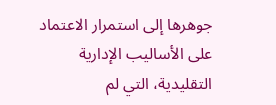جوهرها إلى استمرار الاعتماد على الأساليب الإدارية التقليدية، التي لم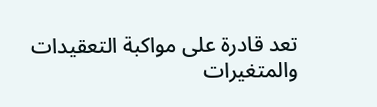تعد قادرة على مواكبة التعقيدات والمتغيرات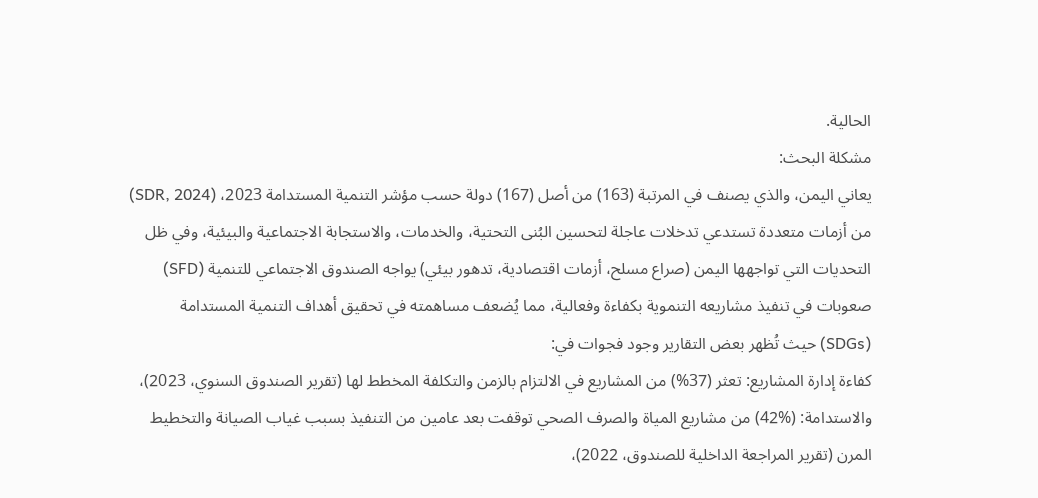الحالية.
مشكلة البحث:
يعاني اليمن، والذي يصنف في المرتبة (163) من أصل (167) دولة حسب مؤشر التنمية المستدامة 2023، (SDR, 2024) من أزمات متعددة تستدعي تدخلات عاجلة لتحسين البُنى التحتية، والخدمات، والاستجابة الاجتماعية والبيئية، وفي ظل التحديات التي تواجهها اليمن (صراع مسلح، أزمات اقتصادية، تدهور بيئي) يواجه الصندوق الاجتماعي للتنمية (SFD) صعوبات في تنفيذ مشاريعه التنموية بكفاءة وفعالية، مما يُضعف مساهمته في تحقيق أهداف التنمية المستدامة (SDGs) حيث تُظهر بعض التقارير وجود فجوات في:
كفاءة إدارة المشاريع: تعثر (37%) من المشاريع في الالتزام بالزمن والتكلفة المخطط لها (تقرير الصندوق السنوي، 2023)، والاستدامة: (%42) من مشاريع المياة والصرف الصحي توقفت بعد عامين من التنفيذ بسبب غياب الصيانة والتخطيط المرن (تقرير المراجعة الداخلية للصندوق، 2022)،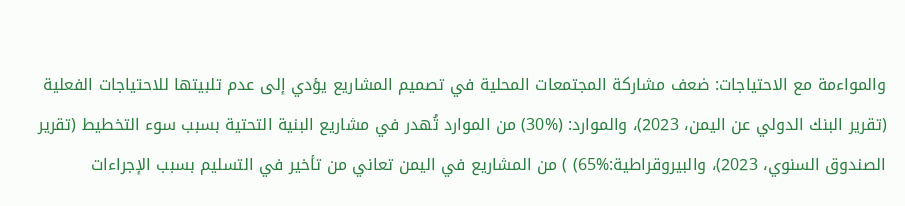والمواءمة مع الاحتياجات: ضعف مشاركة المجتمعات المحلية في تصميم المشاريع يؤدي إلى عدم تلبيتها للاحتياجات الفعلية (تقرير البنك الدولي عن اليمن، 2023)، والموارد: (%30) من الموارد تُهدر في مشاريع البنية التحتية بسبب سوء التخطيط (تقرير الصندوق السنوي، 2023)، والبيروقراطية:%65) ) من المشاريع في اليمن تعاني من تأخير في التسليم بسبب الإجراءات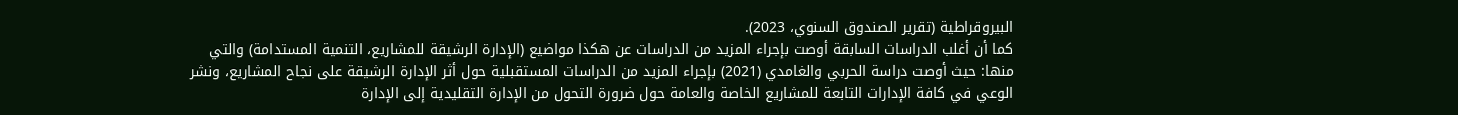البيروقراطية (تقرير الصندوق السنوي، 2023).
كما أن أغلب الدراسات السابقة أوصت بإجراء المزيد من الدراسات عن هكذا مواضيع (الإدارة الرشيقة للمشاريع، التنمية المستدامة) والتي منها: حيث أوصت دراسة الحربي والغامدي (2021) بإجراء المزيد من الدراسات المستقبلية حول أثر الإدارة الرشيقة على نجاح المشاريع، ونشر الوعي في كافة الإدارات التابعة للمشاريع الخاصة والعامة حول ضرورة التحول من الإدارة التقليدية إلى الإدارة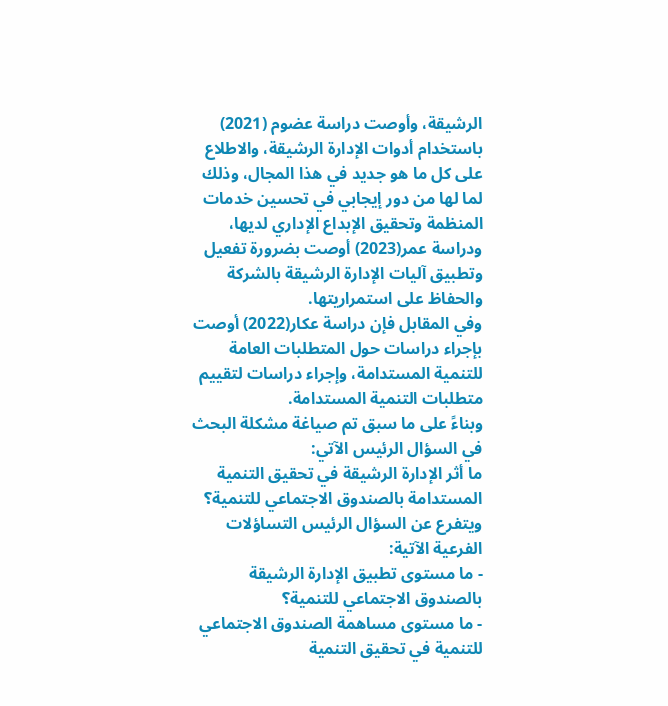الرشيقة، وأوصت دراسة عضوم (2021) باستخدام أدوات الإدارة الرشيقة، والاطلاع على كل ما هو جديد في هذا المجال، وذلك لما لها من دور إيجابي في تحسين خدمات المنظمة وتحقيق الإبداع الإداري لديها، ودراسة عمر(2023) أوصت بضرورة تفعيل وتطبيق آليات الإدارة الرشيقة بالشركة والحفاظ على استمراريتها.
وفي المقابل فإن دراسة عكار(2022) أوصت بإجراء دراسات حول المتطلبات العامة للتنمية المستدامة، وإجراء دراسات لتقييم متطلبات التنمية المستدامة.
وبناءً على ما سبق تم صياغة مشكلة البحث في السؤال الرئيس الآتي:
ما أثر الإدارة الرشيقة في تحقيق التنمية المستدامة بالصندوق الاجتماعي للتنمية؟
ويتفرع عن السؤال الرئيس التساؤلات الفرعية الآتية:
- ما مستوى تطبيق الإدارة الرشيقة بالصندوق الاجتماعي للتنمية؟
- ما مستوى مساهمة الصندوق الاجتماعي للتنمية في تحقيق التنمية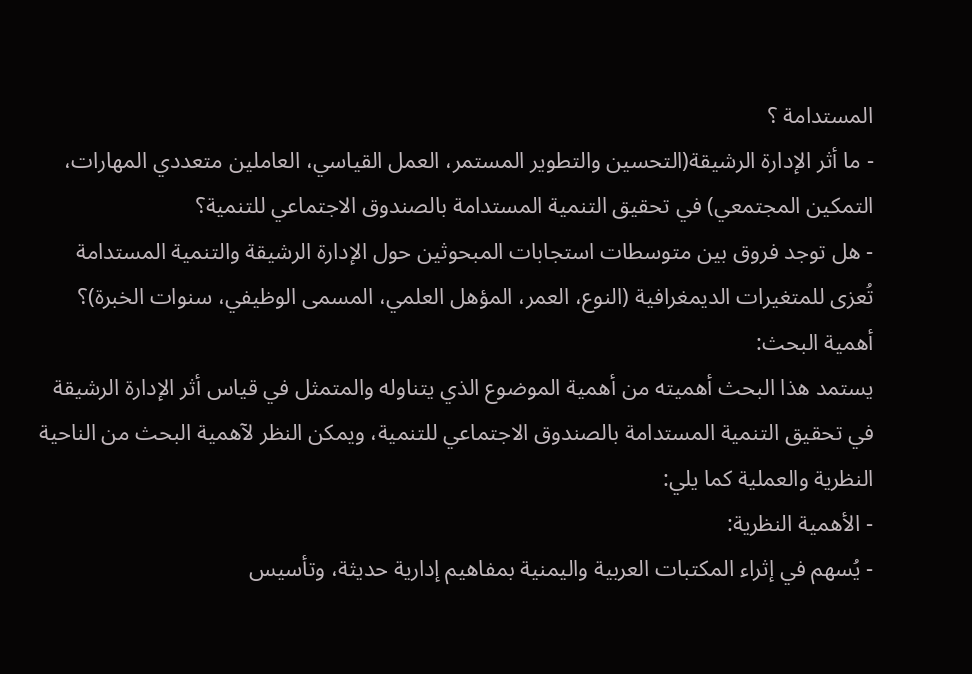المستدامة ؟
- ما أثر الإدارة الرشيقة(التحسين والتطوير المستمر، العمل القياسي، العاملين متعددي المهارات، التمكين المجتمعي) في تحقيق التنمية المستدامة بالصندوق الاجتماعي للتنمية؟
- هل توجد فروق بين متوسطات استجابات المبحوثين حول الإدارة الرشيقة والتنمية المستدامة تُعزى للمتغيرات الديمغرافية (النوع، العمر، المؤهل العلمي، المسمى الوظيفي، سنوات الخبرة)؟
أهمية البحث:
يستمد هذا البحث أهميته من أهمية الموضوع الذي يتناوله والمتمثل في قياس أثر الإدارة الرشيقة في تحقيق التنمية المستدامة بالصندوق الاجتماعي للتنمية، ويمكن النظر لآهمية البحث من الناحية النظرية والعملية كما يلي:
- الأهمية النظرية:
- يُسهم في إثراء المكتبات العربية واليمنية بمفاهيم إدارية حديثة، وتأسيس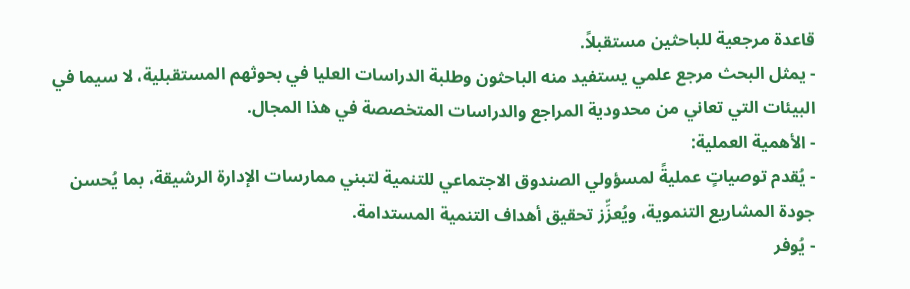قاعدة مرجعية للباحثين مستقبلاً.
- يمثل البحث مرجع علمي يستفيد منه الباحثون وطلبة الدراسات العليا في بحوثهم المستقبلية، لا سيما في البيئات التي تعاني من محدودية المراجع والدراسات المتخصصة في هذا المجال.
- الأهمية العملية:
- يُقدم توصياتٍ عمليةً لمسؤولي الصندوق الاجتماعي للتنمية لتبني ممارسات الإدارة الرشيقة، بما يُحسن جودة المشاريع التنموية، ويُعزِّز تحقيق أهداف التنمية المستدامة.
- يُوفر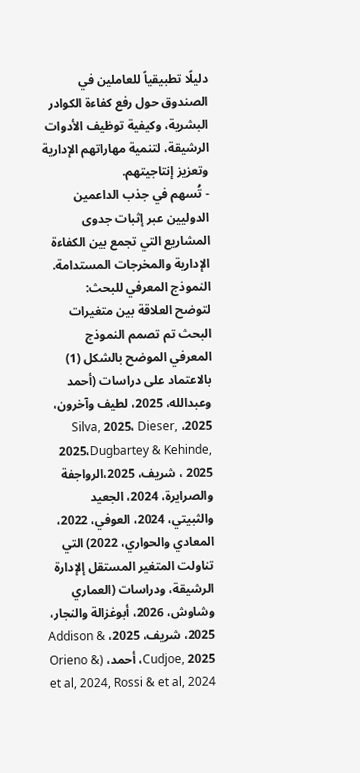دليلًا تطبيقياً للعاملين في الصندوق حول رفع كفاءة الكوادر البشرية، وكيفية توظيف الأدوات الرشيقة، لتنمية مهاراتهم الإدارية وتعزيز إنتاجيتهم.
- تُسهم في جذب الداعمين الدوليين عبر إثبات جدوى المشاريع التي تجمع بين الكفاءة الإدارية والمخرجات المستدامة.
النموذج المعرفي للبحث:
لتوضح العلاقة بين متغيرات البحث تم تصمم النموذج المعرفي الموضح بالشكل (1) بالاعتماد على دراسات (أحمد وعبدالله، 2025، لطيف وآخرون، 2025، Silva, 2025، Dieser, 2025،Dugbartey & Kehinde, 2025 ، شريف، 2025،الرواجفة والصرايرة، 2024، الجعيد والثبيتي، 2024، العوفي، 2022، المعادي والحواري، 2022) التي تناولت المتغير المستقل إلإدارة الرشيقة، ودراسات (العماري وشاوش، 2026، أبوغزالة والنجار، 2025، شريف، 2025، Addison & Cudjoe, 2025، أحمد، (Orieno & et al, 2024, Rossi & et al, 2024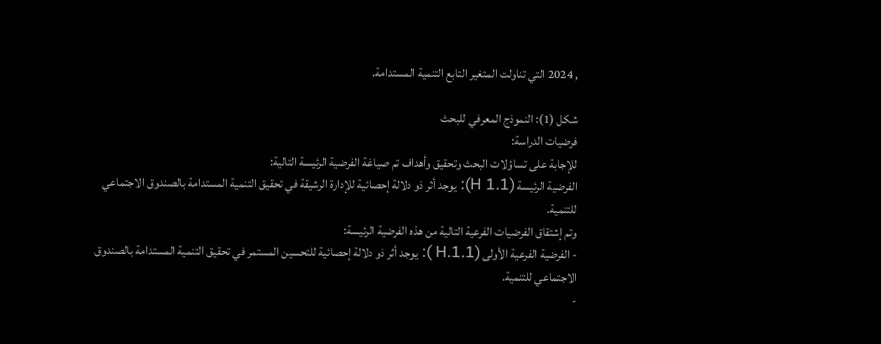, 2024 التي تناولت المتغير التابع التنمية المستدامة.

شكل (1): النموذج المعرفي للبحث
فرضيات الدراسة:
للإجابة على تساؤلات البحث وتحقيق وأهداف تم صياغة الفرضية الرئيسة التالية:
الفرضية الرئيسة (H 1.1): يوجد أثر ذو دلالة إحصائية للإدارة الرشيقة في تحقيق التنمية المستدامة بالصندوق الاجتماعي للتنمية.
وتم إشتقاق الفرضيات الفرعية التالية من هذه الفرضية الرئيسة:
- الفرضية الفرعية الأولى (H.1.1 ): يوجد أثر ذو دلالة إحصائية للتحسين المستمر في تحقيق التنمية المستدامة بالصندوق الاجتماعي للتنمية.
-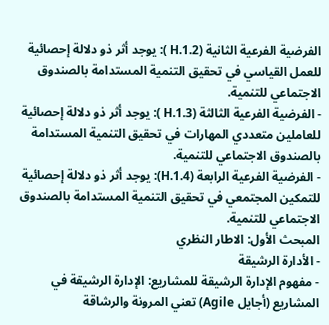الفرضية الفرعية الثانية (H.1.2 ): يوجد أثر ذو دلالة إحصائية للعمل القياسي في تحقيق التنمية المستدامة بالصندوق الاجتماعي للتنمية.
- الفرضية الفرعية الثالثة (H.1.3 ): يوجد أثر ذو دلالة إحصائية للعاملين متعددي المهارات في تحقيق التنمية المستدامة بالصندوق الاجتماعي للتنمية.
- الفرضية الفرعية الرابعة (H.1.4): يوجد أثر ذو دلالة إحصائية للتمكين المجتمعي في تحقيق التنمية المستدامة بالصندوق الاجتماعي للتنمية.
المبحث الأول: الاطار النظري
- الأدارة الرشيقة
- مفهوم الإدارة الرشيقة للمشاريع: الإدارة الرشيقة في المشاريع (أجايل Agile) تعني المرونة والرشاقة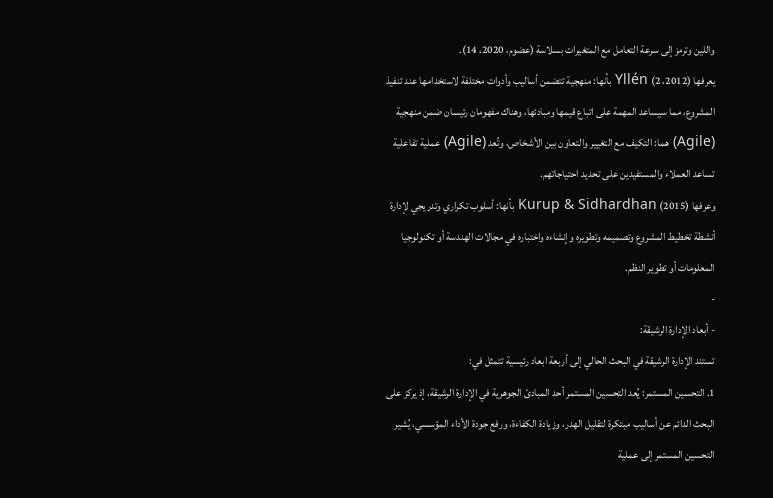واللين وترمز إلى سرعة التعامل مع المتغيرات بسلاسة (عضوم، 2020، 14).
يعرفها (2012، 2) Yllén بأنها: منهجية تتضمن أساليب وأدوات مختلفة لاستخدامها عند تنفيذ المشروع، مما سيساعد المهمة على اتباع قيمها ومبادئها، وهناك مفهومان رئيسان ضمن منهجية (Agile) هما: التكيف مع التغيير والتعاون بين الأشخاص، وتُعد (Agile) عملية تفاعلية تساعد العملاء والمستفيدين على تحديد احتياجاتهم.
وعرفها (2015) Kurup & Sidhardhan بأنها: أسلوب تكراري وتدريجي لإدارة أنشطة تخطيط المشروع وتصميمه وتطويره وإنشاءه واختباره في مجالات الهندسة أو تكنولوجيا المعلومات أو تطوير النظم.
-
- أبعاد الإدارة الرشيقة:
تستند الإدارة الرشيقة في البحث الحالي إلى أربعة ابعاد رئيسية تتمثل في:
1. التحسين المستمر: يُعد التحسين المستمر أحد المبادئ الجوهرية في الإدارة الرشيقة، إذ يركز على البحث الدائم عن أساليب مبتكرة لتقليل الهدر، وزيادة الكفاءة، ورفع جودة الأداء المؤسسي، يُشير التحسين المستمر إلى عملية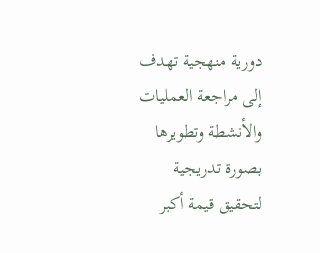دورية منهجية تهدف إلى مراجعة العمليات والأنشطة وتطويرها بصورة تدريجية لتحقيق قيمة أكبر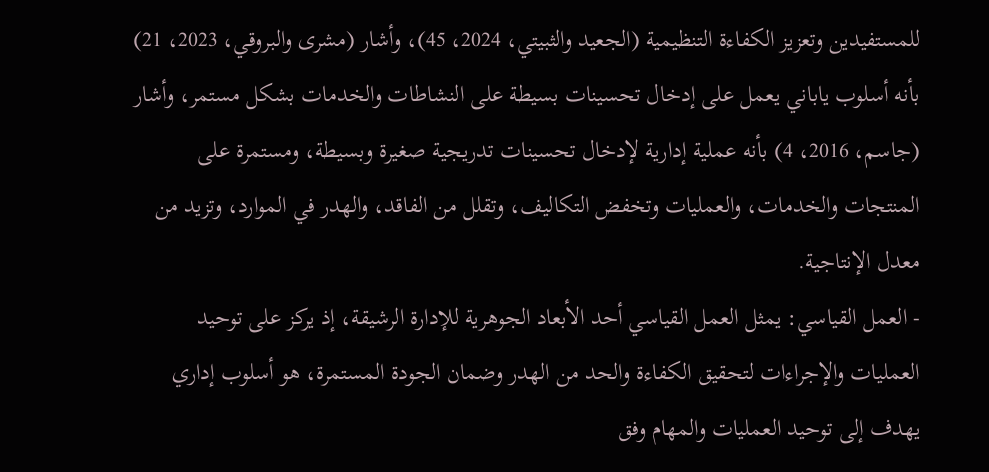للمستفيدين وتعزيز الكفاءة التنظيمية (الجعيد والثبيتي، 2024، 45)، وأشار (مشرى والبروقي، 2023، 21) بأنه أسلوب ياباني يعمل على إدخال تحسينات بسيطة على النشاطات والخدمات بشكل مستمر، وأشار (جاسم، 2016، 4) بأنه عملية إدارية لإدخال تحسينات تدريجية صغيرة وبسيطة، ومستمرة على المنتجات والخدمات، والعمليات وتخفض التكاليف، وتقلل من الفاقد، والهدر في الموارد، وتزيد من معدل الإنتاجية.
- العمل القياسي: يمثل العمل القياسي أحد الأبعاد الجوهرية للإدارة الرشيقة، إذ يركز على توحيد العمليات والإجراءات لتحقيق الكفاءة والحد من الهدر وضمان الجودة المستمرة، هو أسلوب إداري يهدف إلى توحيد العمليات والمهام وفق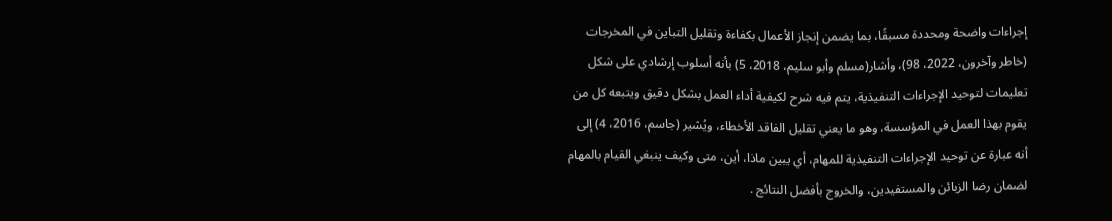إجراءات واضحة ومحددة مسبقًا، بما يضمن إنجاز الأعمال بكفاءة وتقليل التباين في المخرجات (خاطر وآخرون، 2022، 98)، وأشار(مسلم وأبو سليم، 2018، 5) بأنه أسلوب إرشادي على شكل تعليمات لتوحيد الإجراءات التنفيذية، يتم فيه شرح لكيفية أداء العمل بشكل دقيق ويتبعه كل من يقوم بهذا العمل في المؤسسة، وهو ما يعني تقليل الفاقد الأخطاء، ويُشير (جاسم، 2016، 4) إلى أنه عبارة عن توحيد الإجراءات التنفيذية للمهام، أي يبين ماذا، أين، متى وكيف ينبغي القيام بالمهام لضمان رضا الزبائن والمستفيدين، والخروج بأفضل النتائج .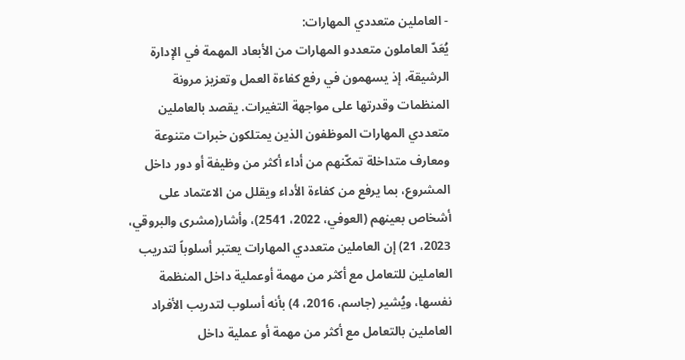- العاملين متعددي المهارات:
يُعَدّ العاملون متعددو المهارات من الأبعاد المهمة في الإدارة الرشيقة، إذ يسهمون في رفع كفاءة العمل وتعزيز مرونة المنظمات وقدرتها على مواجهة التغيرات. يقصد بالعاملين متعددي المهارات الموظفون الذين يمتلكون خبرات متنوعة ومعارف متداخلة تمكّنهم من أداء أكثر من وظيفة أو دور داخل المشروع، بما يرفع من كفاءة الأداء ويقلل من الاعتماد على أشخاص بعينهم (العوفي، 2022، 2541)، وأشار(مشرى والبروقي، 2023، 21) إن العاملين متعددي المهارات يعتبر أسلوباً لتدريب العاملين للتعامل مع أكثر من مهمة أوعملية داخل المنظمة نفسها، ويُشير (جاسم، 2016، 4) بأنه أسلوب لتدريب الأفراد العاملين بالتعامل مع أكثر من مهمة أو عملية داخل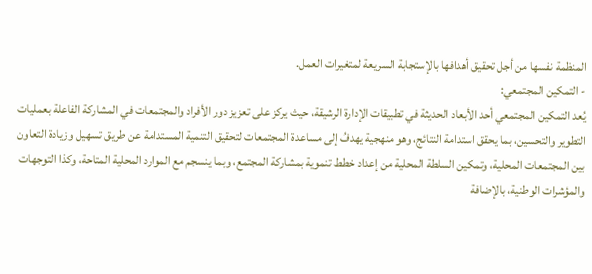المنظمة نفسها من أجل تحقيق أهدافها بالإستجابة السريعة لمتغيرات العمل.
- التمكين المجتمعي:
يُعد التمكين المجتمعي أحد الأبعاد الحديثة في تطبيقات الإدارة الرشيقة، حيث يركز على تعزيز دور الأفراد والمجتمعات في المشاركة الفاعلة بعمليات التطوير والتحسين، بما يحقق استدامة النتائج، وهو منهجية يهدفُ إلى مساعدة المجتمعات لتحقيق التنمية المستدامة عن طريق تسهيل وزيادة التعاون بين المجتمعات المحلية، وتمكين السلطة المحلية من إعداد خطط تنموية بمشاركة المجتمع، وبما ينسجم مع الموارد المحلية المتاحة، وكذا التوجهات والمؤشرات الوطنية، بالإضافة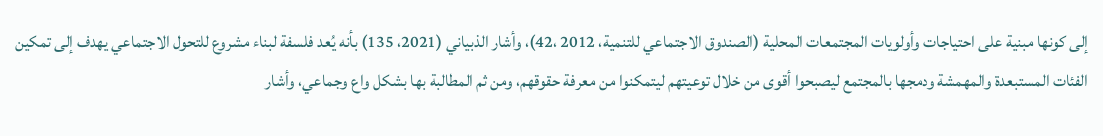إلى كونها مبنية على احتياجات وأولويات المجتمعات المحلية (الصندوق الاجتماعي للتنمية، 2012 ،42)، وأشار الذبياني (2021، 135) بأنه يُعد فلسفة لبناء مشروع للتحول الاجتماعي يهدف إلى تمكين الفئات المستبعدة والمهمشة ودمجها بالمجتمع ليصبحوا أقوى من خلال توعيتهم ليتمكنوا من معرفة حقوقهم، ومن ثم المطالبة بها بشكل واع وجماعي، وأشار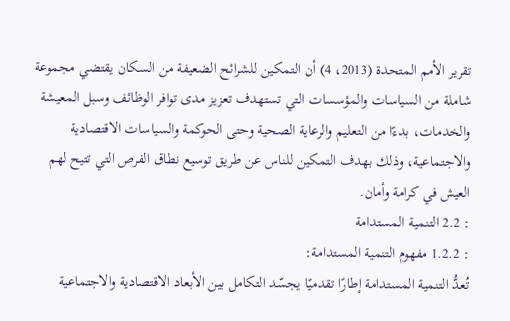تقرير الأمم المتحدة (2013، 4) أن التمكين للشرائح الضعيفة من السكان يقتضي مجموعة شاملة من السياسات والمؤسسات التي تستهدف تعزيز مدى توافر الوظائف وسبل المعيشة والخدمات، بدءًا من التعليم والرعاية الصحية وحتى الحوكمة والسياسات الاقتصادية والاجتماعية، وذلك بهدف التمكين للناس عن طريق توسيع نطاق الفرص التي تتيح لهم العيش في كرامة وأمان.
: 2.2 التنمية المستدامة
: 1.2.2 مفهوم التنمية المستدامة:
تُعدُّ التنمية المستدامة إطارًا تقدميًا يجسّد التكامل بين الأبعاد الاقتصادية والاجتماعية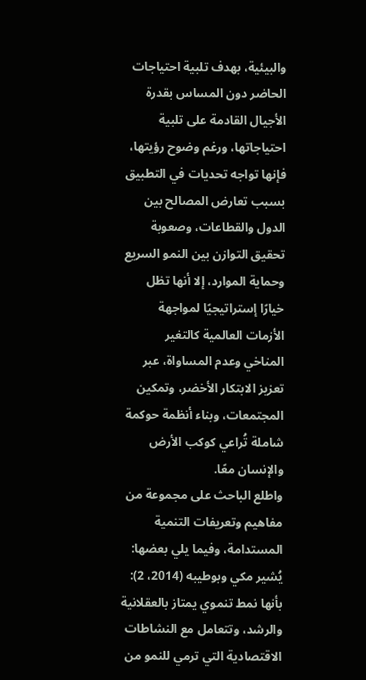والبيئية، بهدف تلبية احتياجات الحاضر دون المساس بقدرة الأجيال القادمة على تلبية احتياجاتها، ورغم وضوح رؤيتها، فإنها تواجه تحديات في التطبيق بسبب تعارض المصالح بين الدول والقطاعات، وصعوبة تحقيق التوازن بين النمو السريع وحماية الموارد، إلا أنها تظل خيارًا إستراتيجيًا لمواجهة الأزمات العالمية كالتغير المناخي وعدم المساواة، عبر تعزيز الابتكار الأخضر، وتمكين المجتمعات، وبناء أنظمة حوكمة شاملة تُراعي كوكب الأرض والإنسان معًا.
واطلع الباحث على مجموعة من مفاهيم وتعريفات التنمية المستدامة، وفيما يلي بعضها:
يُشير مكي وبوطيبه (2014، 2): بأنها نمط تنموي يمتاز بالعقلانية والرشد، وتتعامل مع النشاطات الاقتصادية التي ترمي للنمو من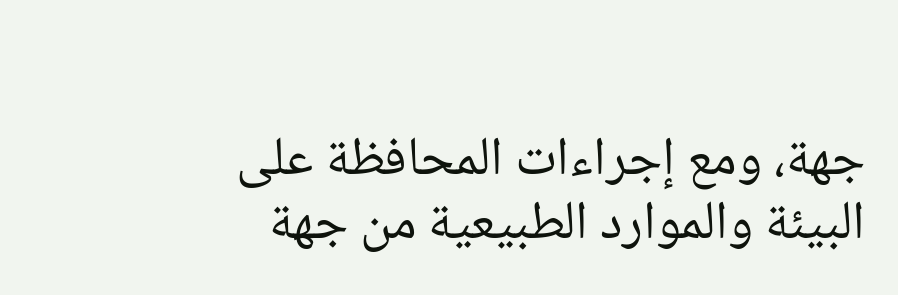جهة، ومع إجراءات المحافظة على البيئة والموارد الطبيعية من جهة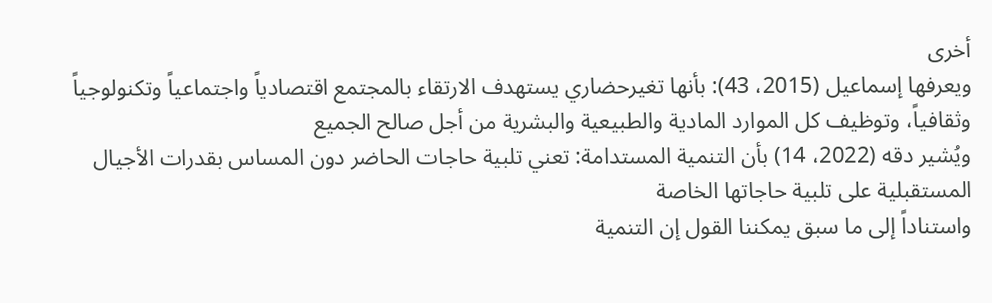أخرى
ويعرفها إسماعيل (2015، 43): بأنها تغيرحضاري يستهدف الارتقاء بالمجتمع اقتصادياً واجتماعياً وتكنولوجياً وثقافياً، وتوظيف كل الموارد المادية والطبيعية والبشرية من أجل صالح الجميع
ويُشير دقه (2022، 14) بأن التنمية المستدامة: تعني تلبية حاجات الحاضر دون المساس بقدرات الأجيال المستقبلية على تلبية حاجاتها الخاصة
واستناداً إلى ما سبق يمكننا القول إن التنمية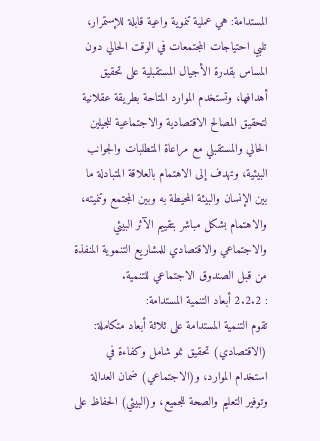المستدامة: هي عملية تنموية واعية قابلة للإستمرار، تلبي احتياجات المجتمعات في الوقت الحالي دون المساس بقدرة الأجيال المستقبلية على تحقيق أهدافها، وتستخدم الموارد المتاحة بطريقة عقلانية لتحقيق المصالح الاقتصادية والاجتماعية للجيلين الحالي والمستقبلي مع مراعاة المتطلبات والجوانب البيئية، وتهدف إلى الاهتمام بالعلاقة المتبادلة ما بين الإنسان والبيئة المحيطة به وبين المجتمع وتنميته، والاهتمام بشكل مباشر بتقييم الآثر البيئي والاجتماعي والاقتصادي للمشاريع التنموية المنفذة من قبل الصندوق الاجتماعي للتنمية.
: 2.2.2 أبعاد التنمية المستدامة:
تقوم التنمية المستدامة على ثلاثة أبعاد متكاملة: (الاقتصادي) تحقيق نمو شامل وكفاءة في استخدام الموارد، و(الاجتماعي) ضمان العدالة وتوفير التعليم والصحة للجميع، و(البيئي) الحفاظ على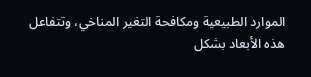الموارد الطبيعية ومكافحة التغير المناخي، وتتفاعل هذه الأبعاد بشكل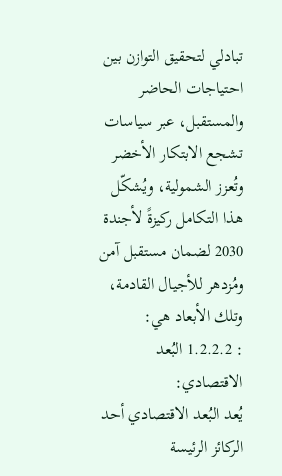تبادلي لتحقيق التوازن بين احتياجات الحاضر والمستقبل، عبر سياسات تشجع الابتكار الأخضر وتُعزز الشمولية، ويُشكّل هذا التكامل ركيزةً لأجندة 2030 لضمان مستقبل آمن ومُزدهر للأجيال القادمة، وتلك الأبعاد هي:
: 1.2.2.2 البُعد الاقتصادي:
يُعد البُعد الاقتصادي أحد الركائز الرئيسة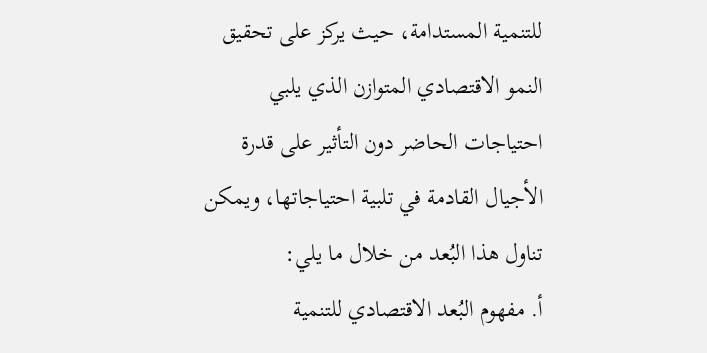للتنمية المستدامة، حيث يركز على تحقيق النمو الاقتصادي المتوازن الذي يلبي احتياجات الحاضر دون التأثير على قدرة الأجيال القادمة في تلبية احتياجاتها، ويمكن تناول هذا البُعد من خلال ما يلي:
أ. مفهوم البُعد الاقتصادي للتنمية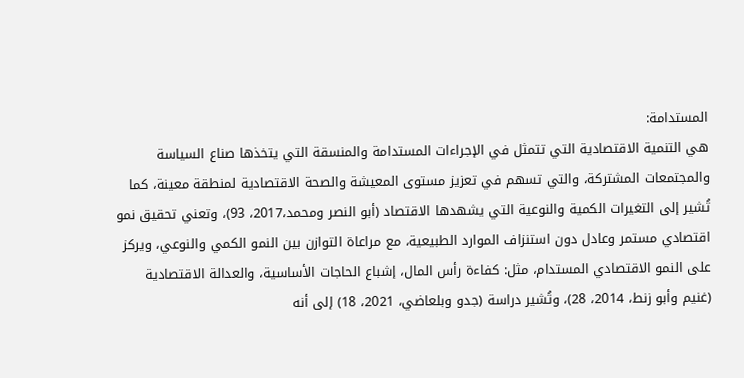المستدامة:
هي التنمية الاقتصادية التي تتمثل في الإجراءات المستدامة والمنسقة التي يتخذها صناع السياسة والمجتمعات المشتركة، والتي تسهم في تعزيز مستوى المعيشة والصحة الاقتصادية لمنطقة معينة، كما تُشير إلى التغيرات الكمية والنوعية التي يشهدها الاقتصاد (أبو النصر ومحمد،2017، 93)، وتعني تحقيق نمو اقتصادي مستمر وعادل دون استنزاف الموارد الطبيعية، مع مراعاة التوازن بين النمو الكمي والنوعي، ويركز على النمو الاقتصادي المستدام، مثل: كفاءة رأس المال، إشباع الحاجات الأساسية، والعدالة الاقتصادية (غنيم وأبو زنط، 2014، 28)، وتُشير دراسة (جدو وبلعاضي، 2021، 18) إلى أنه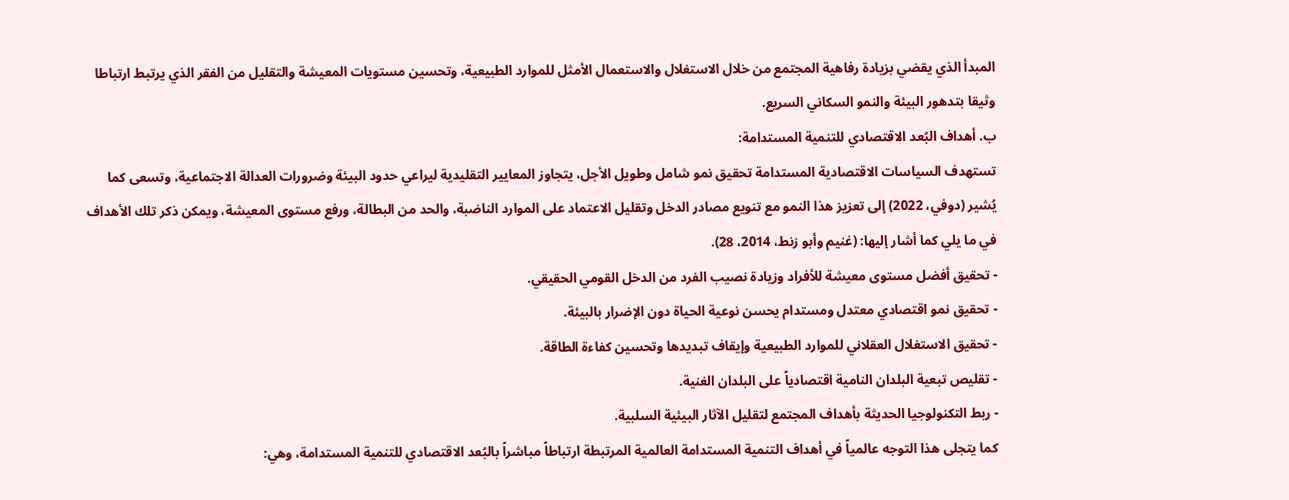المبدأ الذي يقضي بزيادة رفاهية المجتمع من خلال الاستغلال والاستعمال الأمثل للموارد الطبيعية، وتحسين مستويات المعيشة والتقليل من الفقر الذي يرتبط ارتباطا وثيقا بتدهور البيئة والنمو السكاني السريع.
ب. أهداف البُعد الاقتصادي للتنمية المستدامة:
تستهدف السياسات الاقتصادية المستدامة تحقيق نمو شامل وطويل الأجل، يتجاوز المعايير التقليدية ليراعي حدود البيئة وضرورات العدالة الاجتماعية، وتسعى كما يُشير (دوفي، 2022) إلى تعزيز هذا النمو مع تنويع مصادر الدخل وتقليل الاعتماد على الموارد الناضبة، والحد من البطالة، ورفع مستوى المعيشة، ويمكن ذكر تلك الأهداف في ما يلي كما أشار إليها: (غنيم وأبو زنط، 2014، 28).
- تحقيق أفضل مستوى معيشة للأفراد وزيادة نصيب الفرد من الدخل القومي الحقيقي.
- تحقيق نمو اقتصادي معتدل ومستدام يحسن نوعية الحياة دون الإضرار بالبيئة.
- تحقيق الاستغلال العقلاني للموارد الطبيعية وإيقاف تبديدها وتحسين كفاءة الطاقة.
- تقليص تبعية البلدان النامية اقتصادياً على البلدان الغنية.
- ربط التكنولوجيا الحديثة بأهداف المجتمع لتقليل الآثار البيئية السلبية.
كما يتجلى هذا التوجه عالمياً في أهداف التنمية المستدامة العالمية المرتبطة ارتباطاً مباشراً بالبُعد الاقتصادي للتنمية المستدامة، وهي: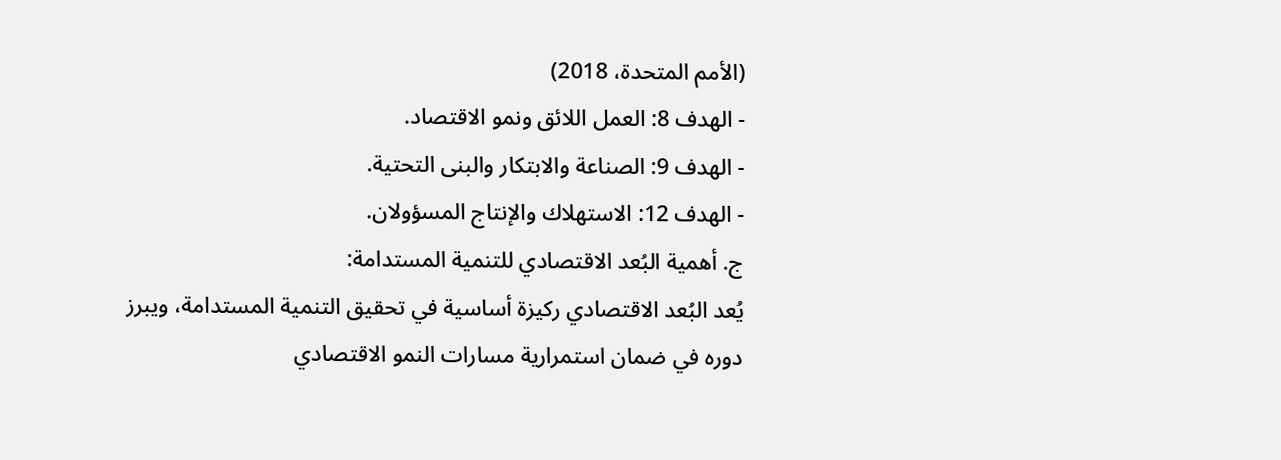(الأمم المتحدة، 2018)
- الهدف 8: العمل اللائق ونمو الاقتصاد.
- الهدف 9: الصناعة والابتكار والبنى التحتية.
- الهدف 12: الاستهلاك والإنتاج المسؤولان.
ج. أهمية البُعد الاقتصادي للتنمية المستدامة:
يُعد البُعد الاقتصادي ركيزة أساسية في تحقيق التنمية المستدامة، ويبرز دوره في ضمان استمرارية مسارات النمو الاقتصادي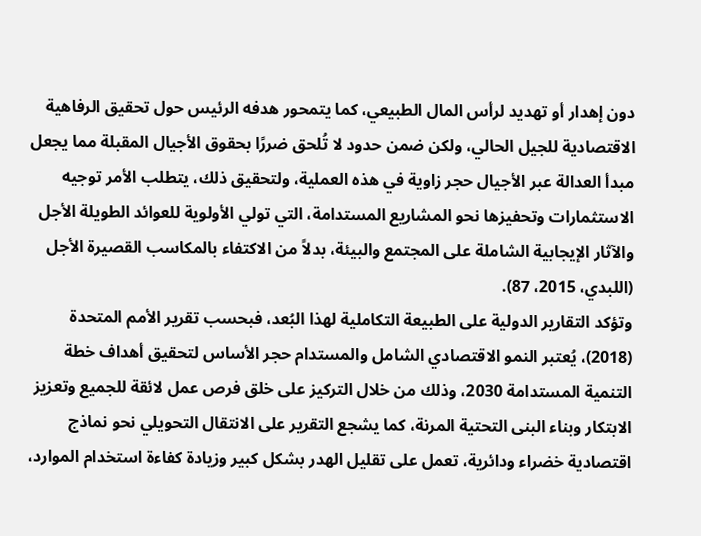دون إهدار أو تهديد لرأس المال الطبيعي، كما يتمحور هدفه الرئيس حول تحقيق الرفاهية الاقتصادية للجيل الحالي، ولكن ضمن حدود لا تُلحق ضررًا بحقوق الأجيال المقبلة مما يجعل مبدأ العدالة عبر الأجيال حجر زاوية في هذه العملية، ولتحقيق ذلك، يتطلب الأمر توجيه الاستثمارات وتحفيزها نحو المشاريع المستدامة، التي تولي الأولوية للعوائد الطويلة الأجل والآثار الإيجابية الشاملة على المجتمع والبيئة، بدلاً من الاكتفاء بالمكاسب القصيرة الأجل (اللبدي، 2015، 87).
وتؤكد التقارير الدولية على الطبيعة التكاملية لهذا البُعد، فبحسب تقرير الأمم المتحدة (2018)، يُعتبر النمو الاقتصادي الشامل والمستدام حجر الأساس لتحقيق أهداف خطة التنمية المستدامة 2030، وذلك من خلال التركيز على خلق فرص عمل لائقة للجميع وتعزيز الابتكار وبناء البنى التحتية المرنة، كما يشجع التقرير على الانتقال التحويلي نحو نماذج اقتصادية خضراء ودائرية، تعمل على تقليل الهدر بشكل كبير وزيادة كفاءة استخدام الموارد،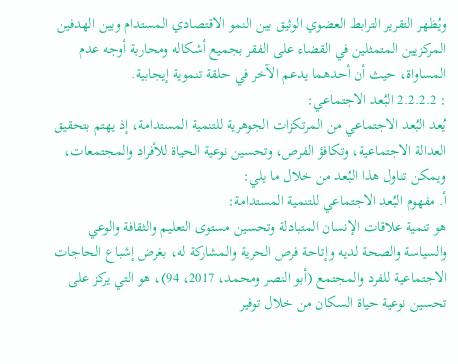ويُظهر التقرير الترابط العضوي الوثيق بين النمو الاقتصادي المستدام وبين الهدفين المركزيين المتمثلين في القضاء على الفقر بجميع أشكاله ومحاربة أوجه عدم المساواة، حيث أن أحدهما يدعم الآخر في حلقة تنموية إيجابية.
: 2.2.2.2 البُعد الاجتماعي:
يُعد البُعد الاجتماعي من المرتكزات الجوهرية للتنمية المستدامة، إذ يهتم بتحقيق العدالة الاجتماعية، وتكافؤ الفرص، وتحسين نوعية الحياة للأفراد والمجتمعات، ويمكن تناول هذا البُعد من خلال ما يلي:
أ. مفهوم البُعد الاجتماعي للتنمية المستدامة:
هو تنمية علاقات الإنسان المتبادلة وتحسين مستوى التعليم والثقافة والوعي والسياسة والصحة لديه وإتاحة فرص الحرية والمشاركة له، بغرض إشباع الحاجات الاجتماعية للفرد والمجتمع (أبو النصر ومحمد، 2017، 94)، هو التي يركز على تحسين نوعية حياة السكان من خلال توفير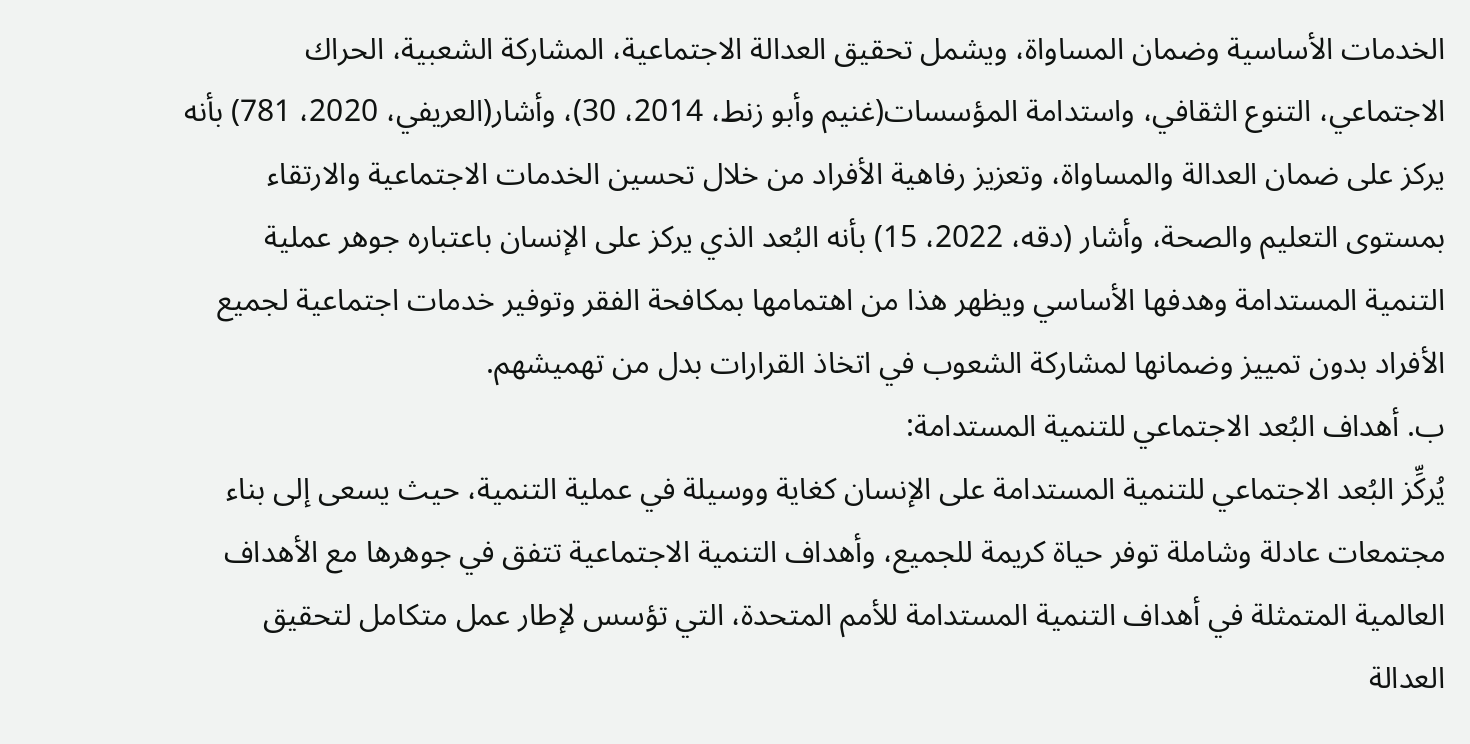الخدمات الأساسية وضمان المساواة، ويشمل تحقيق العدالة الاجتماعية، المشاركة الشعبية، الحراك الاجتماعي، التنوع الثقافي، واستدامة المؤسسات(غنيم وأبو زنط، 2014، 30)، وأشار(العريفي، 2020، 781) بأنه يركز على ضمان العدالة والمساواة، وتعزيز رفاهية الأفراد من خلال تحسين الخدمات الاجتماعية والارتقاء بمستوى التعليم والصحة، وأشار (دقه، 2022، 15) بأنه البُعد الذي يركز على الإنسان باعتباره جوهر عملية التنمية المستدامة وهدفها الأساسي ويظهر هذا من اهتمامها بمكافحة الفقر وتوفير خدمات اجتماعية لجميع الأفراد بدون تمييز وضمانها لمشاركة الشعوب في اتخاذ القرارات بدل من تهميشهم.
ب. أهداف البُعد الاجتماعي للتنمية المستدامة:
يُركِّز البُعد الاجتماعي للتنمية المستدامة على الإنسان كغاية ووسيلة في عملية التنمية، حيث يسعى إلى بناء مجتمعات عادلة وشاملة توفر حياة كريمة للجميع، وأهداف التنمية الاجتماعية تتفق في جوهرها مع الأهداف العالمية المتمثلة في أهداف التنمية المستدامة للأمم المتحدة، التي تؤسس لإطار عمل متكامل لتحقيق العدالة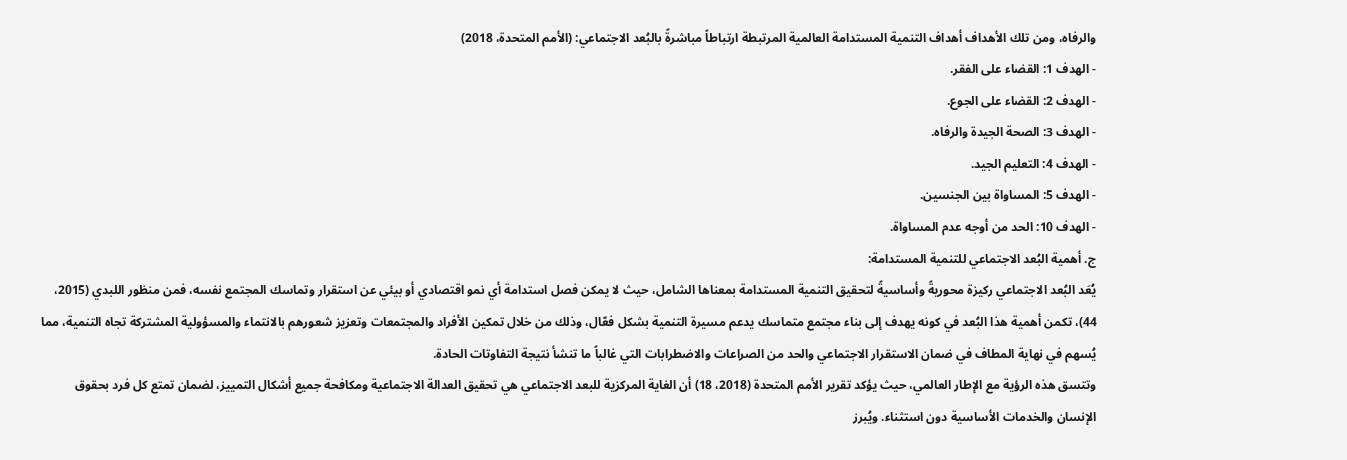والرفاه، ومن تلك الأهداف أهداف التنمية المستدامة العالمية المرتبطة ارتباطاً مباشرةً بالبُعد الاجتماعي: (الأمم المتحدة، 2018)
- الهدف 1: القضاء على الفقر.
- الهدف 2: القضاء على الجوع.
- الهدف 3: الصحة الجيدة والرفاه.
- الهدف 4: التعليم الجيد.
- الهدف 5: المساواة بين الجنسين.
- الهدف 10: الحد من أوجه عدم المساواة.
ج. أهمية البُعد الاجتماعي للتنمية المستدامة:
يُعَد البُعد الاجتماعي ركيزة محوريةً وأساسيةً لتحقيق التنمية المستدامة بمعناها الشامل، حيث لا يمكن فصل استدامة أي نمو اقتصادي أو بيئي عن استقرار وتماسك المجتمع نفسه، فمن منظور اللبدي (2015، 44)، تكمن أهمية هذا البُعد في كونه يهدف إلى بناء مجتمع متماسك يدعم مسيرة التنمية بشكل فعّال، وذلك من خلال تمكين الأفراد والمجتمعات وتعزيز شعورهم بالانتماء والمسؤولية المشتركة تجاه التنمية، مما يُسهم في نهاية المطاف في ضمان الاستقرار الاجتماعي والحد من الصراعات والاضطرابات التي غالباً ما تنشأ نتيجة التفاوتات الحادة.
وتتسق هذه الرؤية مع الإطار العالمي، حيث يؤكد تقرير الأمم المتحدة (2018، 18) أن الغاية المركزية للبعد الاجتماعي هي تحقيق العدالة الاجتماعية ومكافحة جميع أشكال التمييز، لضمان تمتع كل فرد بحقوق الإنسان والخدمات الأساسية دون استثناء. ويُبرز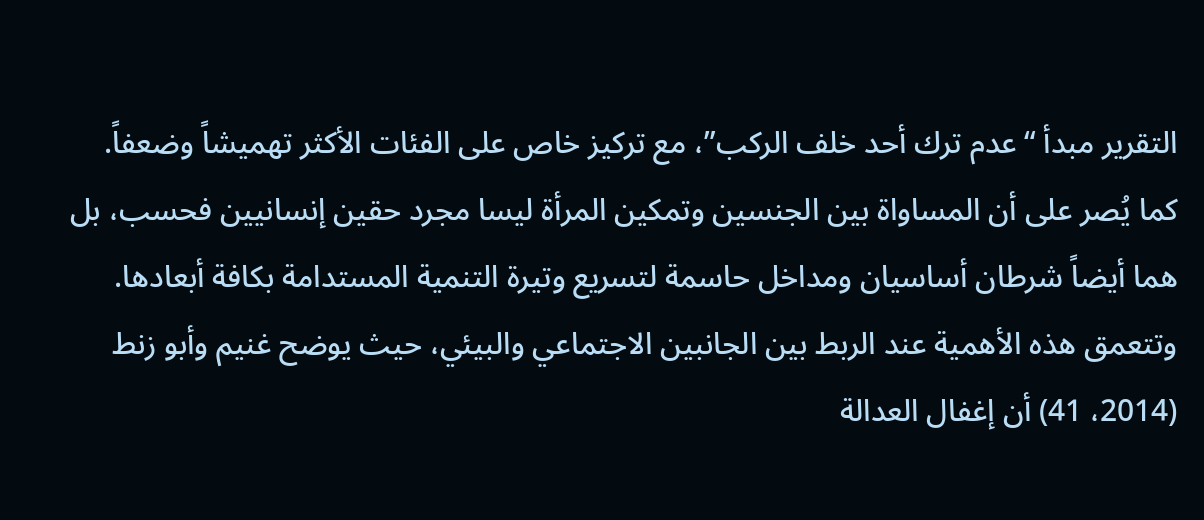التقرير مبدأ “عدم ترك أحد خلف الركب”، مع تركيز خاص على الفئات الأكثر تهميشاً وضعفاً. كما يُصر على أن المساواة بين الجنسين وتمكين المرأة ليسا مجرد حقين إنسانيين فحسب، بل هما أيضاً شرطان أساسيان ومداخل حاسمة لتسريع وتيرة التنمية المستدامة بكافة أبعادها.
وتتعمق هذه الأهمية عند الربط بين الجانبين الاجتماعي والبيئي، حيث يوضح غنيم وأبو زنط (2014، 41) أن إغفال العدالة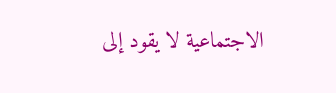الاجتماعية لا يقود إلى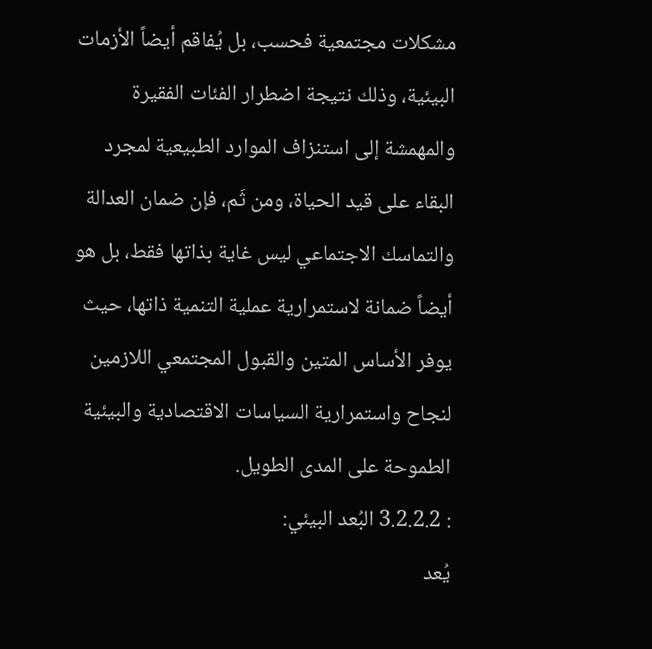مشكلات مجتمعية فحسب، بل يُفاقم أيضاً الأزمات البيئية، وذلك نتيجة اضطرار الفئات الفقيرة والمهمشة إلى استنزاف الموارد الطبيعية لمجرد البقاء على قيد الحياة، ومن ثَم، فإن ضمان العدالة والتماسك الاجتماعي ليس غاية بذاتها فقط، بل هو أيضاً ضمانة لاستمرارية عملية التنمية ذاتها، حيث يوفر الأساس المتين والقبول المجتمعي اللازمين لنجاح واستمرارية السياسات الاقتصادية والبيئية الطموحة على المدى الطويل.
: 3.2.2.2 البُعد البيئي:
يُعد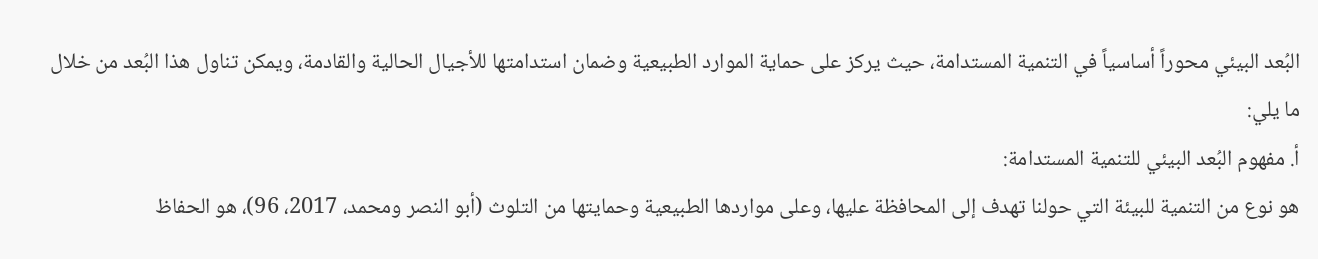البُعد البيئي محوراً أساسياً في التنمية المستدامة، حيث يركز على حماية الموارد الطبيعية وضمان استدامتها للأجيال الحالية والقادمة، ويمكن تناول هذا البُعد من خلال ما يلي:
أ. مفهوم البُعد البيئي للتنمية المستدامة:
هو نوع من التنمية للبيئة التي حولنا تهدف إلى المحافظة عليها، وعلى مواردها الطبيعية وحمايتها من التلوث (أبو النصر ومحمد، 2017، 96)، هو الحفاظ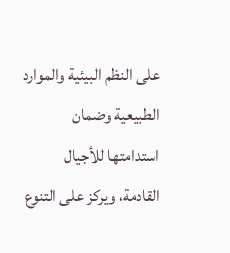على النظم البيئية والموارد الطبيعية وضمان استدامتها للأجيال القادمة، ويركز على التنوع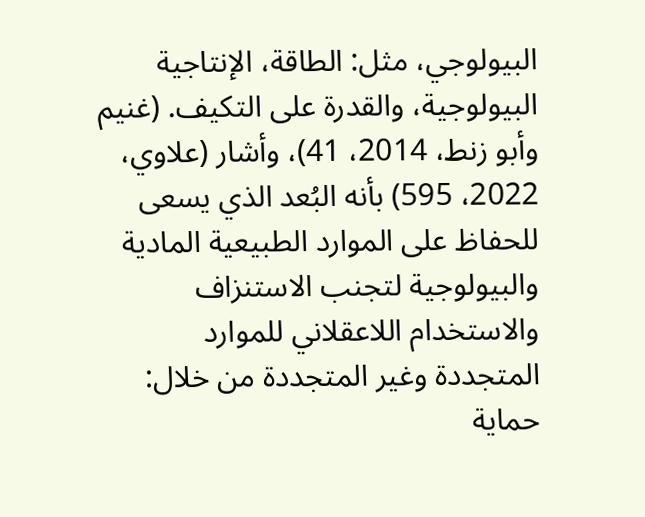البيولوجي، مثل: الطاقة، الإنتاجية البيولوجية، والقدرة على التكيف. (غنيم وأبو زنط، 2014، 41)، وأشار (علاوي، 2022، 595) بأنه البُعد الذي يسعى للحفاظ على الموارد الطبيعية المادية والبيولوجية لتجنب الاستنزاف والاستخدام اللاعقلاني للموارد المتجددة وغير المتجددة من خلال: حماية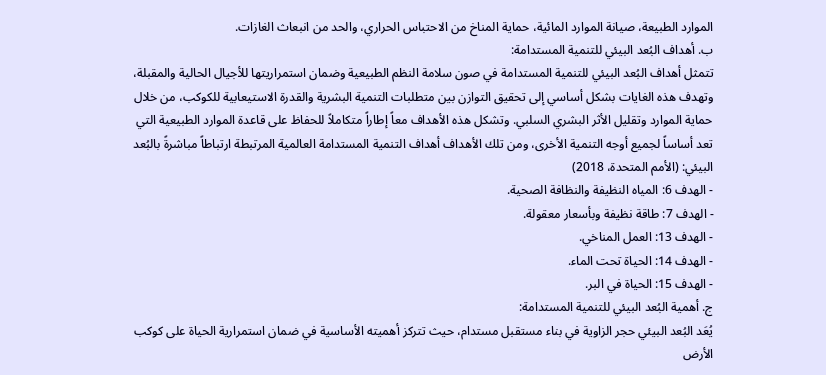الموارد الطبيعة، صيانة الموارد المائية، حماية المناخ من الاحتباس الحراري، والحد من انبعاث الغازات.
ب. أهداف البُعد البيئي للتنمية المستدامة:
تتمثل أهداف البُعد البيئي للتنمية المستدامة في صون سلامة النظم الطبيعية وضمان استمراريتها للأجيال الحالية والمقبلة، وتهدف هذه الغايات بشكل أساسي إلى تحقيق التوازن بين متطلبات التنمية البشرية والقدرة الاستيعابية للكوكب، من خلال حماية الموارد وتقليل الأثر البشري السلبي. وتشكل هذه الأهداف معاً إطاراً متكاملاً للحفاظ على قاعدة الموارد الطبيعية التي تعد أساساً لجميع أوجه التنمية الأخرى، ومن تلك الأهداف أهداف التنمية المستدامة العالمية المرتبطة ارتباطاً مباشرةً بالبُعد البيئي: (الأمم المتحدة، 2018)
- الهدف 6: المياه النظيفة والنظافة الصحية.
- الهدف 7: طاقة نظيفة وبأسعار معقولة.
- الهدف 13: العمل المناخي.
- الهدف 14: الحياة تحت الماء.
- الهدف 15: الحياة في البر.
ج. أهمية البُعد البيئي للتنمية المستدامة:
يُعَد البُعد البيئي حجر الزاوية في بناء مستقبل مستدام، حيث تتركز أهميته الأساسية في ضمان استمرارية الحياة على كوكب الأرض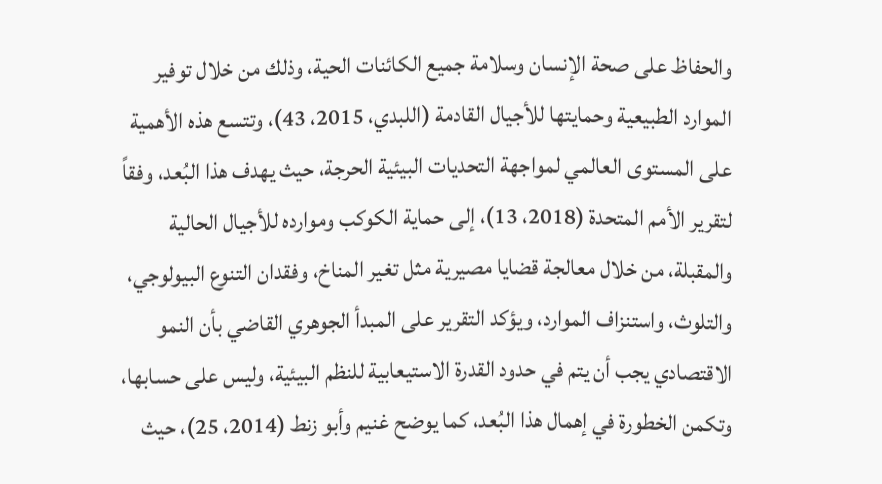والحفاظ على صحة الإنسان وسلامة جميع الكائنات الحية، وذلك من خلال توفير الموارد الطبيعية وحمايتها للأجيال القادمة (اللبدي، 2015، 43)، وتتسع هذه الأهمية على المستوى العالمي لمواجهة التحديات البيئية الحرجة، حيث يهدف هذا البُعد، وفقاً لتقرير الأمم المتحدة (2018، 13)، إلى حماية الكوكب وموارده للأجيال الحالية والمقبلة، من خلال معالجة قضايا مصيرية مثل تغير المناخ، وفقدان التنوع البيولوجي، والتلوث، واستنزاف الموارد، ويؤكد التقرير على المبدأ الجوهري القاضي بأن النمو الاقتصادي يجب أن يتم في حدود القدرة الاستيعابية للنظم البيئية، وليس على حسابها، وتكمن الخطورة في إهمال هذا البُعد، كما يوضح غنيم وأبو زنط (2014، 25)، حيث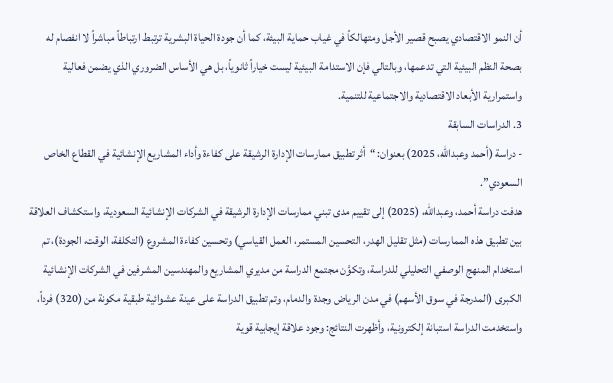أن النمو الاقتصادي يصبح قصير الأجل ومتهالكاً في غياب حماية البيئة، كما أن جودة الحياة البشرية ترتبط ارتباطاً مباشراً لا انفصام له بصحة النظم البيئية التي تدعمها، وبالتالي فإن الاستدامة البيئية ليست خياراً ثانوياً، بل هي الأساس الضروري الذي يضمن فعالية واستمرارية الأبعاد الاقتصادية والاجتماعية للتنمية.
3. الدراسات السابقة
- دراسة (أحمد وعبدالله، 2025) بعنوان: “أثر تطبيق ممارسات الإدارة الرشيقة على كفاءة وأداء المشاريع الإنشائية في القطاع الخاص السعودي”.
هدفت دراسة أحمد، وعبدالله، (2025) إلى تقييم مدى تبني ممارسات الإدارة الرشيقة في الشركات الإنشائية السعودية، واستكشاف العلاقة بين تطبيق هذه الممارسات (مثل تقليل الهدر، التحسين المستمر، العمل القياسي) وتحسين كفاءة المشروع (التكلفة، الوقت، الجودة)، تم استخدام المنهج الوصفي التحليلي للدراسة، وتكوَّن مجتمع الدراسة من مديري المشاريع والمهندسين المشرفين في الشركات الإنشائية الكبرى (المدرجة في سوق الأسهم) في مدن الرياض وجدة والدمام، وتم تطبيق الدراسة على عينة عشوائية طبقية مكونة من (320) فرداً، واستخدمت الدراسة استبانة إلكترونية، وأظهرت النتائج: وجود علاقة إيجابية قوية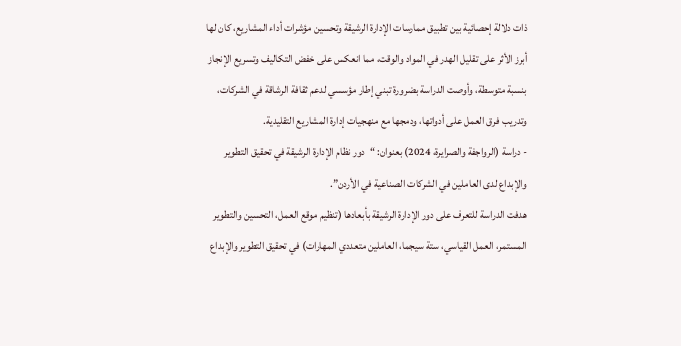ذات دلالة إحصائية بين تطبيق ممارسات الإدارة الرشيقة وتحسين مؤشرات أداء المشاريع، كان لها أبرز الأثر على تقليل الهدر في المواد والوقت، مما انعكس على خفض التكاليف وتسريع الإنجاز بنسبة متوسطة، وأوصت الدراسة بضرورة تبني إطار مؤسسي لدعم ثقافة الرشاقة في الشركات، وتدريب فرق العمل على أدواتها، ودمجها مع منهجيات إدارة المشاريع التقليدية.
- دراسة (الرواجفة والصرايرة، 2024) بعنوان: “دور نظام الإدارة الرشيقة في تحقيق التطوير والإبداع لدى العاملين في الشركات الصناعية في الأردن”.
هدفت الدراسة للتعرف على دور الإدارة الرشيقة بأبعادها (تنظيم موقع العمل، التحسين والتطوير المستمر، العمل القياسي، ستة سيجما، العاملين متعددي المهارات) في تحقيق التطوير والإبداع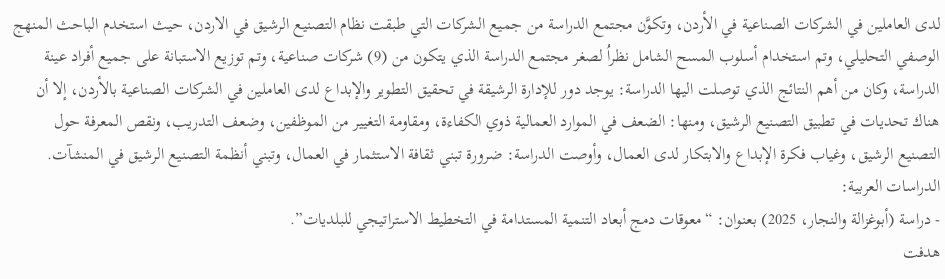لدى العاملين في الشركات الصناعية في الأردن، وتكوَّن مجتمع الدراسة من جميع الشركات التي طبقت نظام التصنيع الرشيق في الاردن، حيث استخدم الباحث المنهج الوصفي التحليلي، وتم استخدام أسلوب المسح الشامل نظراُ لصغر مجتمع الدراسة الذي يتكون من (9) شركات صناعية، وتم توزيع الاستبانة على جميع أفراد عينة الدراسة، وكان من أهم النتائج الذي توصلت اليها الدراسة: يوجد دور للإدارة الرشيقة في تحقيق التطوير والإبداع لدى العاملين في الشركات الصناعية بالأردن، إلا أن هناك تحديات في تطبيق التصنيع الرشيق، ومنها: الضعف في الموارد العمالية ذوي الكفاءة، ومقاومة التغيير من الموظفين، وضعف التدريب، ونقص المعرفة حول التصنيع الرشيق، وغياب فكرة الإبداع والابتكار لدى العمال، وأوصت الدراسة: ضرورة تبني ثقافة الاستثمار في العمال، وتبني أنظمة التصنيع الرشيق في المنشآت.
الدراسات العربية:
- دراسة (أبوغزالة والنجار، 2025) بعنوان: “معوقات دمج أبعاد التنمية المستدامة في التخطيط الاستراتيجي للبلديات”.
هدفت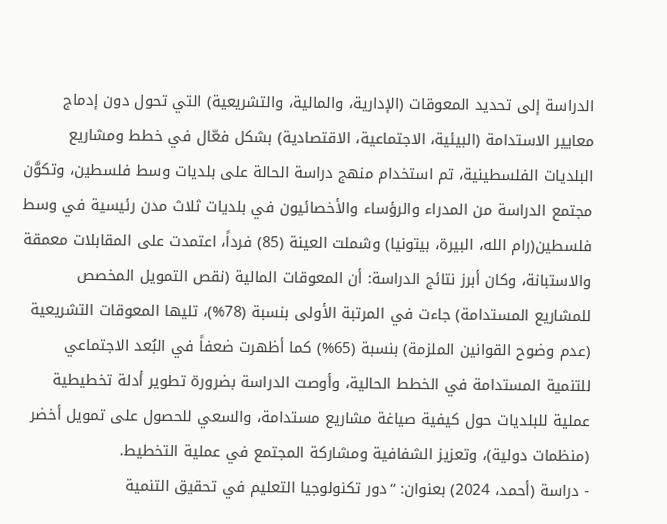الدراسة إلى تحديد المعوقات (الإدارية، والمالية، والتشريعية) التي تحول دون إدماج معايير الاستدامة (البيئية، الاجتماعية، الاقتصادية) بشكل فعّال في خطط ومشاريع البلديات الفلسطينية، تم استخدام منهج دراسة الحالة على بلديات وسط فلسطين، وتكوَّن مجتمع الدراسة من المدراء والرؤساء والأخصائيون في بلديات ثلاث مدن رئيسية في وسط فلسطين(رام الله، البيرة، بيتونيا) وشملت العينة (85) فرداً، اعتمدت على المقابلات معمقة والاستبانة، وكان أبرز نتائج الدراسة: أن المعوقات المالية (نقص التمويل المخصص للمشاريع المستدامة) جاءت في المرتبة الأولى بنسبة (78%)، تليها المعوقات التشريعية (عدم وضوح القوانين الملزمة) بنسبة (65%) كما أظهرت ضعفاً في البُعد الاجتماعي للتنمية المستدامة في الخطط الحالية، وأوصت الدراسة بضرورة تطوير أدلة تخطيطية عملية للبلديات حول كيفية صياغة مشاريع مستدامة، والسعي للحصول على تمويل أخضر (منظمات دولية)، وتعزيز الشفافية ومشاركة المجتمع في عملية التخطيط.
- دراسة (أحمد، 2024) بعنوان: “دور تكنولوجيا التعليم في تحقيق التنمية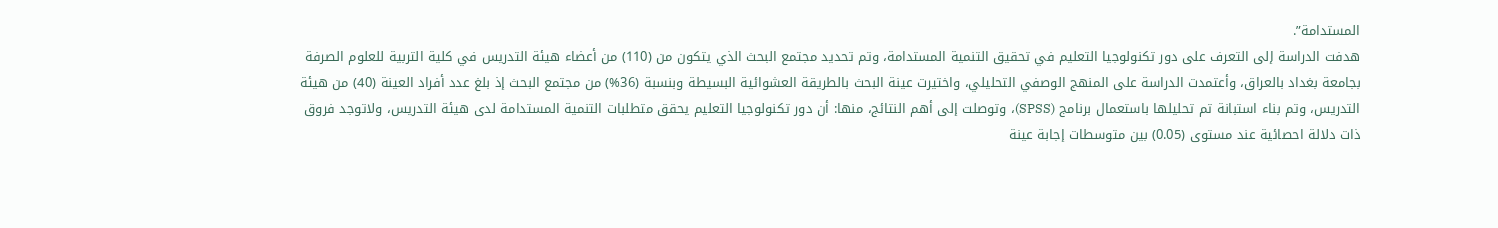المستدامة”.
هدفت الدراسة إلى التعرف على دور تكنولوجيا التعليم في تحقيق التنمية المستدامة، وتم تحديد مجتمع البحث الذي يتكون من (110) من أعضاء هيئة التدريس في كلية التربية للعلوم الصرفة بجامعة بغداد بالعراق، وأعتمدت الدراسة على المنهج الوصفي التحليلي، واختيرت عينة البحث بالطريقة العشوائية البسيطة وبنسبة (36%) من مجتمع البحث إذ بلغ عدد أفراد العينة (40) من هيئة التدريس، وتم بناء استبانة تم تحليلها باستعمال برنامج (SPSS)، وتوصلت إلى أهم النتائج، منها: أن دور تكنولوجيا التعليم يحقق متطلبات التنمية المستدامة لدى هيئة التدريس، ولاتوجد فروق ذات دلالة احصائية عند مستوى (0.05) بين متوسطات إجابة عينة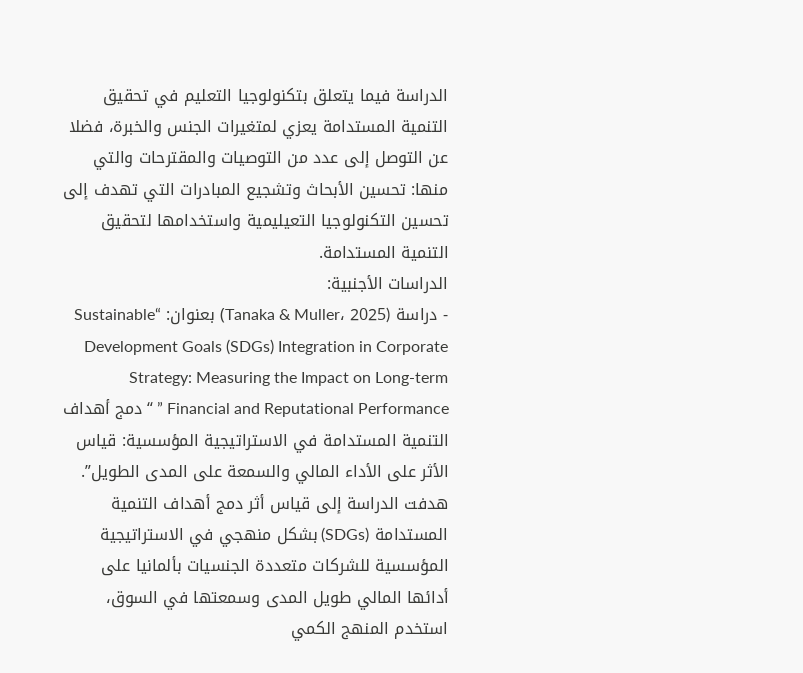الدراسة فيما يتعلق بتكنولوجيا التعليم في تحقيق التنمية المستدامة يعزي لمتغيرات الجنس والخبرة، فضلا عن التوصل إلى عدد من التوصيات والمقترحات والتي منها: تحسين الأبحاث وتشجيع المبادرات التي تهدف إلى تحسين التكنولوجيا التعيليمية واستخدامها لتحقيق التنمية المستدامة.
الدراسات الأجنبية:
- دراسة (Tanaka & Muller، 2025) بعنوان: “Sustainable Development Goals (SDGs) Integration in Corporate Strategy: Measuring the Impact on Long-term Financial and Reputational Performance ” “دمج أهداف التنمية المستدامة في الاستراتيجية المؤسسية: قياس الأثر على الأداء المالي والسمعة على المدى الطويل”.
هدفت الدراسة إلى قياس أثر دمج أهداف التنمية المستدامة (SDGs) بشكل منهجي في الاستراتيجية المؤسسية للشركات متعددة الجنسيات بألمانيا على أدائها المالي طويل المدى وسمعتها في السوق، استخدم المنهج الكمي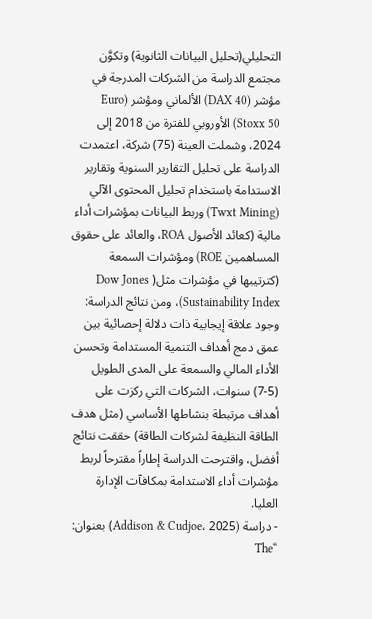التحليلي(تحليل البيانات الثانوية) وتكوَّن مجتمع الدراسة من الشركات المدرجة في مؤشر (DAX 40) الألماني ومؤشر (Euro Stoxx 50) الأوروبي للفترة من 2018 إلى 2024، وشملت العينة (75) شركة، اعتمدت الدراسة على تحليل التقارير السنوية وتقارير الاستدامة باستخدام تحليل المحتوى الآلي (Twxt Mining) وربط البيانات بمؤشرات أداء مالية (كعائد الأصول ROA، والعائد على حقوق المساهمين ROE) ومؤشرات السمعة (كترتيبها في مؤشرات مثل( Dow Jones Sustainability Index)، ومن نتائج الدراسة: وجود علاقة إيجابية ذات دلالة إحصائية بين عمق دمج أهداف التنمية المستدامة وتحسن الأداء المالي والسمعة على المدى الطويل (5-7) سنوات، الشركات التي ركزت على أهداف مرتبطة بنشاطها الأساسي (مثل هدف الطاقة النظيفة لشركات الطاقة) حققت نتائج أفضل، واقترحت الدراسة إطاراً مقترحاً لربط مؤشرات أداء الاستدامة بمكافآت الإدارة العليا.
- دراسة (Addison & Cudjoe، 2025) بعنوان: “The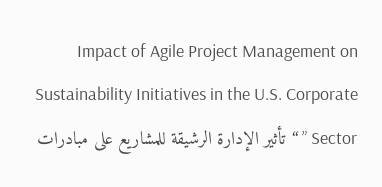Impact of Agile Project Management on Sustainability Initiatives in the U.S. Corporate Sector ” “تأثير الإدارة الرشيقة للمشاريع على مبادرات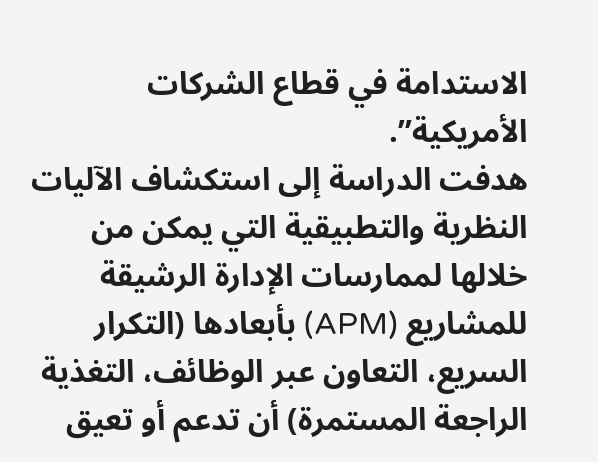الاستدامة في قطاع الشركات الأمريكية”.
هدفت الدراسة إلى استكشاف الآليات النظرية والتطبيقية التي يمكن من خلالها لممارسات الإدارة الرشيقة للمشاريع (APM) بأبعادها (التكرار السريع، التعاون عبر الوظائف، التغذية الراجعة المستمرة) أن تدعم أو تعيق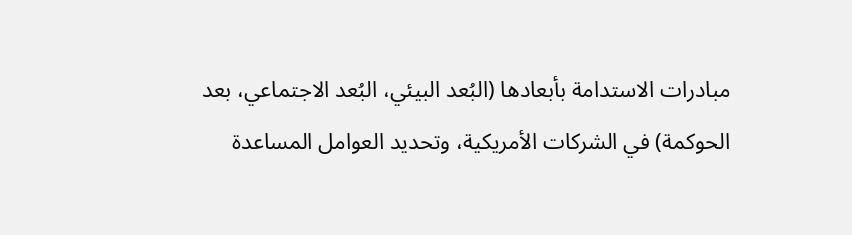مبادرات الاستدامة بأبعادها (البُعد البيئي، البُعد الاجتماعي، بعد الحوكمة) في الشركات الأمريكية، وتحديد العوامل المساعدة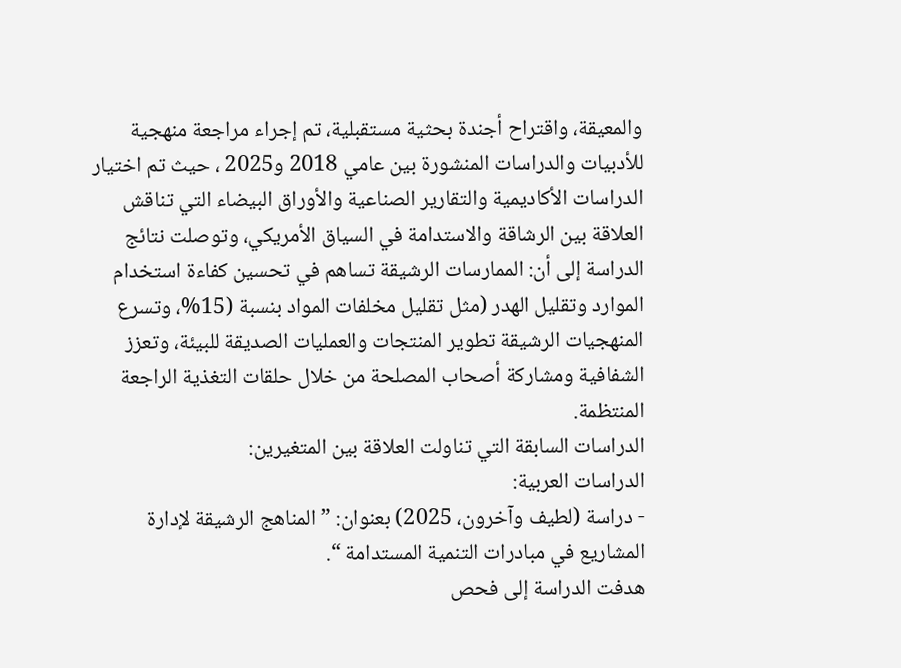والمعيقة، واقتراح أجندة بحثية مستقبلية، تم إجراء مراجعة منهجية للأدبيات والدراسات المنشورة بين عامي 2018 و2025 ، حيث تم اختيار الدراسات الأكاديمية والتقارير الصناعية والأوراق البيضاء التي تناقش العلاقة بين الرشاقة والاستدامة في السياق الأمريكي، وتوصلت نتائج الدراسة إلى أن: الممارسات الرشيقة تساهم في تحسين كفاءة استخدام الموارد وتقليل الهدر (مثل تقليل مخلفات المواد بنسبة (15%، وتسرع المنهجيات الرشيقة تطوير المنتجات والعمليات الصديقة للبيئة، وتعزز الشفافية ومشاركة أصحاب المصلحة من خلال حلقات التغذية الراجعة المنتظمة.
الدراسات السابقة التي تناولت العلاقة بين المتغيرين:
الدراسات العربية:
- دراسة (لطيف وآخرون، 2025) بعنوان: ” المناهج الرشيقة لإدارة المشاريع في مبادرات التنمية المستدامة “.
هدفت الدراسة إلى فحص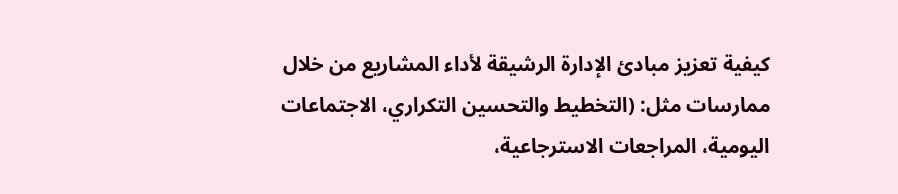كيفية تعزيز مبادئ الإدارة الرشيقة لأداء المشاريع من خلال ممارسات مثل: (التخطيط والتحسين التكراري، الاجتماعات اليومية، المراجعات الاسترجاعية،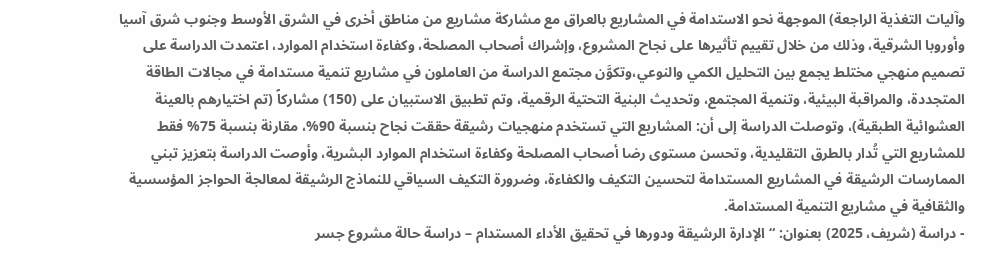وآليات التغذية الراجعة) الموجهة نحو الاستدامة في المشاريع بالعراق مع مشاركة مشاريع من مناطق أخرى في الشرق الأوسط وجنوب شرق آسيا وأوروبا الشرقية، وذلك من خلال تقييم تأثيرها على نجاح المشروع، وإشراك أصحاب المصلحة، وكفاءة استخدام الموارد، اعتمدت الدراسة على تصميم منهجي مختلط يجمع بين التحليل الكمي والنوعي،وتكوَّن مجتمع الدراسة من العاملون في مشاريع تنمية مستدامة في مجالات الطاقة المتجددة، والمراقبة البيئية، وتنمية المجتمع، وتحديث البنية التحتية الرقمية، وتم تطبيق الاستبيان على (150) مشاركاً (تم اختيارهم بالعينة العشوائية الطبقية)، وتوصلت الدراسة إلى أن: المشاريع التي تستخدم منهجيات رشيقة حققت نجاح بنسبة 90%، مقارنة بنسبة 75% فقط للمشاريع التي تُدار بالطرق التقليدية، وتحسن مستوى رضا أصحاب المصلحة وكفاءة استخدام الموارد البشرية، وأوصت الدراسة بتعزيز تبني الممارسات الرشيقة في المشاريع المستدامة لتحسين التكيف والكفاءة، وضرورة التكيف السياقي للنماذج الرشيقة لمعالجة الحواجز المؤسسية والثقافية في مشاريع التنمية المستدامة.
- دراسة (شريف، 2025) بعنوان: “الإدارة الرشيقة ودورها في تحقيق الأداء المستدام – دراسة حالة مشروع جسر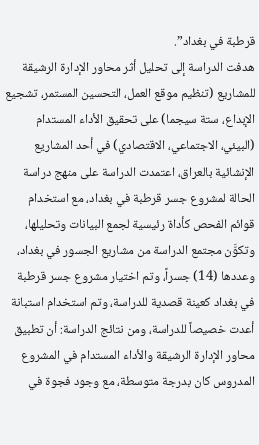قرطبة في بغداد”.
هدفت الدراسة إلى تحليل أثر محاور الإدارة الرشيقة للمشاريع (تنظيم موقع العمل، التحسين المستمر، تشجيع الإبداع، ستة سيجما) على تحقيق الأداء المستدام (البيئي، الاجتماعي، الاقتصادي) في أحد المشاريع الإنشائية بالعراق، اعتمدت الدراسة على منهج دراسة الحالة لمشروع جسر قرطبة في بغداد، مع استخدام قوائم الفحص كأداة رئيسية لجمع البيانات وتحليلها، وتكوَّن مجتمع الدراسة من مشاريع الجسور في بغداد، وعددها (14) جسراً، وتم اختيار مشروع جسر قرطبة في بغداد كعينة قصدية للدراسة، وتم استخدام استبانة أعدت خصيصاً للدراسة، ومن نتائج الدراسة: أن تطبيق محاور الإدارة الرشيقة والأداء المستدام في المشروع المدروس كان بدرجة متوسطة، مع وجود فجوة في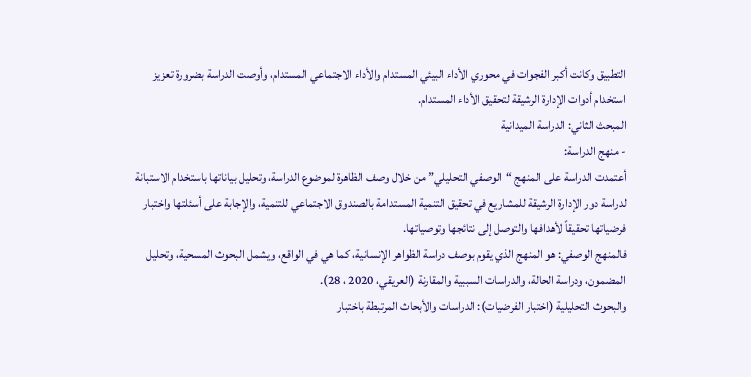التطبيق وكانت أكبر الفجوات في محوري الأداء البيئي المستدام والأداء الاجتماعي المستدام، وأوصت الدراسة بضرورة تعزيز استخدام أدوات الإدارة الرشيقة لتحقيق الأداء المستدام.
المبحث الثاني: الدراسة الميدانية
- منهج الدراسة:
أعتمدت الدراسة على المنهج “الوصفي التحليلي” من خلال وصف الظاهرة لموضوع الدراسة، وتحليل بياناتها باستخدام الاستبانة لدراسة دور الإدارة الرشيقة للمشاريع في تحقيق التنمية المستدامة بالصندوق الاجتماعي للتنمية، والإجابة على أسئلتها واختبار فرضياتها تحقيقاً لأهدافها والتوصل إلى نتائجها وتوصياتها.
فالمنهج الوصفي: هو المنهج الذي يقوم بوصف دراسة الظواهر الإنسانية، كما هي في الواقع، ويشمل البحوث المسحية، وتحليل المضمون، ودراسة الحالة، والدراسات السببية والمقارنة (العريقي، 2020 ، 28).
والبحوث التحليلية (اختبار الفرضيات): الدراسات والأبحاث المرتبطة باختبار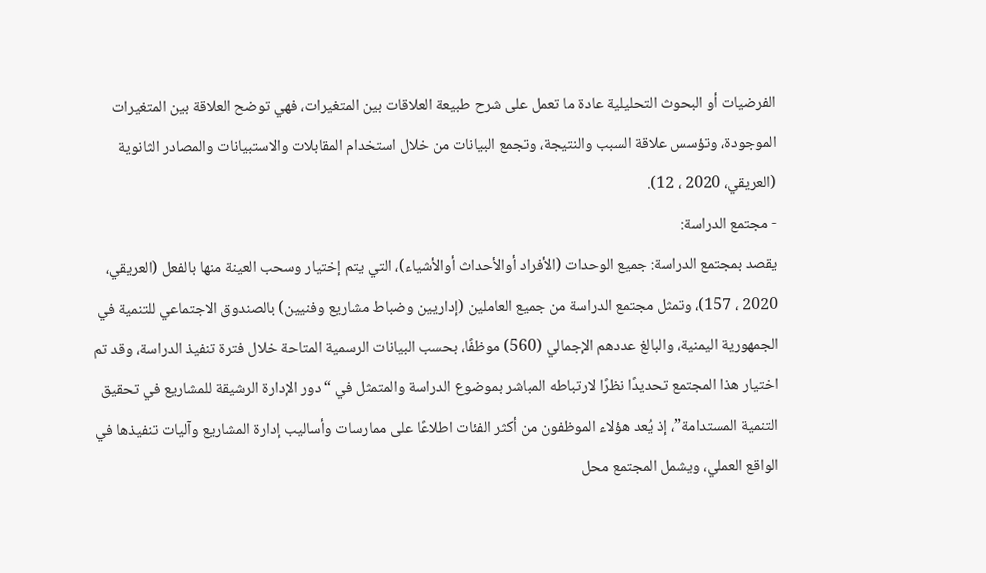الفرضيات أو البحوث التحليلية عادة ما تعمل على شرح طبيعة العلاقات بين المتغيرات، فهي توضح العلاقة بين المتغيرات الموجودة، وتؤسس علاقة السبب والنتيجة، وتجمع البيانات من خلال استخدام المقابلات والاستبيانات والمصادر الثانوية (العريقي، 2020 ، 12).
- مجتمع الدراسة:
يقصد بمجتمع الدراسة: جميع الوحدات (الأفراد أوالأحداث أوالأشياء)، التي يتم إختيار وسحب العينة منها بالفعل (العريقي، 2020 ، 157)، وتمثل مجتمع الدراسة من جميع العاملين (إداريين وضباط مشاريع وفنيين) بالصندوق الاجتماعي للتنمية في الجمهورية اليمنية، والبالغ عددهم الإجمالي (560) موظفًا، بحسب البيانات الرسمية المتاحة خلال فترة تنفيذ الدراسة، وقد تم اختيار هذا المجتمع تحديدًا نظرًا لارتباطه المباشر بموضوع الدراسة والمتمثل في “دور الإدارة الرشيقة للمشاريع في تحقيق التنمية المستدامة”، إذ يُعد هؤلاء الموظفون من أكثر الفئات اطلاعًا على ممارسات وأساليب إدارة المشاريع وآليات تنفيذها في الواقع العملي، ويشمل المجتمع محل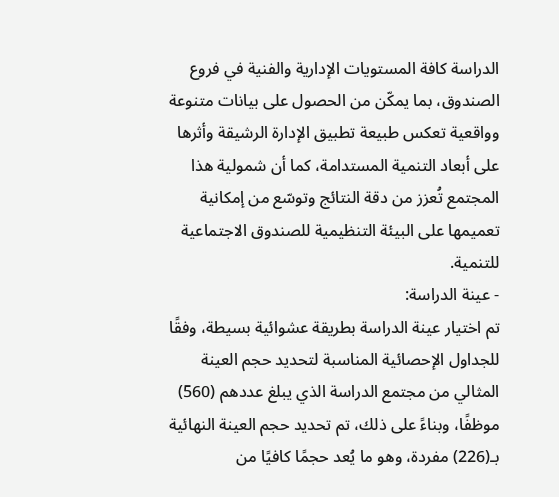الدراسة كافة المستويات الإدارية والفنية في فروع الصندوق، بما يمكّن من الحصول على بيانات متنوعة وواقعية تعكس طبيعة تطبيق الإدارة الرشيقة وأثرها على أبعاد التنمية المستدامة، كما أن شمولية هذا المجتمع تُعزز من دقة النتائج وتوسّع من إمكانية تعميمها على البيئة التنظيمية للصندوق الاجتماعية للتنمية.
- عينة الدراسة:
تم اختيار عينة الدراسة بطريقة عشوائية بسيطة، وفقًا للجداول الإحصائية المناسبة لتحديد حجم العينة المثالي من مجتمع الدراسة الذي يبلغ عددهم (560) موظفًا، وبناءً على ذلك، تم تحديد حجم العينة النهائية بـ(226) مفردة، وهو ما يُعد حجمًا كافيًا من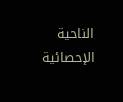الناحية الإحصائية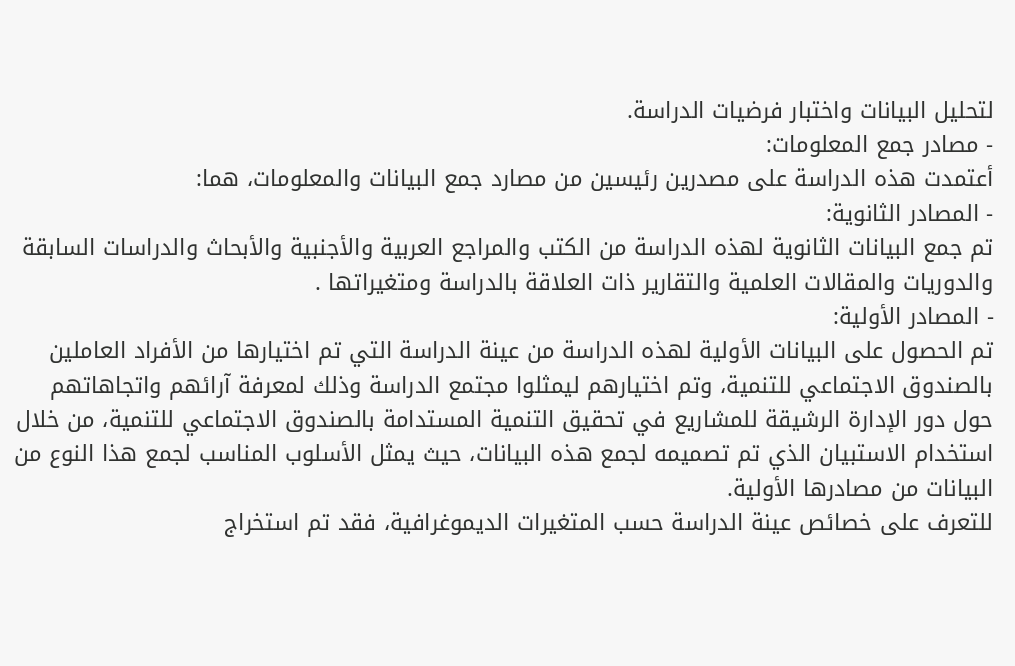لتحليل البيانات واختبار فرضيات الدراسة.
- مصادر جمع المعلومات:
أعتمدت هذه الدراسة على مصدرين رئيسين من مصارد جمع البيانات والمعلومات، هما:
- المصادر الثانوية:
تم جمع البيانات الثانوية لهذه الدراسة من الكتب والمراجع العربية والأجنبية والأبحاث والدراسات السابقة والدوريات والمقالات العلمية والتقارير ذات العلاقة بالدراسة ومتغيراتها .
- المصادر الأولية:
تم الحصول على البيانات الأولية لهذه الدراسة من عينة الدراسة التي تم اختيارها من الأفراد العاملين بالصندوق الاجتماعي للتنمية، وتم اختيارهم ليمثلوا مجتمع الدراسة وذلك لمعرفة آرائهم واتجاهاتهم حول دور الإدارة الرشيقة للمشاريع في تحقيق التنمية المستدامة بالصندوق الاجتماعي للتنمية، من خلال استخدام الاستبيان الذي تم تصميمه لجمع هذه البيانات، حيث يمثل الأسلوب المناسب لجمع هذا النوع من البيانات من مصادرها الأولية.
للتعرف على خصائص عينة الدراسة حسب المتغيرات الديموغرافية، فقد تم استخراج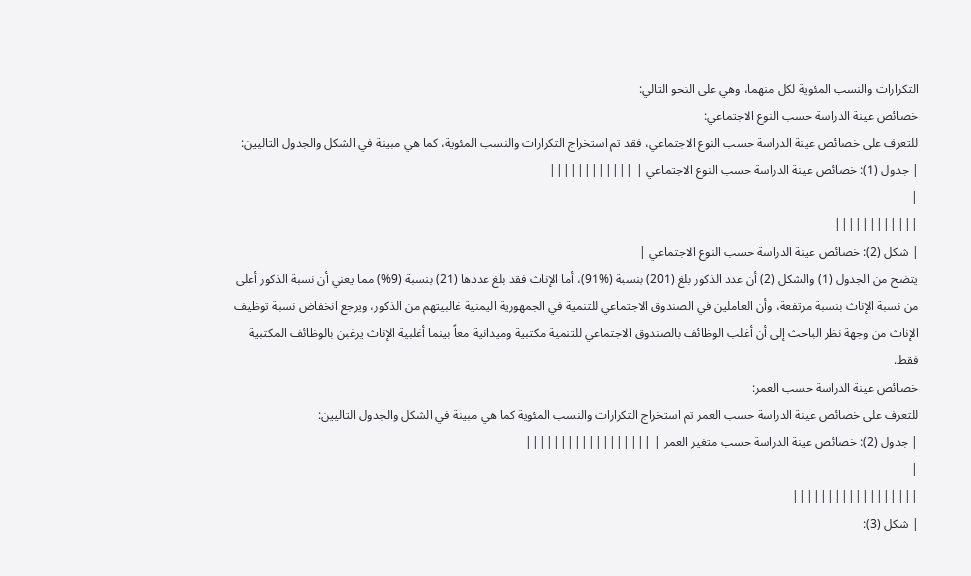التكرارات والنسب المئوية لكل منهما، وهي على النحو التالي:
خصائص عينة الدراسة حسب النوع الاجتماعي:
للتعرف على خصائص عينة الدراسة حسب النوع الاجتماعي، فقد تم استخراج التكرارات والنسب المئوية، كما هي مبينة في الشكل والجدول التاليين:
| جدول (1): خصائص عينة الدراسة حسب النوع الاجتماعي | ||||||||||||
|
||||||||||||
| شكل (2): خصائص عينة الدراسة حسب النوع الاجتماعي |
يتضح من الجدول (1) والشكل (2) أن عدد الذكور بلغ (201) بنسبة (%91)، أما الإناث فقد بلغ عددها (21) بنسبة (9%) مما يعني أن نسبة الذكور أعلى من نسبة الإناث بنسبة مرتفعة، وأن العاملين في الصندوق الاجتماعي للتنمية في الجمهورية اليمنية غالبيتهم من الذكور، ويرجع انخفاض نسبة توظيف الإناث من وجهة نظر الباحث إلى أن أغلب الوظائف بالصندوق الاجتماعي للتنمية مكتبية وميدانية معاً بينما أغلبية الإناث يرغبن بالوظائف المكتبية فقط.
خصائص عينة الدراسة حسب العمر:
للتعرف على خصائص عينة الدراسة حسب العمر تم استخراج التكرارات والنسب المئوية كما هي مبينة في الشكل والجدول التاليين:
| جدول (2): خصائص عينة الدراسة حسب متغير العمر | ||||||||||||||||||
|
||||||||||||||||||
| شكل (3):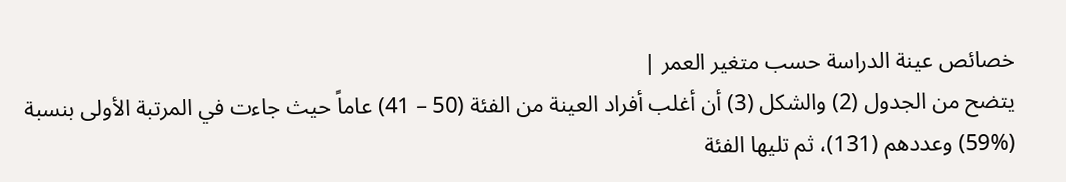خصائص عينة الدراسة حسب متغير العمر |
يتضح من الجدول (2) والشكل (3) أن أغلب أفراد العينة من الفئة (50 – 41) عاماً حيث جاءت في المرتبة الأولى بنسبة (%59) وعددهم (131)، ثم تليها الفئة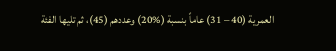العمرية (40 – 31) عاماً بنسبة (%20) وعددهم (45)، ثم تليها الفئة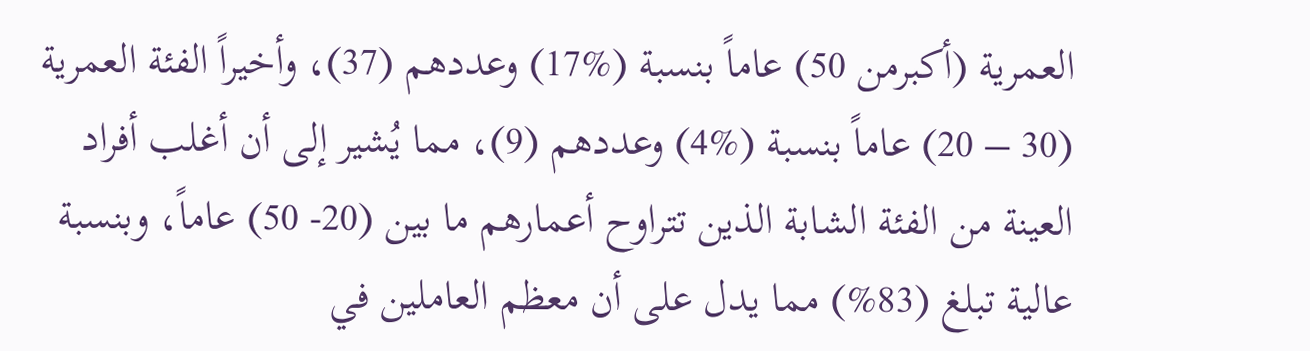العمرية (أكبرمن 50) عاماً بنسبة (%17) وعددهم (37)، وأخيراً الفئة العمرية (30 – 20) عاماً بنسبة (%4) وعددهم (9)، مما يُشير إلى أن أغلب أفراد العينة من الفئة الشابة الذين تتراوح أعمارهم ما بين (20- 50) عاماً، وبنسبة عالية تبلغ (83%) مما يدل على أن معظم العاملين في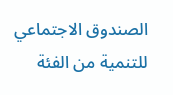الصندوق الاجتماعي للتنمية من الفئة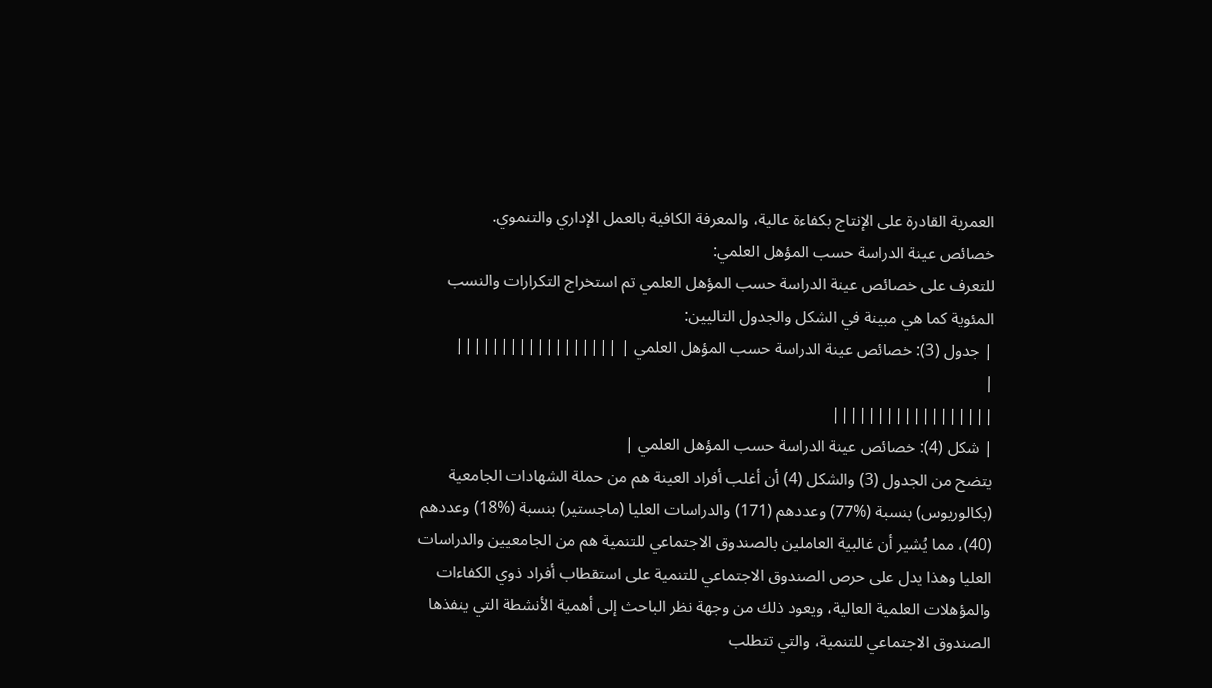العمرية القادرة على الإنتاج بكفاءة عالية، والمعرفة الكافية بالعمل الإداري والتنموي.
خصائص عينة الدراسة حسب المؤهل العلمي:
للتعرف على خصائص عينة الدراسة حسب المؤهل العلمي تم استخراج التكرارات والنسب المئوية كما هي مبينة في الشكل والجدول التاليين:
| جدول (3): خصائص عينة الدراسة حسب المؤهل العلمي | ||||||||||||||||||
|
||||||||||||||||||
| شكل (4): خصائص عينة الدراسة حسب المؤهل العلمي |
يتضح من الجدول (3) والشكل (4) أن أغلب أفراد العينة هم من حملة الشهادات الجامعية (بكالوريوس) بنسبة (%77) وعددهم (171) والدراسات العليا (ماجستير) بنسبة (%18) وعددهم (40)، مما يُشير أن غالبية العاملين بالصندوق الاجتماعي للتنمية هم من الجامعيين والدراسات العليا وهذا يدل على حرص الصندوق الاجتماعي للتنمية على استقطاب أفراد ذوي الكفاءات والمؤهلات العلمية العالية، ويعود ذلك من وجهة نظر الباحث إلى أهمية الأنشطة التي ينفذها الصندوق الاجتماعي للتنمية، والتي تتطلب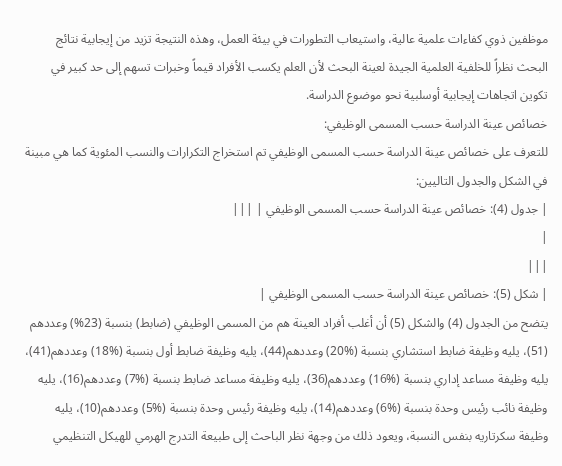موظفين ذوي كفاءات علمية عالية، واستيعاب التطورات في بيئة العمل، وهذه النتيجة تزيد من إيجابية نتائج البحث نظراً للخلفية العلمية الجيدة لعينة البحث لأن العلم يكسب الأفراد قيماً وخبرات تسهم إلى حد كبير في تكوين اتجاهات إيجابية أوسلبية نحو موضوع الدراسة.
خصائص عينة الدراسة حسب المسمى الوظيفي:
للتعرف على خصائص عينة الدراسة حسب المسمى الوظيفي تم استخراج التكرارات والنسب المئوية كما هي مبينة في الشكل والجدول التاليين:
| جدول (4): خصائص عينة الدراسة حسب المسمى الوظيفي | |||
|
|||
| شكل (5): خصائص عينة الدراسة حسب المسمى الوظيفي |
يتضح من الجدول (4) والشكل (5) أن أغلب أفراد العينة هم من المسمى الوظيفي (ضابط) بنسبة (23%) وعددهم (51)، يليه وظيفة ضابط استشاري بنسبة (%20) وعددهم(44)، يليه وظيفة ضابط أول بنسبة (%18) وعددهم(41)، يليه وظيفة مساعد إداري بنسبة (%16) وعددهم(36)، يليه وظيفة مساعد ضابط بنسبة (%7) وعددهم(16)، يليه وظيفة نائب رئيس وحدة بنسبة (%6) وعددهم(14)، يليه وظيفة رئيس وحدة بنسبة (%5) وعددهم(10)، يليه وظيفة سكرتاريه بنفس النسبة، ويعود ذلك من وجهة نظر الباحث إلى طبيعة التدرج الهرمي للهيكل التنظيمي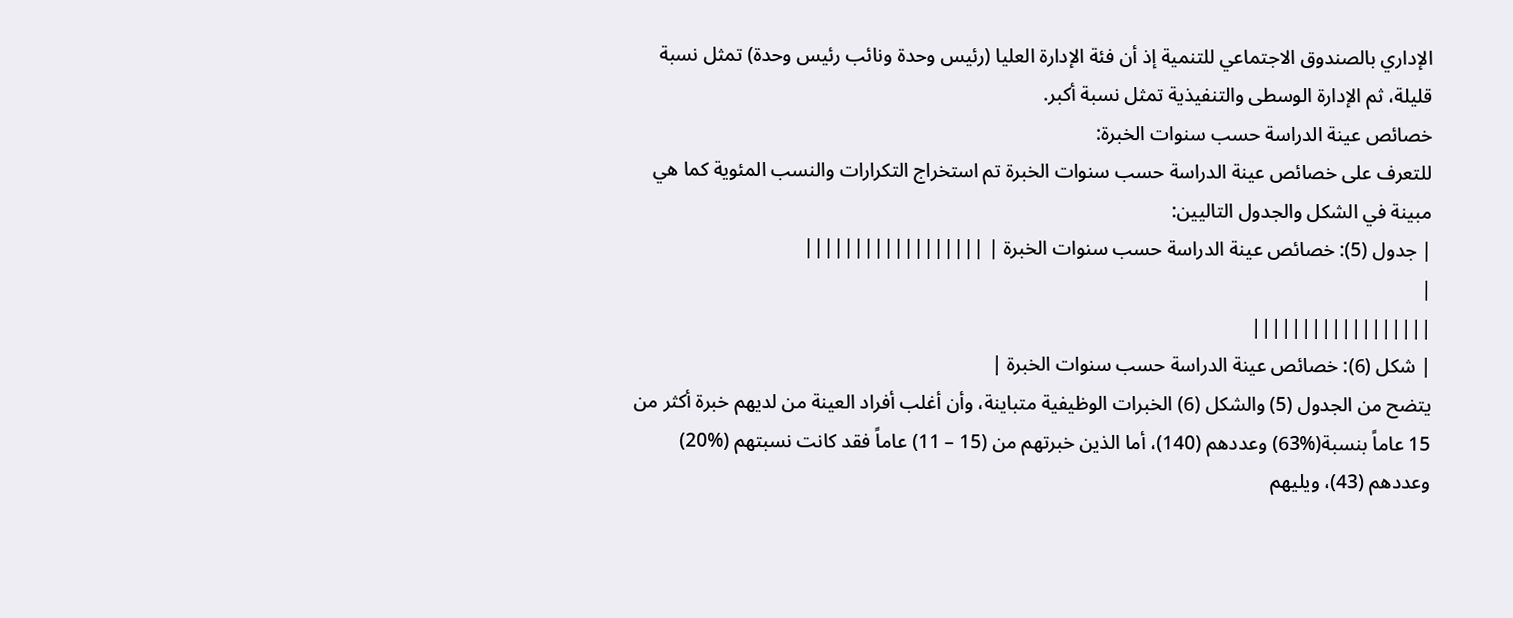الإداري بالصندوق الاجتماعي للتنمية إذ أن فئة الإدارة العليا (رئيس وحدة ونائب رئيس وحدة) تمثل نسبة قليلة، ثم الإدارة الوسطى والتنفيذية تمثل نسبة أكبر.
خصائص عينة الدراسة حسب سنوات الخبرة:
للتعرف على خصائص عينة الدراسة حسب سنوات الخبرة تم استخراج التكرارات والنسب المئوية كما هي مبينة في الشكل والجدول التاليين:
| جدول (5): خصائص عينة الدراسة حسب سنوات الخبرة | ||||||||||||||||||
|
||||||||||||||||||
| شكل (6): خصائص عينة الدراسة حسب سنوات الخبرة |
يتضح من الجدول (5) والشكل (6) الخبرات الوظيفية متباينة، وأن أغلب أفراد العينة من لديهم خبرة أكثر من 15 عاماً بنسبة(%63) وعددهم (140)، أما الذين خبرتهم من (15 – 11) عاماً فقد كانت نسبتهم (%20) وعددهم (43)، ويليهم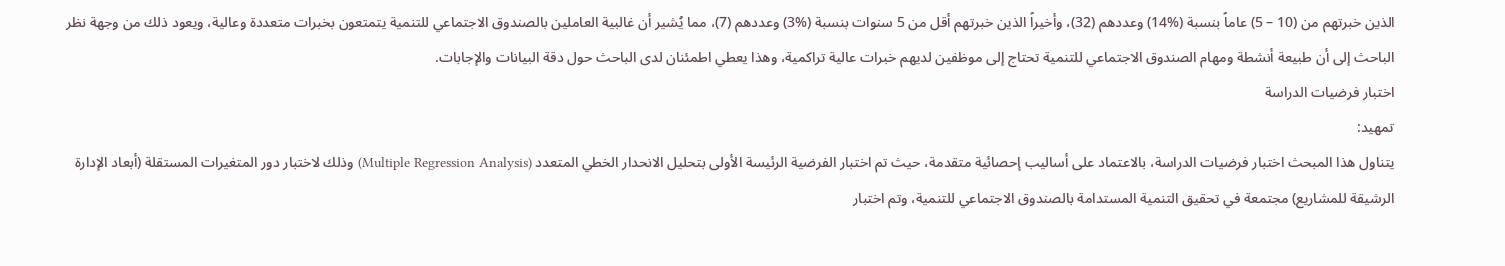الذين خبرتهم من (10 – 5) عاماً بنسبة (%14) وعددهم (32)، وأخيراً الذين خبرتهم أقل من 5 سنوات بنسبة (%3) وعددهم (7)، مما يُشير أن غالبية العاملين بالصندوق الاجتماعي للتنمية يتمتعون بخبرات متعددة وعالية، ويعود ذلك من وجهة نظر الباحث إلى أن طبيعة أنشطة ومهام الصندوق الاجتماعي للتنمية تحتاج إلى موظفين لديهم خبرات عالية تراكمية، وهذا يعطي اطمئنان لدى الباحث حول دقة البيانات والإجابات.
اختبار فرضيات الدراسة
تمهيد:
يتناول هذا المبحث اختبار فرضيات الدراسة، بالاعتماد على أساليب إحصائية متقدمة، حيث تم اختبار الفرضية الرئيسة الأولى بتحليل الانحدار الخطي المتعدد (Multiple Regression Analysis) وذلك لاختبار دور المتغيرات المستقلة (أبعاد الإدارة الرشيقة للمشاريع) مجتمعة في تحقيق التنمية المستدامة بالصندوق الاجتماعي للتنمية، وتم اختبار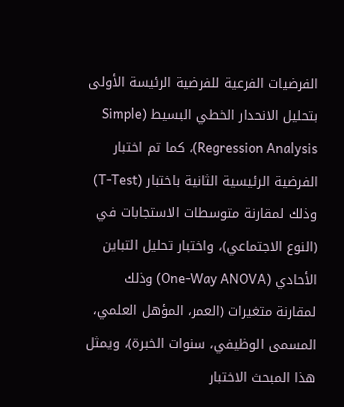الفرضيات الفرعية للفرضية الرئيسة الأولى بتحليل الانحدار الخطي البسيط (Simple Regression Analysis)، كما تم اختبار الفرضية الرئيسية الثانية باختبار (T-Test) وذلك لمقارنة متوسطات الاستجابات في (النوع الاجتماعي)، واختبار تحليل التباين الأحادي (One-Way ANOVA) وذلك لمقارنة متغيرات (العمر، المؤهل العلمي، المسمى الوظيفي، سنوات الخبرة)، ويمثل هذا المبحث الاختبار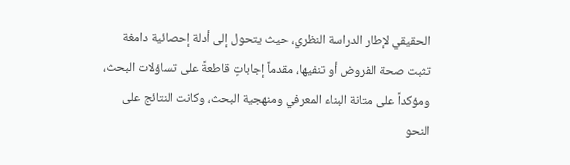الحقيقي لإطار الدراسة النظري، حيث يتحول إلى أدلة إحصائية دامغة تثبت صحة الفروض أو تنفيها، مقدماً إجاباتٍ قاطعةً على تساؤلات البحث، ومؤكداً على متانة البناء المعرفي ومنهجية البحث، وكانت النتائج على النحو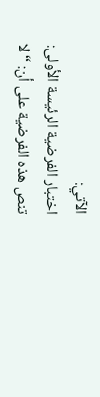الآتي:
اختبار الفرضية الرئيسة الأولى:
تنص هذه الفرضية على أن: “لا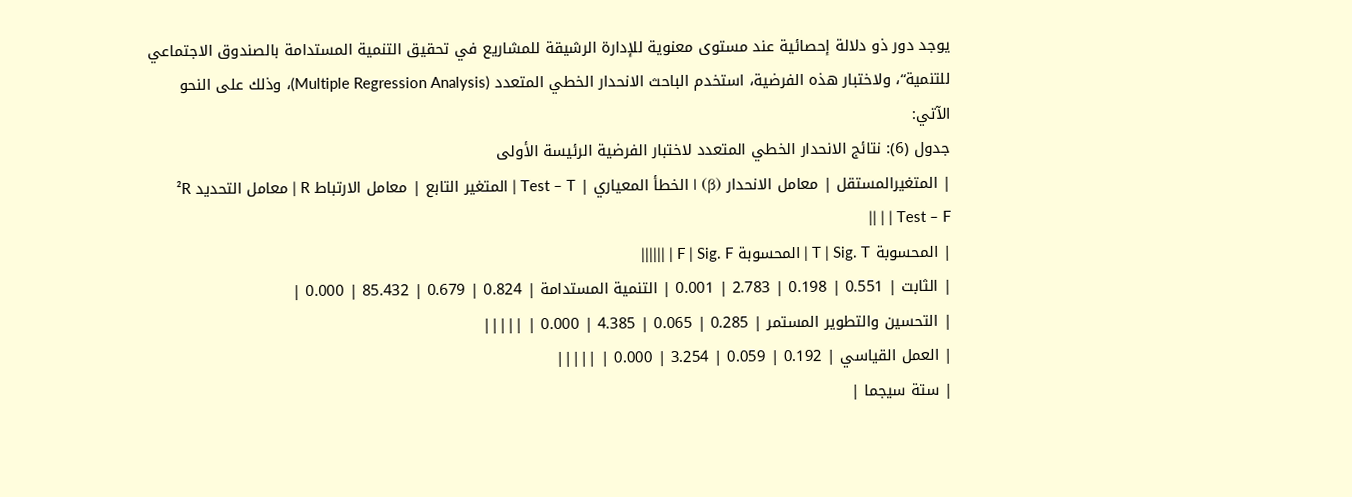يوجد دور ذو دلالة إحصائية عند مستوى معنوية للإدارة الرشيقة للمشاريع في تحقيق التنمية المستدامة بالصندوق الاجتماعي للتنمية“، ولاختبار هذه الفرضية، استخدم الباحث الانحدار الخطي المتعدد (Multiple Regression Analysis)، وذلك على النحو الآتي:
جدول (6): نتائج الانحدار الخطي المتعدد لاختبار الفرضية الرئيسة الأولى
| المتغيرالمستقل | معامل الانحدار (β) | الخطأ المعياري | Test – T | المتغير التابع | معامل الارتباط R | معامل التحديد ²R | Test – F | ||
| المحسوبة T | Sig. T | المحسوبة F | Sig. F | ||||||
| الثابت | 0.551 | 0.198 | 2.783 | 0.001 | التنمية المستدامة | 0.824 | 0.679 | 85.432 | 0.000 |
| التحسين والتطوير المستمر | 0.285 | 0.065 | 4.385 | 0.000 | |||||
| العمل القياسي | 0.192 | 0.059 | 3.254 | 0.000 | |||||
| ستة سيجما |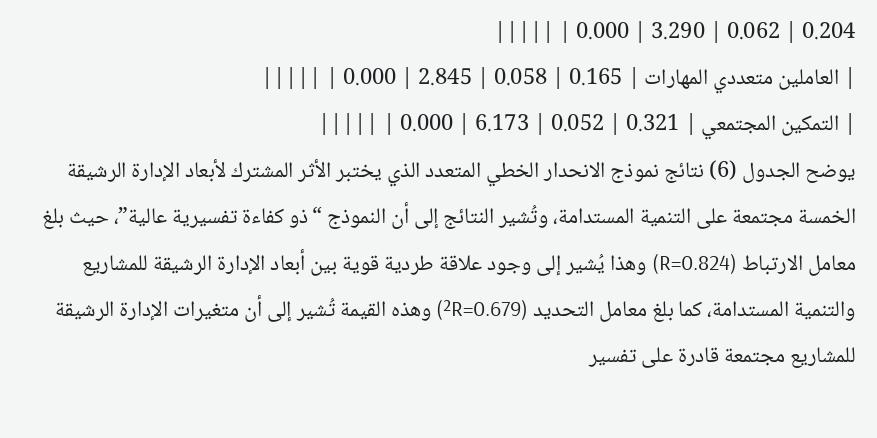0.204 | 0.062 | 3.290 | 0.000 | |||||
| العاملين متعددي المهارات | 0.165 | 0.058 | 2.845 | 0.000 | |||||
| التمكين المجتمعي | 0.321 | 0.052 | 6.173 | 0.000 | |||||
يوضح الجدول (6) نتائج نموذج الانحدار الخطي المتعدد الذي يختبر الأثر المشترك لأبعاد الإدارة الرشيقة الخمسة مجتمعة على التنمية المستدامة، وتُشير النتائج إلى أن النموذج “ذو كفاءة تفسيرية عالية”، حيث بلغ معامل الارتباط (0.824=R) وهذا يُشير إلى وجود علاقة طردية قوية بين أبعاد الإدارة الرشيقة للمشاريع والتنمية المستدامة، كما بلغ معامل التحديد (0.679=²R) وهذه القيمة تُشير إلى أن متغيرات الإدارة الرشيقة للمشاريع مجتمعة قادرة على تفسير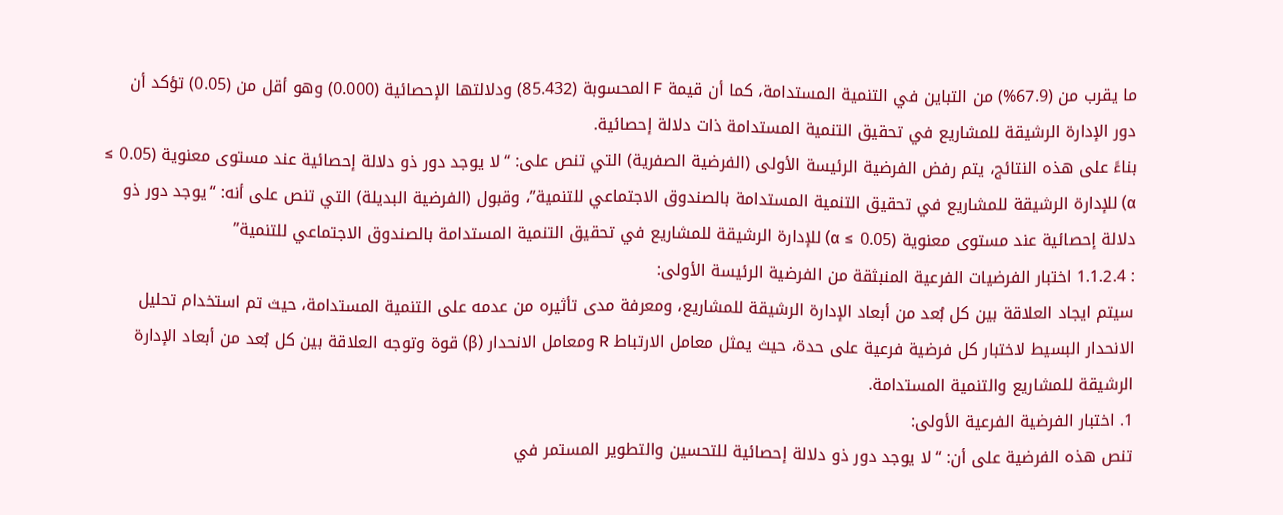ما يقرب من (67.9%) من التباين في التنمية المستدامة، كما أن قيمة F المحسوبة (85.432) ودلالتها الإحصائية (0.000) وهو أقل من (0.05) تؤكد أن دور الإدارة الرشيقة للمشاريع في تحقيق التنمية المستدامة ذات دلالة إحصائية.
بناءً على هذه النتائج، يتم رفض الفرضية الرئيسة الأولى (الفرضية الصفرية) التي تنص على: “لا يوجد دور ذو دلالة إحصائية عند مستوى معنوية (0.05 ≥ α) للإدارة الرشيقة للمشاريع في تحقيق التنمية المستدامة بالصندوق الاجتماعي للتنمية”، وقبول (الفرضية البديلة) التي تنص على أنه: “يوجد دور ذو دلالة إحصائية عند مستوى معنوية (0.05 ≥ α) للإدارة الرشيقة للمشاريع في تحقيق التنمية المستدامة بالصندوق الاجتماعي للتنمية”
: 1.1.2.4 اختبار الفرضيات الفرعية المنبثقة من الفرضية الرئيسة الأولى:
سيتم ايجاد العلاقة بين كل بُعد من أبعاد الإدارة الرشيقة للمشاريع، ومعرفة مدى تأثيره من عدمه على التنمية المستدامة، حيث تم استخدام تحليل الانحدار البسيط لاختبار كل فرضية فرعية على حدة، حيث يمثل معامل الارتباط R ومعامل الانحدار (β) قوة وتوجه العلاقة بين كل بُعد من أبعاد الإدارة الرشيقة للمشاريع والتنمية المستدامة.
1. اختبار الفرضية الفرعية الأولى:
تنص هذه الفرضية على أن: “لا يوجد دور ذو دلالة إحصائية للتحسين والتطوير المستمر في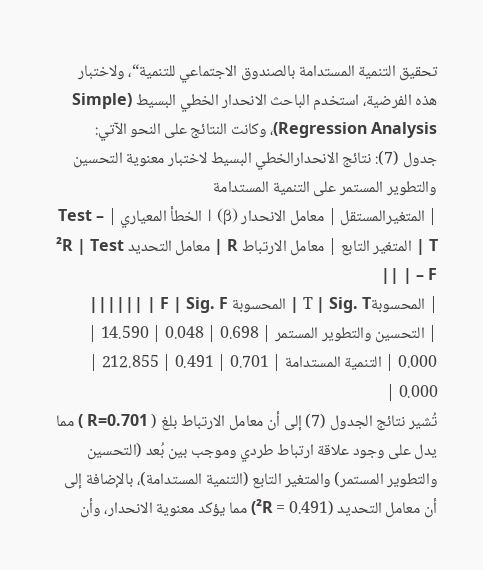تحقيق التنمية المستدامة بالصندوق الاجتماعي للتنمية“، ولاختبار هذه الفرضية، استخدم الباحث الانحدار الخطي البسيط (Simple Regression Analysis)، وكانت النتائج على النحو الآتي:
جدول (7): نتائج الانحدارالخطي البسيط لاختبار معنوية التحسين والتطوير المستمر على التنمية المستدامة
| المتغيرالمستقل | معامل الانحدار (β) | الخطأ المعياري | Test – T | المتغير التابع | معامل الارتباط R | معامل التحديد ²R | Test – F | ||
| المحسوبةT | Sig. T | المحسوبة F | Sig. F | ||||||
| التحسين والتطوير المستمر | 0.698 | 0.048 | 14.590 | 0.000 | التنمية المستدامة | 0.701 | 0.491 | 212.855 | 0.000 |
تُشير نتائج الجدول (7) إلى أن معامل الارتباط بلغ ( 0.701=R ) مما يدل على وجود علاقة ارتباط طردي وموجب بين بُعد (التحسين والتطوير المستمر) والمتغير التابع (التنمية المستدامة)، بالإضافة إلى أن معامل التحديد (0.491 = ²R) مما يؤكد معنوية الانحدار، وأن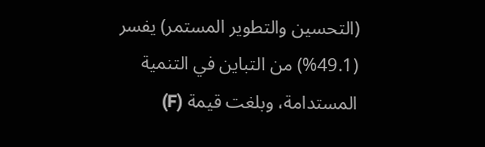(التحسين والتطوير المستمر) يفسر (49.1%) من التباين في التنمية المستدامة، وبلغت قيمة (F)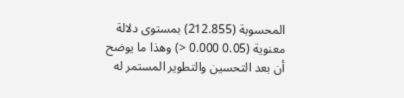المحسوبة (212.855) بمستوى دلالة معنوية (0.05 0.000 <) وهذا ما يوضح أن بعد التحسين والتطوير المستمر له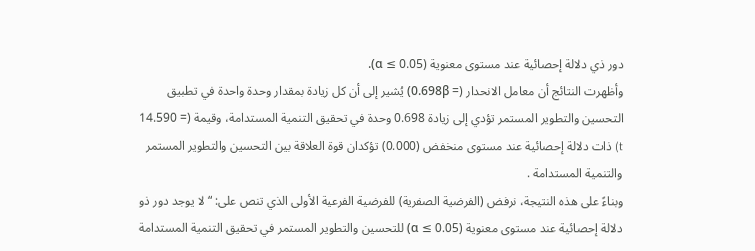دور ذي دلالة إحصائية عند مستوى معنوية (0.05 ≥ α).
وأظهرت النتائج أن معامل الانحدار (= 0.698β) يُشير إلى أن كل زيادة بمقدار وحدة واحدة في تطبيق التحسين والتطوير المستمر تؤدي إلى زيادة 0.698 وحدة في تحقيق التنمية المستدامة، وقيمة (= 14.590 t) ذات دلالة إحصائية عند مستوى منخفض (0.000) تؤكدان قوة العلاقة بين التحسين والتطوير المستمر والتنمية المستدامة .
وبناءً على هذه النتيجة، نرفض (الفرضية الصفرية) للفرضية الفرعية الأولى الذي تنص على: “لا يوجد دور ذو دلالة إحصائية عند مستوى معنوية (0.05 ≥ α) للتحسين والتطوير المستمر في تحقيق التنمية المستدامة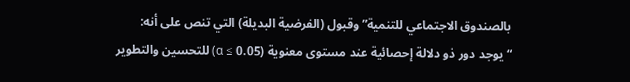بالصندوق الاجتماعي للتنمية” وقبول (الفرضية البديلة) التي تنص على أنه: “يوجد دور ذو دلالة إحصائية عند مستوى معنوية (0.05 ≥ α) للتحسين والتطوير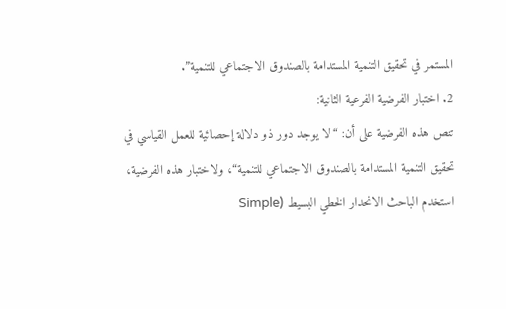المستمر في تحقيق التنمية المستدامة بالصندوق الاجتماعي للتنمية”.
2. اختبار الفرضية الفرعية الثانية:
تنص هذه الفرضية على أن: “لا يوجد دور ذو دلالة إحصائية للعمل القياسي في تحقيق التنمية المستدامة بالصندوق الاجتماعي للتنمية“، ولاختبار هذه الفرضية، استخدم الباحث الانحدار الخطي البسيط (Simple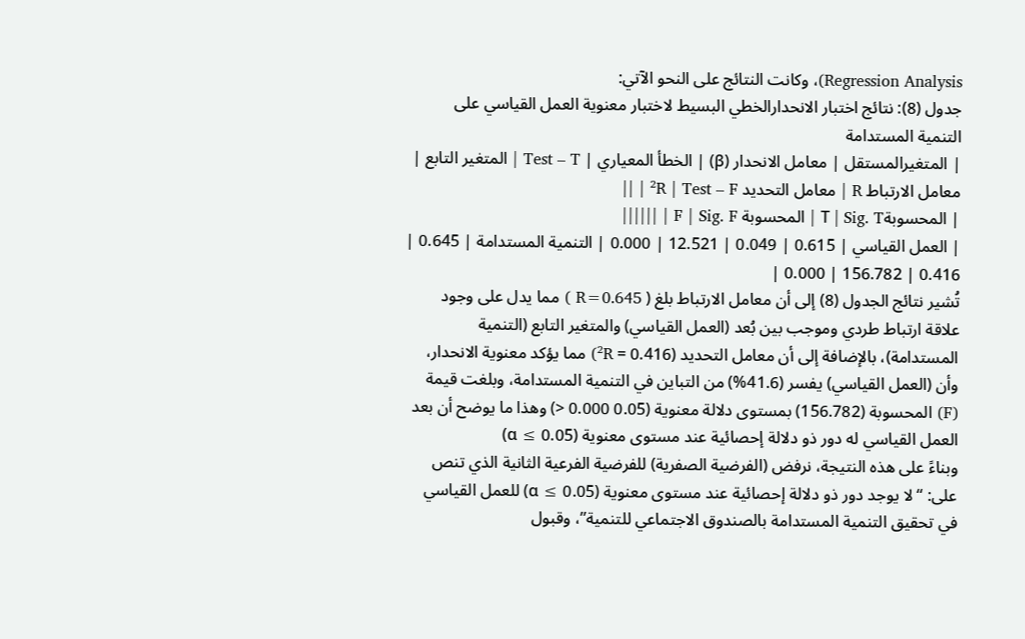Regression Analysis)، وكانت النتائج على النحو الآتي:
جدول (8): نتائج اختبار الانحدارالخطي البسيط لاختبار معنوية العمل القياسي على التنمية المستدامة
| المتغيرالمستقل | معامل الانحدار (β) | الخطأ المعياري | Test – T | المتغير التابع | معامل الارتباط R | معامل التحديد ²R | Test – F | ||
| المحسوبةT | Sig. T | المحسوبة F | Sig. F | ||||||
| العمل القياسي | 0.615 | 0.049 | 12.521 | 0.000 | التنمية المستدامة | 0.645 | 0.416 | 156.782 | 0.000 |
تُشير نتائج الجدول (8) إلى أن معامل الارتباط بلغ ( 0.645=R ) مما يدل على وجود علاقة ارتباط طردي وموجب بين بُعد (العمل القياسي) والمتغير التابع (التنمية المستدامة)، بالإضافة إلى أن معامل التحديد (0.416 = ²R) مما يؤكد معنوية الانحدار، وأن (العمل القياسي) يفسر (41.6%) من التباين في التنمية المستدامة، وبلغت قيمة (F) المحسوبة (156.782) بمستوى دلالة معنوية (0.05 0.000 <) وهذا ما يوضح أن بعد العمل القياسي له دور ذو دلالة إحصائية عند مستوى معنوية (0.05 ≥ α)
وبناءً على هذه النتيجة، نرفض (الفرضية الصفرية) للفرضية الفرعية الثانية الذي تنص على: “لا يوجد دور ذو دلالة إحصائية عند مستوى معنوية (0.05 ≥ α) للعمل القياسي في تحقيق التنمية المستدامة بالصندوق الاجتماعي للتنمية”، وقبول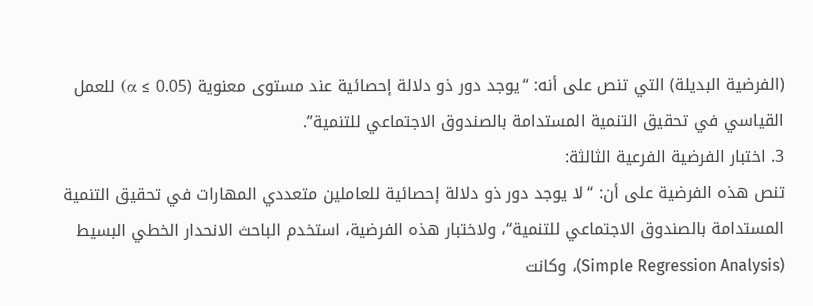(الفرضية البديلة) التي تنص على أنه: “يوجد دور ذو دلالة إحصائية عند مستوى معنوية (0.05 ≥ α) للعمل القياسي في تحقيق التنمية المستدامة بالصندوق الاجتماعي للتنمية”.
3. اختبار الفرضية الفرعية الثالثة:
تنص هذه الفرضية على أن: “لا يوجد دور ذو دلالة إحصائية للعاملين متعددي المهارات في تحقيق التنمية المستدامة بالصندوق الاجتماعي للتنمية“، ولاختبار هذه الفرضية، استخدم الباحث الانحدار الخطي البسيط (Simple Regression Analysis)، وكانت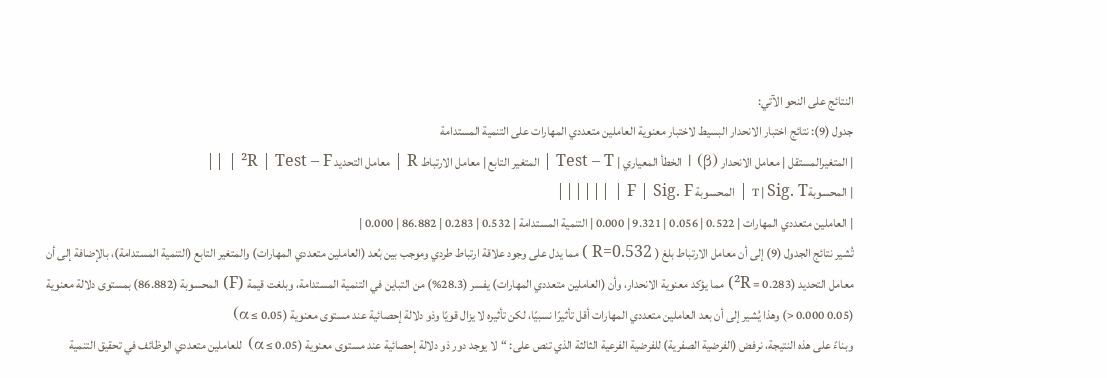النتائج على النحو الآتي:
جدول (9): نتائج اختبار الانحدار البسيط لاختبار معنوية العاملين متعددي المهارات على التنمية المستدامة
| المتغيرالمستقل | معامل الانحدار (β) | الخطأ المعياري | Test – T | المتغير التابع | معامل الارتباط R | معامل التحديد ²R | Test – F | ||
| المحسوبةT | Sig. T | المحسوبة F | Sig. F | ||||||
| العاملين متعددي المهارات | 0.522 | 0.056 | 9.321 | 0.000 | التنمية المستدامة | 0.532 | 0.283 | 86.882 | 0.000 |
تُشير نتائج الجدول (9) إلى أن معامل الارتباط بلغ ( 0.532=R ) مما يدل على وجود علاقة ارتباط طردي وموجب بين بُعد (العاملين متعددي المهارات) والمتغير التابع (التنمية المستدامة)، بالإضافة إلى أن معامل التحديد (0.283 = ²R) مما يؤكد معنوية الانحدار، وأن (العاملين متعددي المهارات) يفسر (28.3%) من التباين في التنمية المستدامة، وبلغت قيمة (F) المحسوبة (86.882) بمستوى دلالة معنوية (0.05 0.000 <) وهذا يُشير إلى أن بعد العاملين متعددي المهارات أقل تأثيرًا نسبيًا، لكن تأثيره لا يزال قويًا وذو دلالة إحصائية عند مستوى معنوية (0.05 ≥ α)
وبناءً على هذه النتيجة، نرفض (الفرضية الصفرية) للفرضية الفرعية الثالثة الذي تنص على: “لا يوجد دور ذو دلالة إحصائية عند مستوى معنوية (0.05 ≥ α) للعاملين متعددي الوظائف في تحقيق التنمية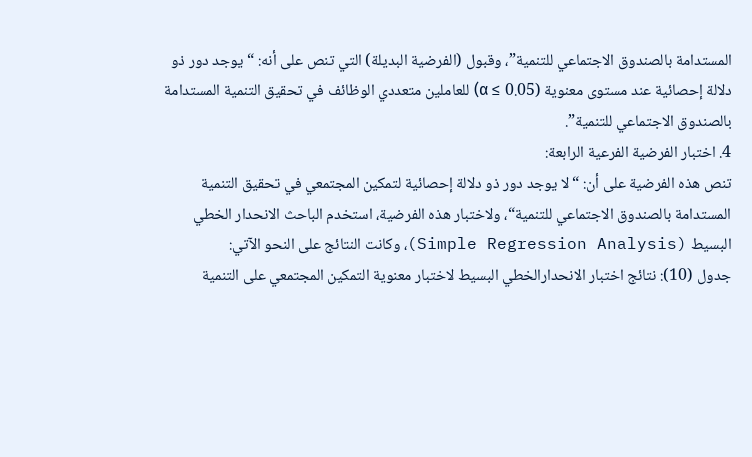المستدامة بالصندوق الاجتماعي للتنمية”، وقبول (الفرضية البديلة) التي تنص على أنه: “يوجد دور ذو دلالة إحصائية عند مستوى معنوية (0.05 ≥ α) للعاملين متعددي الوظائف في تحقيق التنمية المستدامة بالصندوق الاجتماعي للتنمية”.
4. اختبار الفرضية الفرعية الرابعة:
تنص هذه الفرضية على أن: “لا يوجد دور ذو دلالة إحصائية لتمكين المجتمعي في تحقيق التنمية المستدامة بالصندوق الاجتماعي للتنمية“، ولاختبار هذه الفرضية، استخدم الباحث الانحدار الخطي البسيط (Simple Regression Analysis)، وكانت النتائج على النحو الآتي:
جدول (10): نتائج اختبار الانحدارالخطي البسيط لاختبار معنوية التمكين المجتمعي على التنمية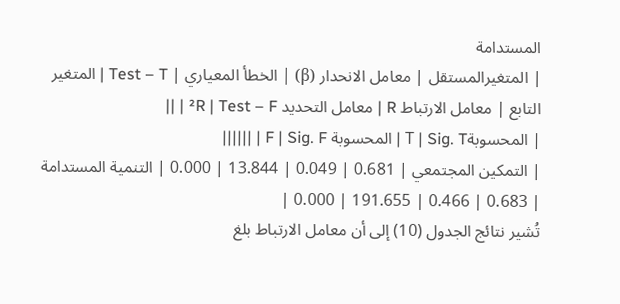المستدامة
| المتغيرالمستقل | معامل الانحدار (β) | الخطأ المعياري | Test – T | المتغير التابع | معامل الارتباط R | معامل التحديد ²R | Test – F | ||
| المحسوبةT | Sig. T | المحسوبة F | Sig. F | ||||||
| التمكين المجتمعي | 0.681 | 0.049 | 13.844 | 0.000 | التنمية المستدامة | 0.683 | 0.466 | 191.655 | 0.000 |
تُشير نتائج الجدول (10) إلى أن معامل الارتباط بلغ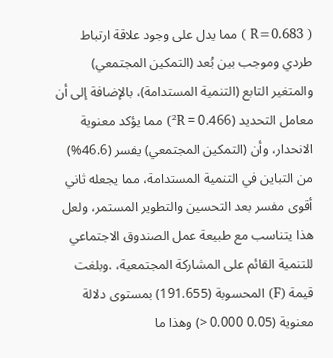( 0.683=R ) مما يدل على وجود علاقة ارتباط طردي وموجب بين بُعد (التمكين المجتمعي) والمتغير التابع (التنمية المستدامة)، بالإضافة إلى أن معامل التحديد (0.466 = ²R) مما يؤكد معنوية الانحدار، وأن (التمكين المجتمعي) يفسر (46.6%) من التباين في التنمية المستدامة، مما يجعله ثاني أقوى مفسر بعد التحسين والتطوير المستمر، ولعل هذا يتناسب مع طبيعة عمل الصندوق الاجتماعي للتنمية القائم على المشاركة المجتمعية، .وبلغت قيمة (F) المحسوبة (191.655) بمستوى دلالة معنوية (0.05 0.000 <) وهذا ما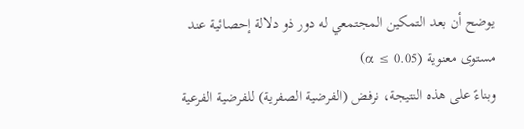يوضح أن بعد التمكين المجتمعي له دور ذو دلالة إحصائية عند مستوى معنوية (0.05 ≥ α)
وبناءً على هذه النتيجة، نرفض (الفرضية الصفرية) للفرضية الفرعية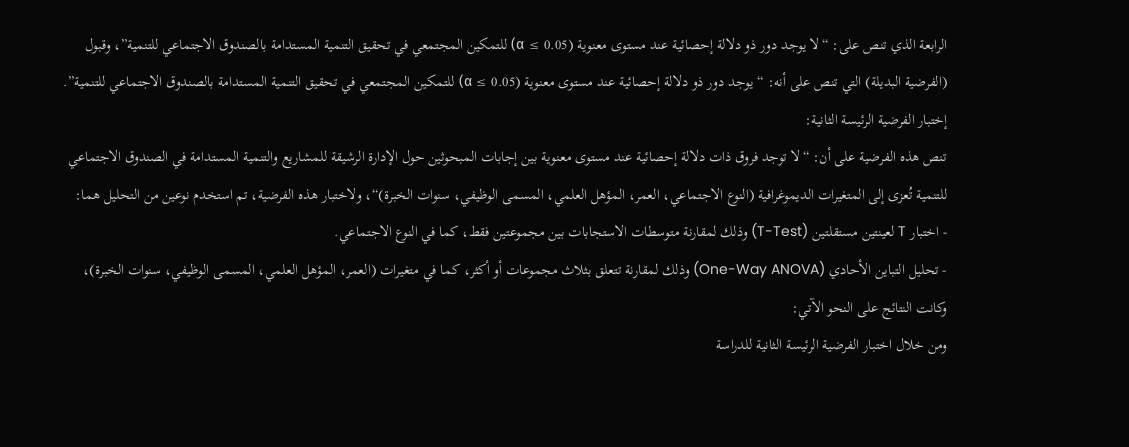الرابعة الذي تنص على: “لا يوجد دور ذو دلالة إحصائية عند مستوى معنوية (0.05 ≥ α) للتمكين المجتمعي في تحقيق التنمية المستدامة بالصندوق الاجتماعي للتنمية”، وقبول (الفرضية البديلة) التي تنص على أنه: “يوجد دور ذو دلالة إحصائية عند مستوى معنوية (0.05 ≥ α) للتمكين المجتمعي في تحقيق التنمية المستدامة بالصندوق الاجتماعي للتنمية”.
إختبار الفرضية الرئيسة الثانية:
تنص هذه الفرضية على أن: “لا توجد فروق ذات دلالة إحصائية عند مستوى معنوية بين إجابات المبحوثين حول الإدارة الرشيقة للمشاريع والتنمية المستدامة في الصندوق الاجتماعي للتنمية تُعزى إلى المتغيرات الديموغرافية (النوع الاجتماعي، العمر، المؤهل العلمي، المسمى الوظيفي، سنوات الخبرة)“، ولاختبار هذه الفرضية، تم استخدم نوعين من التحليل هما:
- اختبار T لعينتين مستقلتين (T-Test) وذلك لمقارنة متوسطات الاستجابات بين مجموعتين فقط، كما في النوع الاجتماعي.
- تحليل التباين الأحادي (One-Way ANOVA) وذلك لمقارنة تتعلق بثلاث مجموعات أو أكثر، كما في متغيرات (العمر، المؤهل العلمي، المسمى الوظيفي، سنوات الخبرة)، وكانت النتائج على النحو الآتي:
ومن خلال اختبار الفرضية الرئيسة الثانية للدراسة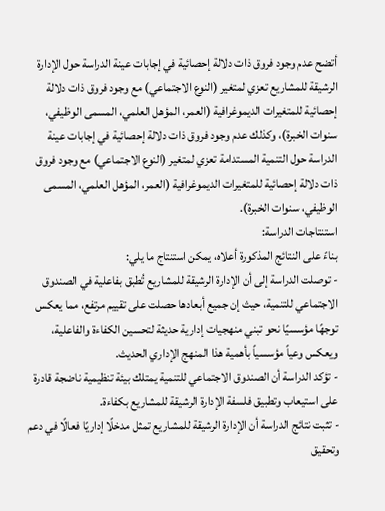أتضح عدم وجود فروق ذات دلالة إحصائية في إجابات عينة الدراسة حول الإدارة الرشيقة للمشاريع تعزي لمتغير (النوع الاجتماعي) مع وجود فروق ذات دلالة إحصائية للمتغيرات الديموغرافية (العمر، المؤهل العلمي، المسمى الوظيفي، سنوات الخبرة)، وكذلك عدم وجود فروق ذات دلالة إحصائية في إجابات عينة الدراسة حول التنمية المستدامة تعزي لمتغير (النوع الاجتماعي) مع وجود فروق ذات دلالة إحصائية للمتغيرات الديموغرافية (العمر، المؤهل العلمي، المسمى الوظيفي، سنوات الخبرة).
استنتاجات الدراسة:
بناءً على النتائج المذكورة أعلاه، يمكن استنتاج ما يلي:
- توصلت الدراسة إلى أن الإدارة الرشيقة للمشاريع تُطبق بفاعلية في الصندوق الاجتماعي للتنمية، حيث إن جميع أبعادها حصلت على تقييم مرتفع، مما يعكس توجهًا مؤسسيًا نحو تبني منهجيات إدارية حديثة لتحسين الكفاءة والفاعلية، ويعكس وعياً مؤسسياً بأهمية هذا المنهج الإداري الحديث.
- تؤكد الدراسة أن الصندوق الاجتماعي للتنمية يمتلك بيئة تنظيمية ناضجة قادرة على استيعاب وتطبيق فلسفة الإدارة الرشيقة للمشاريع بكفاءة.
- تثبت نتائج الدراسة أن الإدارة الرشيقة للمشاريع تمثل مدخلًا إداريًا فعالًا في دعم وتحقيق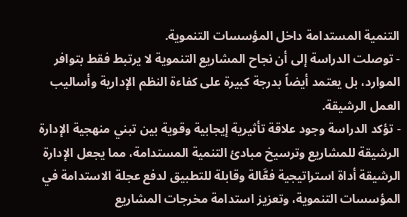التنمية المستدامة داخل المؤسسات التنموية.
- توصلت الدراسة إلى أن نجاح المشاريع التنموية لا يرتبط فقط بتوافر الموارد، بل يعتمد أيضاً بدرجة كبيرة على كفاءة النظم الإدارية وأساليب العمل الرشيقة.
- تؤكد الدراسة وجود علاقة تأثيرية إيجابية وقوية بين تبني منهجية الإدارة الرشيقة للمشاريع وترسيخ مبادئ التنمية المستدامة، مما يجعل الإدارة الرشيقة أداة استراتيجية فعَّالة وقابلة للتطبيق لدفع عجلة الاستدامة في المؤسسات التنموية، وتعزيز استدامة مخرجات المشاريع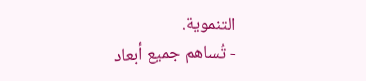التنموية.
- تُساهم جميع أبعاد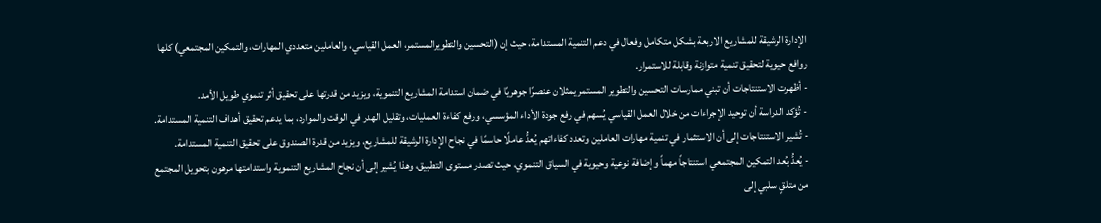الإدارة الرشيقة للمشاريع الاربعة بشكل متكامل وفعال في دعم التنمية المستدامة، حيث إن (التحسين والتطويرالمستمر، العمل القياسي، والعاملين متعددي المهارات، والتمكين المجتمعي) كلها روافع حيوية لتحقيق تنمية متوازنة وقابلة للاستمرار.
- أظهرت الاستنتاجات أن تبني ممارسات التحسين والتطوير المستمر يمثلان عنصرًا جوهريًا في ضمان استدامة المشاريع التنموية، ويزيد من قدرتها على تحقيق أثر تنموي طويل الأمد.
- تُؤكد الدراسة أن توحيد الإجراءات من خلال العمل القياسي يُسهم في رفع جودة الأداء المؤسسي، ورفع كفاءة العمليات، وتقليل الهدر في الوقت والموارد، بما يدعم تحقيق أهداف التنمية المستدامة.
- تُشير الاستنتاجات إلى أن الاستثمار في تنمية مهارات العاملين وتعدد كفاءاتهم يُعدُّ عاملًا حاسمًا في نجاح الإدارة الرشيقة للمشاريع، ويزيد من قدرة الصندوق على تحقيق التنمية المستدامة.
- يُعدُّ بُعد التمكين المجتمعي استنتاجاً مهماً وإضافة نوعية وحيوية في السياق التنموي، حيث تصدر مستوى التطبيق، وهذا يُشير إلى أن نجاح المشاريع التنموية واستدامتها مرهون بتحويل المجتمع من متلقٍ سلبي إلى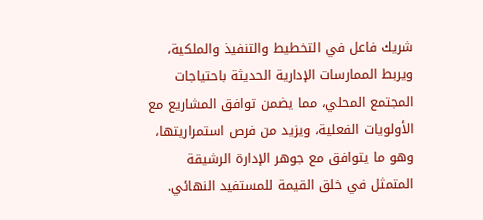شريك فاعل في التخطيط والتنفيذ والملكية، ويربط الممارسات الإدارية الحديثة باحتياجات المجتمع المحلي، مما يضمن توافق المشاريع مع الأولويات الفعلية، ويزيد من فرص استمراريتها، وهو ما يتوافق مع جوهر الإدارة الرشيقة المتمثل في خلق القيمة للمستفيد النهائي.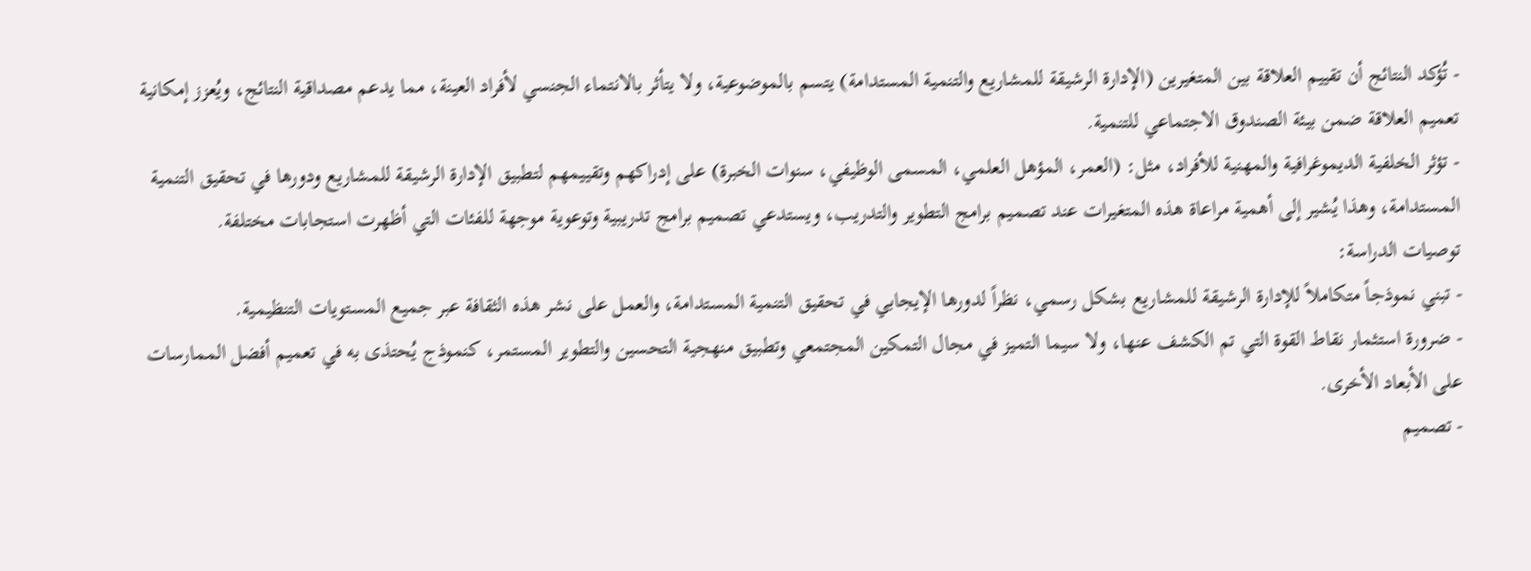- تُؤكد النتائج أن تقييم العلاقة بين المتغيرين (الإدارة الرشيقة للمشاريع والتنمية المستدامة) يتسم بالموضوعية، ولا يتأثر بالانتماء الجنسي لأفراد العينة، مما يدعم مصداقية النتائج، ويُعزز إمكانية تعميم العلاقة ضمن بيئة الصندوق الاجتماعي للتنمية.
- تؤثر الخلفية الديموغرافية والمهنية للأفراد، مثل: (العمر، المؤهل العلمي، المسمى الوظيفي، سنوات الخبرة) على إدراكهم وتقييمهم لتطبيق الإدارة الرشيقة للمشاريع ودورها في تحقيق التنمية المستدامة، وهذا يُشير إلى أهمية مراعاة هذه المتغيرات عند تصميم برامج التطوير والتدريب، ويستدعي تصميم برامج تدريبية وتوعوية موجهة للفئات التي أظهرت استجابات مختلفة.
توصيات الدراسة:
- تبني نموذجاً متكاملاً للإدارة الرشيقة للمشاريع بشكل رسمي، نظراً لدورها الإيجابي في تحقيق التنمية المستدامة، والعمل على نشر هذه الثقافة عبر جميع المستويات التنظيمية.
- ضرورة استثمار نقاط القوة التي تم الكشف عنها، ولا سيما التميز في مجال التمكين المجتمعي وتطبيق منهجية التحسين والتطوير المستمر، كنموذج يُحتذى به في تعميم أفضل الممارسات على الأبعاد الأخرى.
- تصميم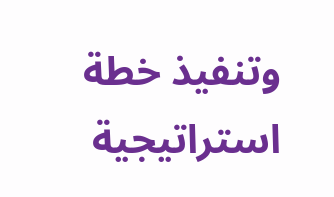وتنفيذ خطة استراتيجية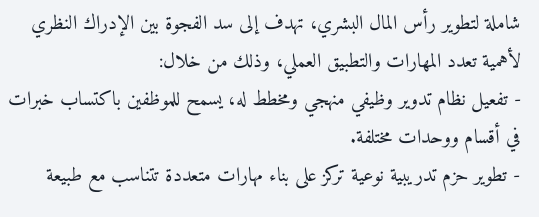شاملة لتطوير رأس المال البشري، تهدف إلى سد الفجوة بين الإدراك النظري لأهمية تعدد المهارات والتطبيق العملي، وذلك من خلال:
- تفعيل نظام تدوير وظيفي منهجي ومخطط له، يسمح للموظفين باكتساب خبرات في أقسام ووحدات مختلفة.
- تطوير حزم تدريبية نوعية تركز على بناء مهارات متعددة تتناسب مع طبيعة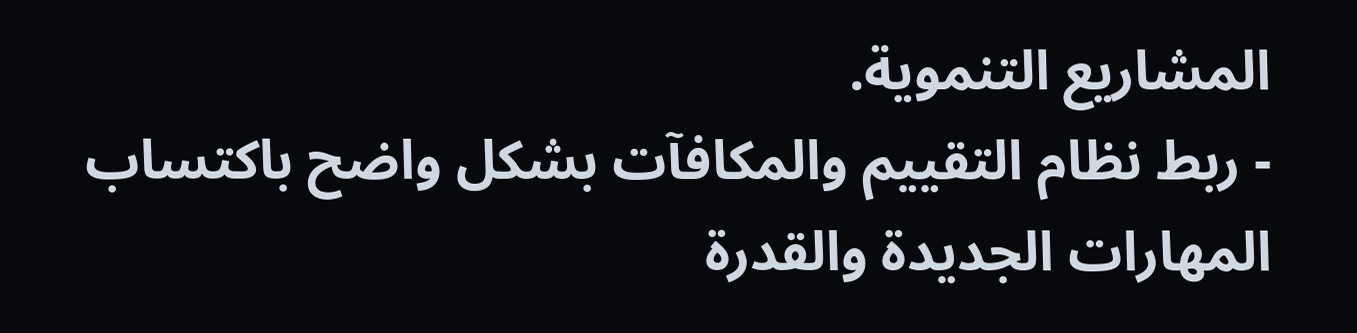المشاريع التنموية.
- ربط نظام التقييم والمكافآت بشكل واضح باكتساب المهارات الجديدة والقدرة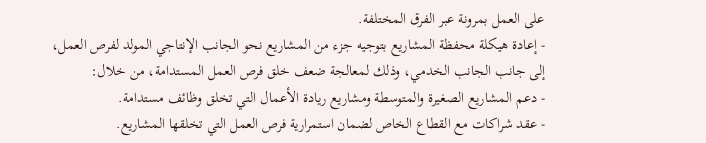على العمل بمرونة عبر الفرق المختلفة.
- إعادة هيكلة محفظة المشاريع بتوجيه جزء من المشاريع نحو الجانب الإنتاجي المولد لفرص العمل، إلى جانب الجانب الخدمي، وذلك لمعالجة ضعف خلق فرص العمل المستدامة، من خلال:
- دعم المشاريع الصغيرة والمتوسطة ومشاريع ريادة الأعمال التي تخلق وظائف مستدامة.
- عقد شراكات مع القطاع الخاص لضمان استمرارية فرص العمل التي تخلقها المشاريع.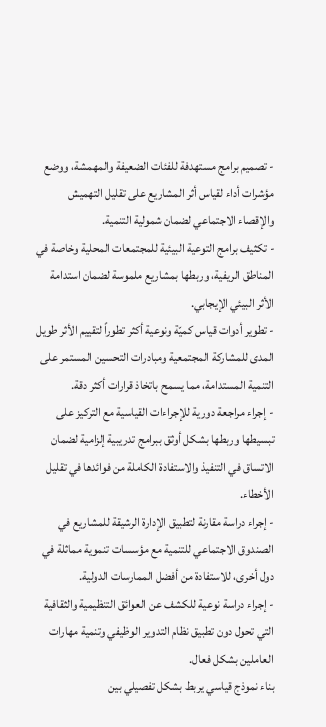- تصميم برامج مستهدفة للفئات الضعيفة والمهمشة، ووضع مؤشرات أداء لقياس أثر المشاريع على تقليل التهميش والإقصاء الاجتماعي لضمان شمولية التنمية.
- تكثيف برامج التوعية البيئية للمجتمعات المحلية وخاصة في المناطق الريفية، وربطها بمشاريع ملموسة لضمان استدامة الأثر البيئي الإيجابي.
- تطوير أدوات قياس كميّة ونوعية أكثر تطوراً لتقييم الأثر طويل المدى للمشاركة المجتمعية ومبادرات التحسين المستمر على التنمية المستدامة، مما يسمح باتخاذ قرارات أكثر دقة.
- إجراء مراجعة دورية للإجراءات القياسية مع التركيز على تبسيطها وربطها بشكل أوثق ببرامج تدريبية إلزامية لضمان الاتساق في التنفيذ والاستفادة الكاملة من فوائدها في تقليل الأخطاء.
- إجراء دراسة مقارنة لتطبيق الإدارة الرشيقة للمشاريع في الصندوق الاجتماعي للتنمية مع مؤسسات تنموية مماثلة في دول أخرى، للاستفادة من أفضل الممارسات الدولية.
- إجراء دراسة نوعية للكشف عن العوائق التنظيمية والثقافية التي تحول دون تطبيق نظام التدوير الوظيفي وتنمية مهارات العاملين بشكل فعال.
بناء نموذج قياسي يربط بشكل تفصيلي بين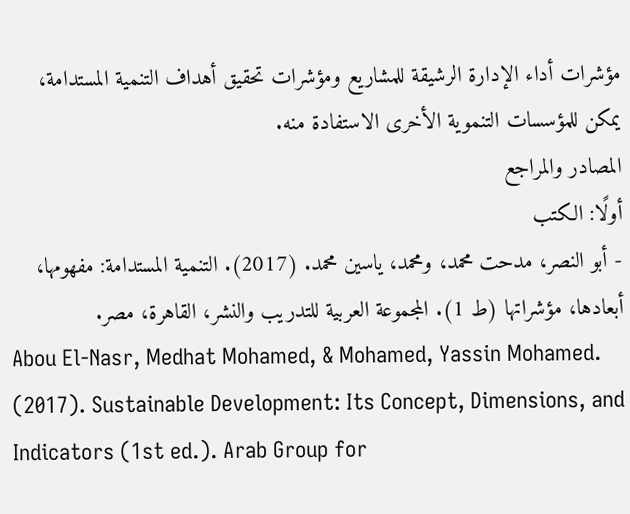مؤشرات أداء الإدارة الرشيقة للمشاريع ومؤشرات تحقيق أهداف التنمية المستدامة، يمكن للمؤسسات التنموية الأخرى الاستفادة منه.
المصادر والمراجع
أولًا: الكتب
- أبو النصر، مدحت محمد، ومحمد، ياسين محمد. (2017). التنمية المستدامة: مفهومها، أبعادها، مؤشراتها (ط 1). المجموعة العربية للتدريب والنشر، القاهرة، مصر.
Abou El-Nasr, Medhat Mohamed, & Mohamed, Yassin Mohamed. (2017). Sustainable Development: Its Concept, Dimensions, and Indicators (1st ed.). Arab Group for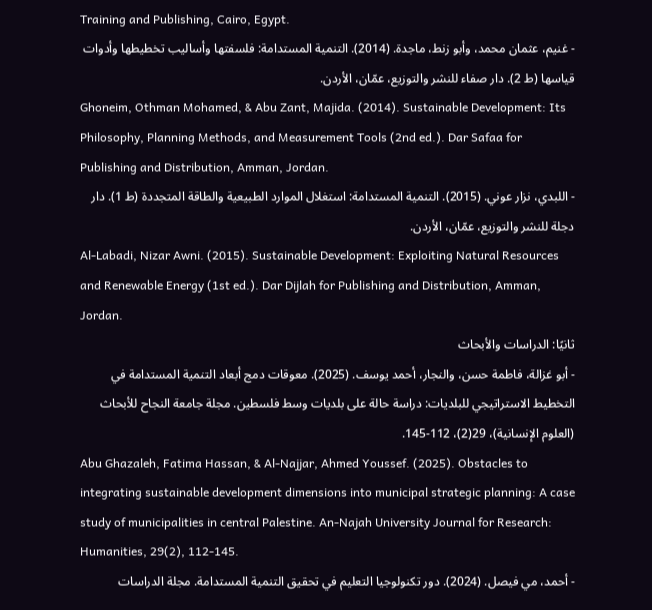Training and Publishing, Cairo, Egypt.
- غنيم، عثمان محمد، وأبو زنط، ماجدة. (2014). التنمية المستدامة: فلسفتها وأساليب تخطيطها وأدوات قياسها (ط 2). دار صفاء للنشر والتوزيع، عمّان، الأردن.
Ghoneim, Othman Mohamed, & Abu Zant, Majida. (2014). Sustainable Development: Its Philosophy, Planning Methods, and Measurement Tools (2nd ed.). Dar Safaa for Publishing and Distribution, Amman, Jordan.
- اللبدي، نزار عوني. (2015). التنمية المستدامة: استغلال الموارد الطبيعية والطاقة المتجددة (ط 1). دار دجلة للنشر والتوزيع، عمّان، الأردن.
Al-Labadi, Nizar Awni. (2015). Sustainable Development: Exploiting Natural Resources and Renewable Energy (1st ed.). Dar Dijlah for Publishing and Distribution, Amman, Jordan.
ثانيًا: الدراسات والأبحاث
- أبو غزالة، فاطمة حسن، والنجار، أحمد يوسف. (2025). معوقات دمج أبعاد التنمية المستدامة في التخطيط الاستراتيجي للبلديات: دراسة حالة على بلديات وسط فلسطين. مجلة جامعة النجاح للأبحاث (العلوم الإنسانية)، 29(2)، 112-145.
Abu Ghazaleh, Fatima Hassan, & Al-Najjar, Ahmed Youssef. (2025). Obstacles to integrating sustainable development dimensions into municipal strategic planning: A case study of municipalities in central Palestine. An-Najah University Journal for Research: Humanities, 29(2), 112-145.
- أحمد، مي فيصل. (2024). دور تكنولوجيا التعليم في تحقيق التنمية المستدامة. مجلة الدراسات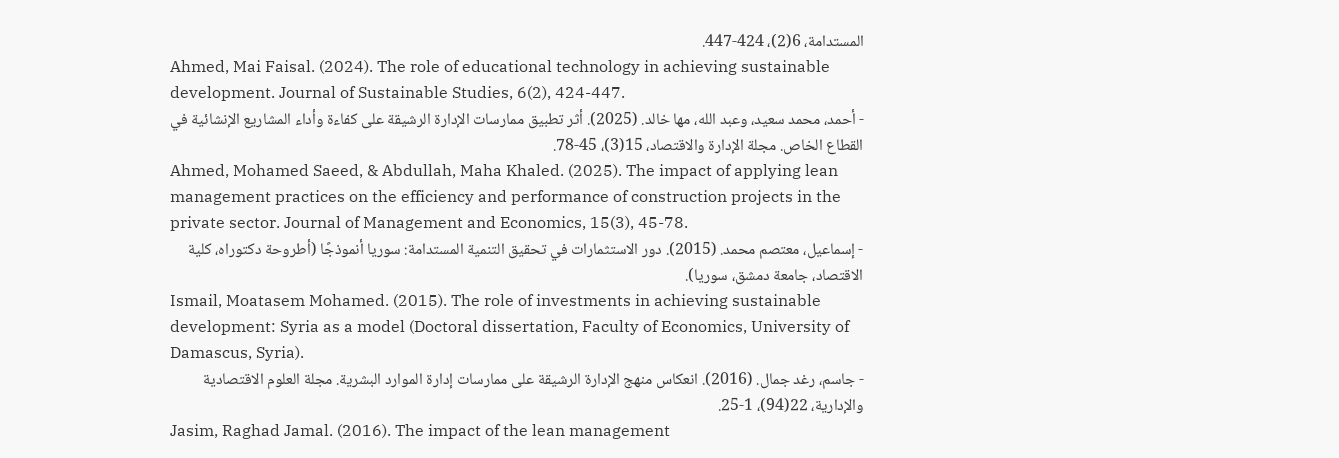المستدامة، 6(2)، 424-447.
Ahmed, Mai Faisal. (2024). The role of educational technology in achieving sustainable development. Journal of Sustainable Studies, 6(2), 424-447.
- أحمد، محمد سعيد، وعبد الله، مها خالد. (2025). أثر تطبيق ممارسات الإدارة الرشيقة على كفاءة وأداء المشاريع الإنشائية في القطاع الخاص. مجلة الإدارة والاقتصاد، 15(3)، 45-78.
Ahmed, Mohamed Saeed, & Abdullah, Maha Khaled. (2025). The impact of applying lean management practices on the efficiency and performance of construction projects in the private sector. Journal of Management and Economics, 15(3), 45-78.
- إسماعيل، معتصم محمد. (2015). دور الاستثمارات في تحقيق التنمية المستدامة: سوريا أنموذجًا (أطروحة دكتوراه، كلية الاقتصاد، جامعة دمشق، سوريا).
Ismail, Moatasem Mohamed. (2015). The role of investments in achieving sustainable development: Syria as a model (Doctoral dissertation, Faculty of Economics, University of Damascus, Syria).
- جاسم، رغد جمال. (2016). انعكاس منهج الإدارة الرشيقة على ممارسات إدارة الموارد البشرية. مجلة العلوم الاقتصادية والإدارية، 22(94)، 1-25.
Jasim, Raghad Jamal. (2016). The impact of the lean management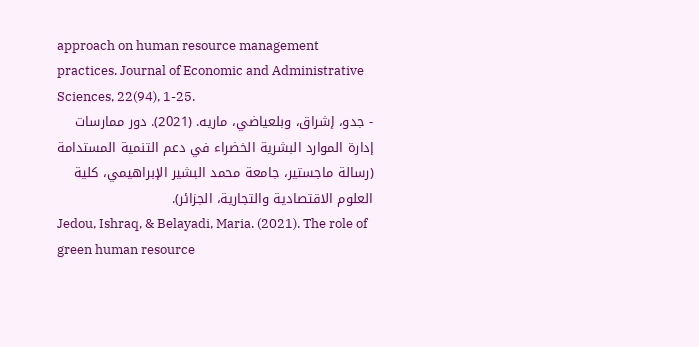approach on human resource management practices. Journal of Economic and Administrative Sciences, 22(94), 1-25.
- جدو، إشراق، وبلعياضي، ماريه. (2021). دور ممارسات إدارة الموارد البشرية الخضراء في دعم التنمية المستدامة (رسالة ماجستير، جامعة محمد البشير الإبراهيمي، كلية العلوم الاقتصادية والتجارية، الجزائر).
Jedou, Ishraq, & Belayadi, Maria. (2021). The role of green human resource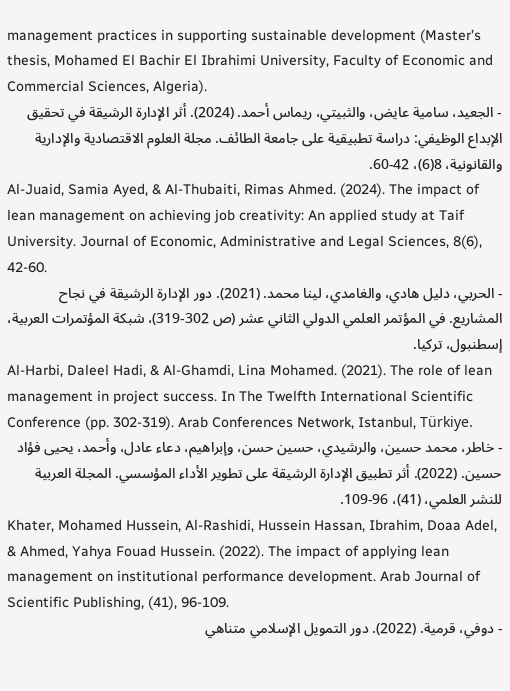management practices in supporting sustainable development (Master’s thesis, Mohamed El Bachir El Ibrahimi University, Faculty of Economic and Commercial Sciences, Algeria).
- الجعيد، سامية عايض، والثبيتي، ريماس أحمد. (2024). أثر الإدارة الرشيقة في تحقيق الإبداع الوظيفي: دراسة تطبيقية على جامعة الطائف. مجلة العلوم الاقتصادية والإدارية والقانونية، 8(6)، 42-60.
Al-Juaid, Samia Ayed, & Al-Thubaiti, Rimas Ahmed. (2024). The impact of lean management on achieving job creativity: An applied study at Taif University. Journal of Economic, Administrative and Legal Sciences, 8(6), 42-60.
- الحربي، دليل هادي، والغامدي، لينا محمد. (2021). دور الإدارة الرشيقة في نجاح المشاريع. في المؤتمر العلمي الدولي الثاني عشر (ص 302-319)، شبكة المؤتمرات العربية، إسطنبول، تركيا.
Al-Harbi, Daleel Hadi, & Al-Ghamdi, Lina Mohamed. (2021). The role of lean management in project success. In The Twelfth International Scientific Conference (pp. 302-319). Arab Conferences Network, Istanbul, Türkiye.
- خاطر، محمد حسين، والرشيدي، حسين حسن، وإبراهيم، دعاء عادل، وأحمد، يحيى فؤاد حسين. (2022). أثر تطبيق الإدارة الرشيقة على تطوير الأداء المؤسسي. المجلة العربية للنشر العلمي، (41)، 96-109.
Khater, Mohamed Hussein, Al-Rashidi, Hussein Hassan, Ibrahim, Doaa Adel, & Ahmed, Yahya Fouad Hussein. (2022). The impact of applying lean management on institutional performance development. Arab Journal of Scientific Publishing, (41), 96-109.
- دوفي، قرمية. (2022). دور التمويل الإسلامي متناهي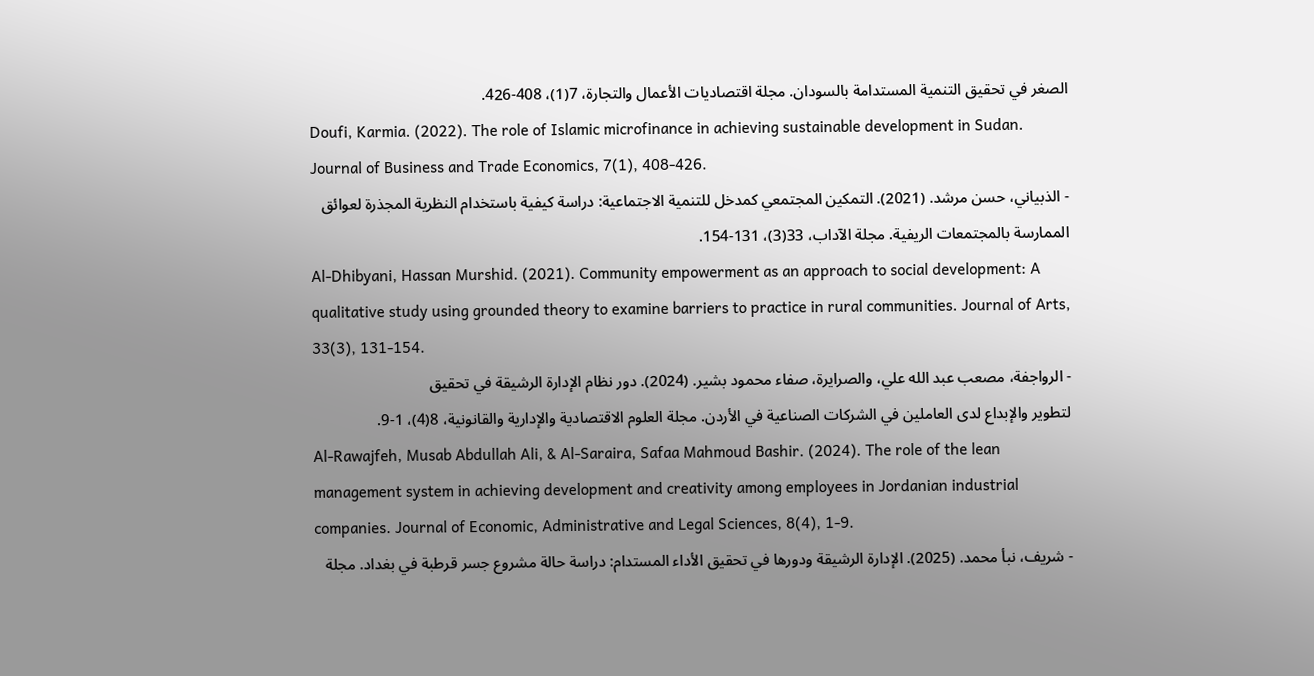الصغر في تحقيق التنمية المستدامة بالسودان. مجلة اقتصاديات الأعمال والتجارة، 7(1)، 408-426.
Doufi, Karmia. (2022). The role of Islamic microfinance in achieving sustainable development in Sudan. Journal of Business and Trade Economics, 7(1), 408-426.
- الذبياني، حسن مرشد. (2021). التمكين المجتمعي كمدخل للتنمية الاجتماعية: دراسة كيفية باستخدام النظرية المجذرة لعوائق الممارسة بالمجتمعات الريفية. مجلة الآداب، 33(3)، 131-154.
Al-Dhibyani, Hassan Murshid. (2021). Community empowerment as an approach to social development: A qualitative study using grounded theory to examine barriers to practice in rural communities. Journal of Arts, 33(3), 131-154.
- الرواجفة، مصعب عبد الله علي، والصرايرة، صفاء محمود بشير. (2024). دور نظام الإدارة الرشيقة في تحقيق
لتطوير والإبداع لدى العاملين في الشركات الصناعية في الأردن. مجلة العلوم الاقتصادية والإدارية والقانونية، 8(4)، 1-9.
Al-Rawajfeh, Musab Abdullah Ali, & Al-Saraira, Safaa Mahmoud Bashir. (2024). The role of the lean management system in achieving development and creativity among employees in Jordanian industrial companies. Journal of Economic, Administrative and Legal Sciences, 8(4), 1-9.
- شريف، نبأ محمد. (2025). الإدارة الرشيقة ودورها في تحقيق الأداء المستدام: دراسة حالة مشروع جسر قرطبة في بغداد. مجلة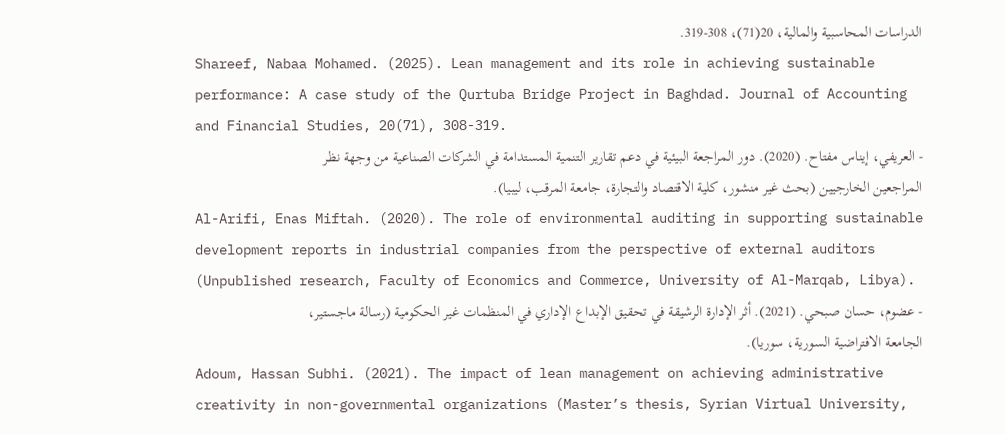الدراسات المحاسبية والمالية، 20(71)، 308-319.
Shareef, Nabaa Mohamed. (2025). Lean management and its role in achieving sustainable performance: A case study of the Qurtuba Bridge Project in Baghdad. Journal of Accounting and Financial Studies, 20(71), 308-319.
- العريفي، إيناس مفتاح. (2020). دور المراجعة البيئية في دعم تقارير التنمية المستدامة في الشركات الصناعية من وجهة نظر المراجعين الخارجيين (بحث غير منشور، كلية الاقتصاد والتجارة، جامعة المرقب، ليبيا).
Al-Arifi, Enas Miftah. (2020). The role of environmental auditing in supporting sustainable development reports in industrial companies from the perspective of external auditors (Unpublished research, Faculty of Economics and Commerce, University of Al-Marqab, Libya).
- عضوم، حسان صبحي. (2021). أثر الإدارة الرشيقة في تحقيق الإبداع الإداري في المنظمات غير الحكومية (رسالة ماجستير، الجامعة الافتراضية السورية، سوريا).
Adoum, Hassan Subhi. (2021). The impact of lean management on achieving administrative creativity in non-governmental organizations (Master’s thesis, Syrian Virtual University,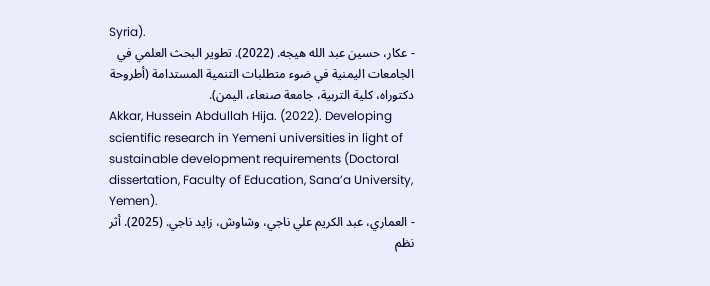Syria).
- عكار، حسين عبد الله هيجه. (2022). تطوير البحث العلمي في الجامعات اليمنية في ضوء متطلبات التنمية المستدامة (أطروحة دكتوراه، كلية التربية، جامعة صنعاء، اليمن).
Akkar, Hussein Abdullah Hija. (2022). Developing scientific research in Yemeni universities in light of sustainable development requirements (Doctoral dissertation, Faculty of Education, Sana’a University, Yemen).
- العماري، عبد الكريم علي ناجي، وشاوش، زايد ناجي. (2025). أثر نظم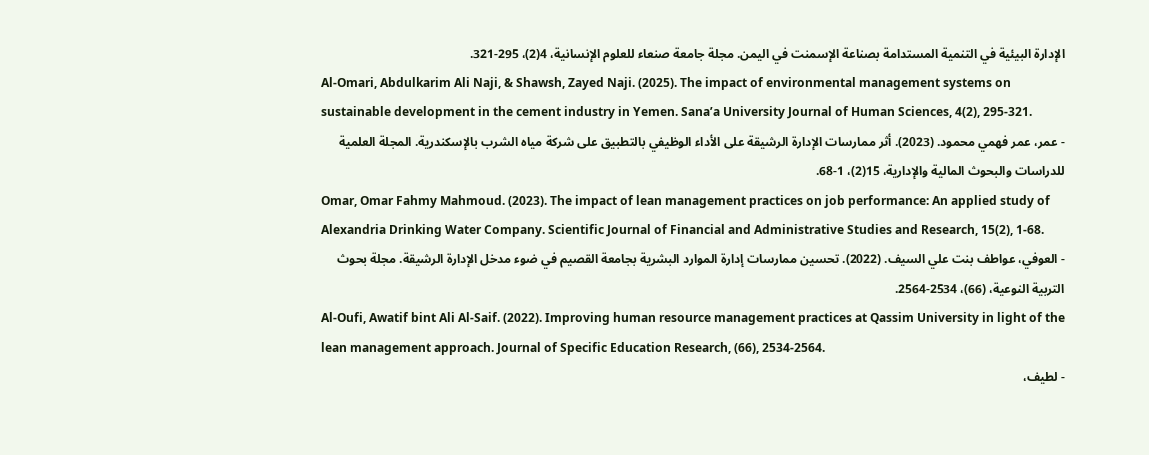الإدارة البيئية في التنمية المستدامة بصناعة الإسمنت في اليمن. مجلة جامعة صنعاء للعلوم الإنسانية، 4(2)، 295-321.
Al-Omari, Abdulkarim Ali Naji, & Shawsh, Zayed Naji. (2025). The impact of environmental management systems on sustainable development in the cement industry in Yemen. Sana’a University Journal of Human Sciences, 4(2), 295-321.
- عمر، عمر فهمي محمود. (2023). أثر ممارسات الإدارة الرشيقة على الأداء الوظيفي بالتطبيق على شركة مياه الشرب بالإسكندرية. المجلة العلمية للدراسات والبحوث المالية والإدارية، 15(2)، 1-68.
Omar, Omar Fahmy Mahmoud. (2023). The impact of lean management practices on job performance: An applied study of Alexandria Drinking Water Company. Scientific Journal of Financial and Administrative Studies and Research, 15(2), 1-68.
- العوفي، عواطف بنت علي السيف. (2022). تحسين ممارسات إدارة الموارد البشرية بجامعة القصيم في ضوء مدخل الإدارة الرشيقة. مجلة بحوث التربية النوعية، (66)، 2534-2564.
Al-Oufi, Awatif bint Ali Al-Saif. (2022). Improving human resource management practices at Qassim University in light of the lean management approach. Journal of Specific Education Research, (66), 2534-2564.
- لطيف،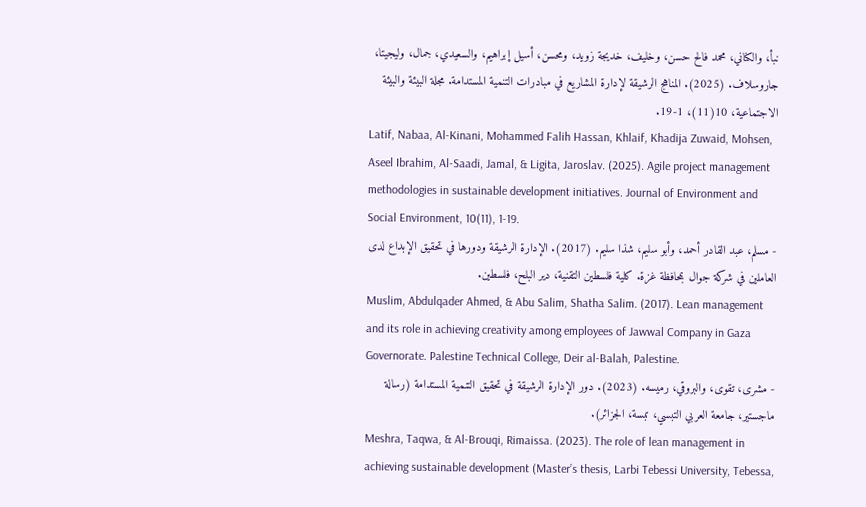نبأ، والكناني، محمد فالح حسن، وخليف، خديجة زويد، ومحسن، أسيل إبراهيم، والسعيدي، جمال، وليجيتا، جاروسلاف. (2025). المناهج الرشيقة لإدارة المشاريع في مبادرات التنمية المستدامة. مجلة البيئة والبيئة الاجتماعية، 10(11)، 1-19.
Latif, Nabaa, Al-Kinani, Mohammed Falih Hassan, Khlaif, Khadija Zuwaid, Mohsen, Aseel Ibrahim, Al-Saadi, Jamal, & Ligita, Jaroslav. (2025). Agile project management methodologies in sustainable development initiatives. Journal of Environment and Social Environment, 10(11), 1-19.
- مسلم، عبد القادر أحمد، وأبو سليم، شذا سليم. (2017). الإدارة الرشيقة ودورها في تحقيق الإبداع لدى العاملين في شركة جوال بمحافظة غزة. كلية فلسطين التقنية، دير البلح، فلسطين.
Muslim, Abdulqader Ahmed, & Abu Salim, Shatha Salim. (2017). Lean management and its role in achieving creativity among employees of Jawwal Company in Gaza Governorate. Palestine Technical College, Deir al-Balah, Palestine.
- مشرى، تقوى، والبروقي، رميسه. (2023). دور الإدارة الرشيقة في تحقيق التنمية المستدامة (رسالة ماجستير، جامعة العربي التبسي، تبسة، الجزائر).
Meshra, Taqwa, & Al-Brouqi, Rimaissa. (2023). The role of lean management in achieving sustainable development (Master’s thesis, Larbi Tebessi University, Tebessa,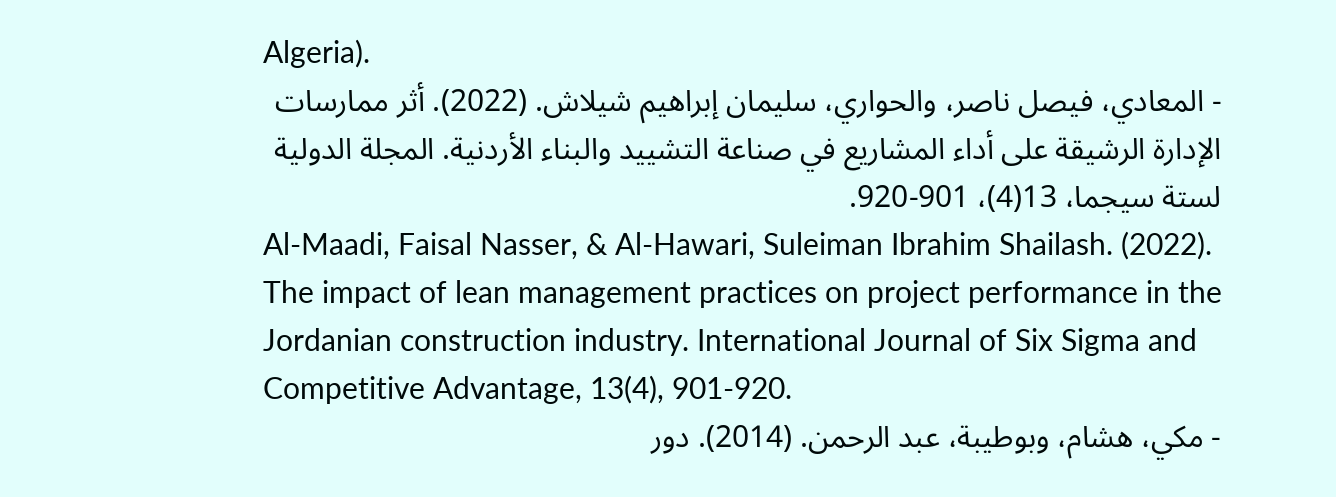Algeria).
- المعادي، فيصل ناصر، والحواري، سليمان إبراهيم شيلاش. (2022). أثر ممارسات الإدارة الرشيقة على أداء المشاريع في صناعة التشييد والبناء الأردنية. المجلة الدولية لستة سيجما، 13(4)، 901-920.
Al-Maadi, Faisal Nasser, & Al-Hawari, Suleiman Ibrahim Shailash. (2022). The impact of lean management practices on project performance in the Jordanian construction industry. International Journal of Six Sigma and Competitive Advantage, 13(4), 901-920.
- مكي، هشام، وبوطيبة، عبد الرحمن. (2014). دور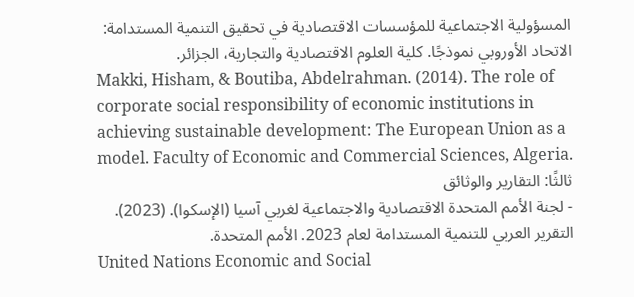المسؤولية الاجتماعية للمؤسسات الاقتصادية في تحقيق التنمية المستدامة: الاتحاد الأوروبي نموذجًا. كلية العلوم الاقتصادية والتجارية، الجزائر.
Makki, Hisham, & Boutiba, Abdelrahman. (2014). The role of corporate social responsibility of economic institutions in achieving sustainable development: The European Union as a model. Faculty of Economic and Commercial Sciences, Algeria.
ثالثًا: التقارير والوثائق
- لجنة الأمم المتحدة الاقتصادية والاجتماعية لغربي آسيا (الإسكوا). (2023). التقرير العربي للتنمية المستدامة لعام 2023. الأمم المتحدة.
United Nations Economic and Social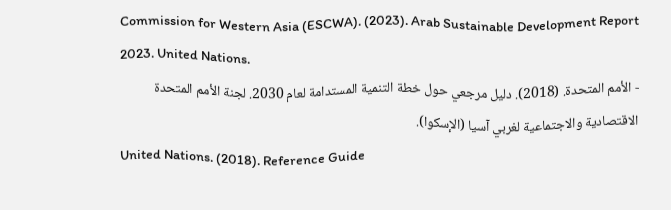Commission for Western Asia (ESCWA). (2023). Arab Sustainable Development Report 2023. United Nations.
- الأمم المتحدة. (2018). دليل مرجعي حول خطة التنمية المستدامة لعام 2030. لجنة الأمم المتحدة الاقتصادية والاجتماعية لغربي آسيا (الإسكوا).
United Nations. (2018). Reference Guide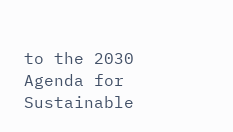to the 2030 Agenda for Sustainable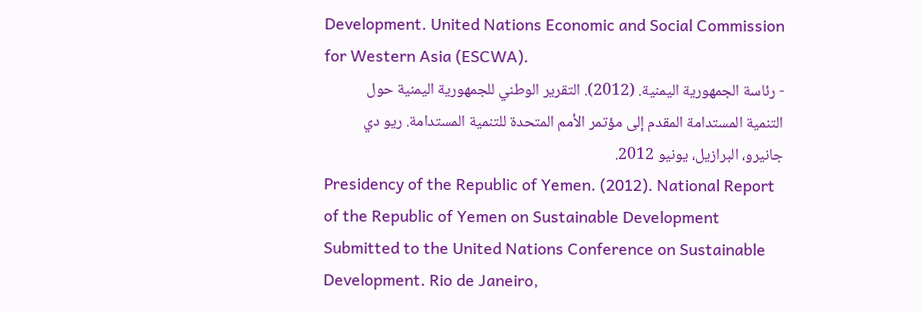Development. United Nations Economic and Social Commission for Western Asia (ESCWA).
- رئاسة الجمهورية اليمنية. (2012). التقرير الوطني للجمهورية اليمنية حول التنمية المستدامة المقدم إلى مؤتمر الأمم المتحدة للتنمية المستدامة. ريو دي جانيرو، البرازيل، يونيو 2012.
Presidency of the Republic of Yemen. (2012). National Report of the Republic of Yemen on Sustainable Development Submitted to the United Nations Conference on Sustainable Development. Rio de Janeiro,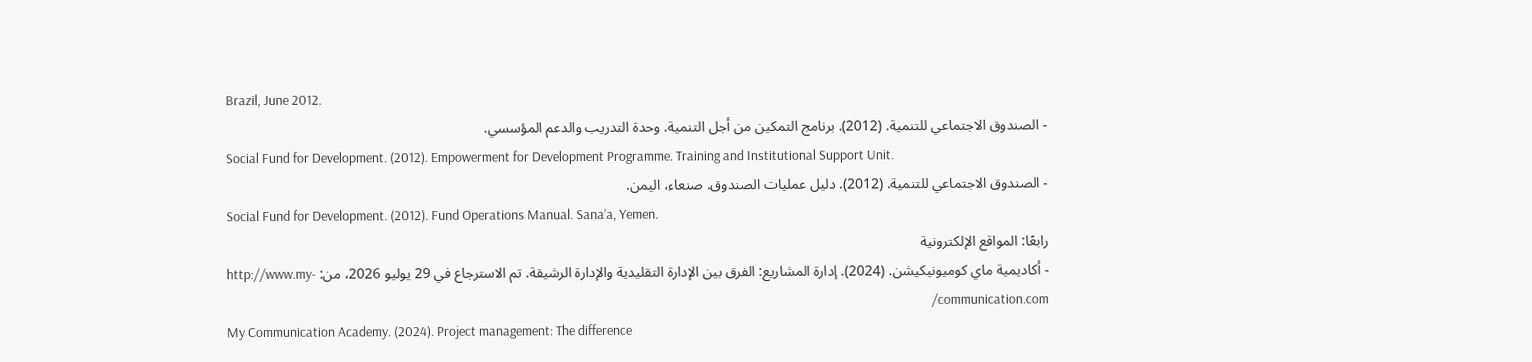Brazil, June 2012.
- الصندوق الاجتماعي للتنمية. (2012). برنامج التمكين من أجل التنمية. وحدة التدريب والدعم المؤسسي.
Social Fund for Development. (2012). Empowerment for Development Programme. Training and Institutional Support Unit.
- الصندوق الاجتماعي للتنمية. (2012). دليل عمليات الصندوق. صنعاء، اليمن.
Social Fund for Development. (2012). Fund Operations Manual. Sana’a, Yemen.
رابعًا: المواقع الإلكترونية
- أكاديمية ماي كوميونيكيشن. (2024). إدارة المشاريع: الفرق بين الإدارة التقليدية والإدارة الرشيقة. تم الاسترجاع في 29 يوليو 2026، من: http://www.my-communication.com/
My Communication Academy. (2024). Project management: The difference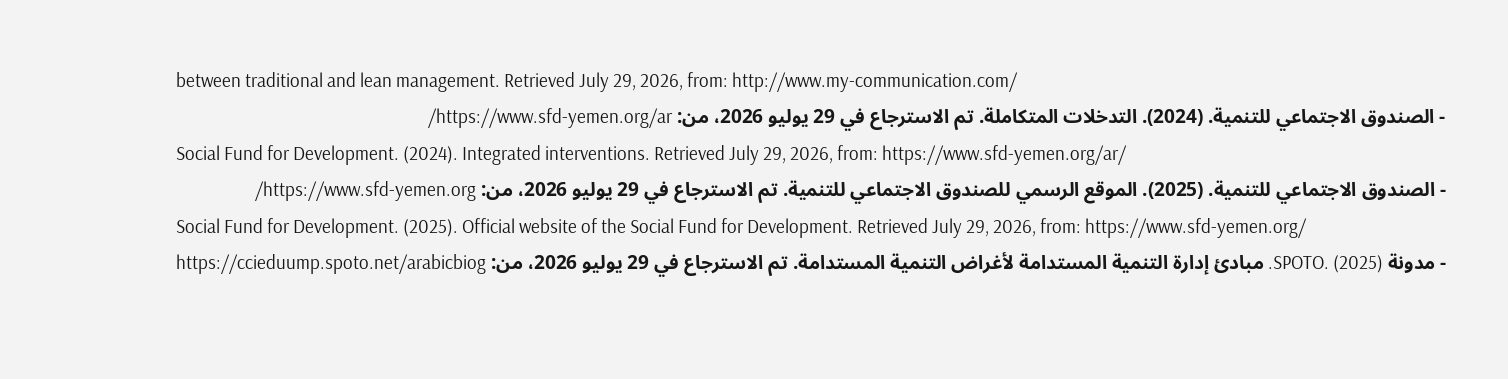between traditional and lean management. Retrieved July 29, 2026, from: http://www.my-communication.com/
- الصندوق الاجتماعي للتنمية. (2024). التدخلات المتكاملة. تم الاسترجاع في 29 يوليو 2026، من: https://www.sfd-yemen.org/ar/
Social Fund for Development. (2024). Integrated interventions. Retrieved July 29, 2026, from: https://www.sfd-yemen.org/ar/
- الصندوق الاجتماعي للتنمية. (2025). الموقع الرسمي للصندوق الاجتماعي للتنمية. تم الاسترجاع في 29 يوليو 2026، من: https://www.sfd-yemen.org/
Social Fund for Development. (2025). Official website of the Social Fund for Development. Retrieved July 29, 2026, from: https://www.sfd-yemen.org/
- مدونة SPOTO. (2025). مبادئ إدارة التنمية المستدامة لأغراض التنمية المستدامة. تم الاسترجاع في 29 يوليو 2026، من: https://ccieduump.spoto.net/arabicbiog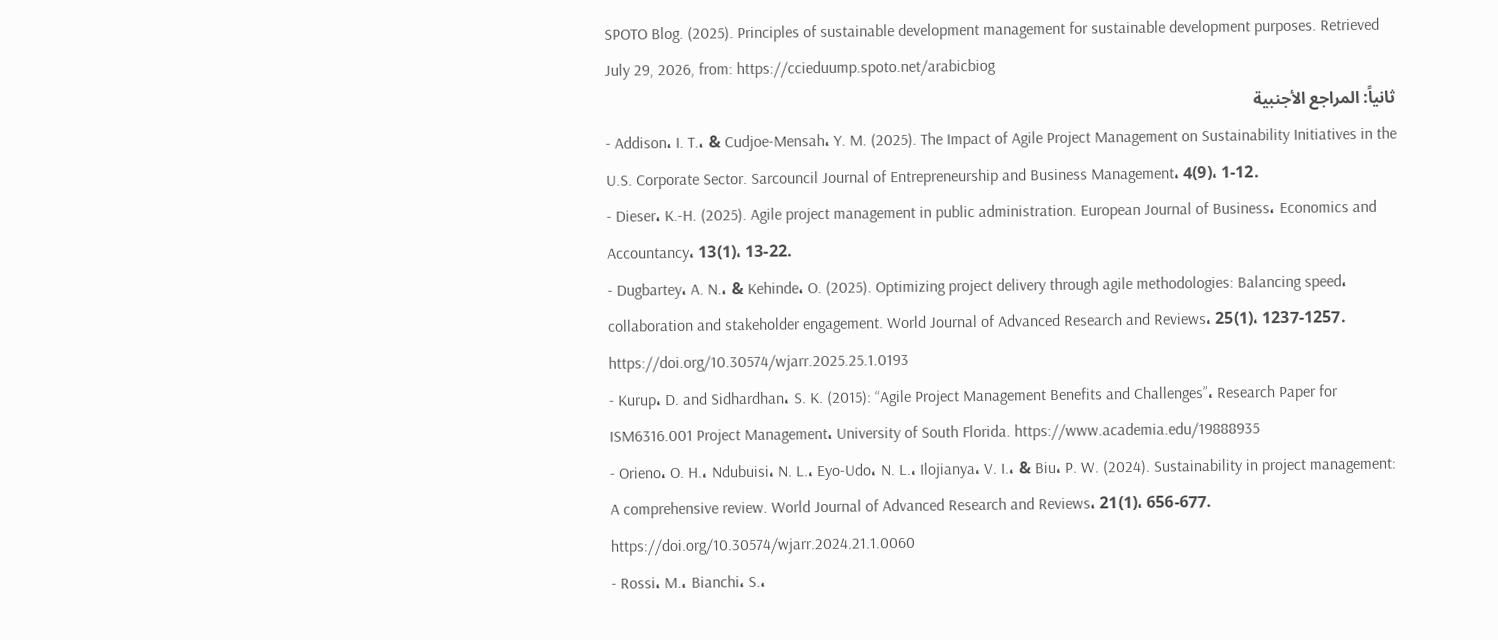SPOTO Blog. (2025). Principles of sustainable development management for sustainable development purposes. Retrieved July 29, 2026, from: https://ccieduump.spoto.net/arabicbiog
ثانياً: المراجع الأجنبية
- Addison، I. T.، & Cudjoe-Mensah، Y. M. (2025). The Impact of Agile Project Management on Sustainability Initiatives in the U.S. Corporate Sector. Sarcouncil Journal of Entrepreneurship and Business Management، 4(9)، 1-12.
- Dieser، K.-H. (2025). Agile project management in public administration. European Journal of Business، Economics and Accountancy، 13(1)، 13-22.
- Dugbartey، A. N.، & Kehinde، O. (2025). Optimizing project delivery through agile methodologies: Balancing speed، collaboration and stakeholder engagement. World Journal of Advanced Research and Reviews، 25(1)، 1237-1257. https://doi.org/10.30574/wjarr.2025.25.1.0193
- Kurup، D. and Sidhardhan، S. K. (2015): “Agile Project Management Benefits and Challenges”، Research Paper for ISM6316.001 Project Management، University of South Florida. https://www.academia.edu/19888935
- Orieno، O. H.، Ndubuisi، N. L.، Eyo-Udo، N. L.، Ilojianya، V. I.، & Biu، P. W. (2024). Sustainability in project management: A comprehensive review. World Journal of Advanced Research and Reviews، 21(1)، 656-677. https://doi.org/10.30574/wjarr.2024.21.1.0060
- Rossi، M.، Bianchi، S.،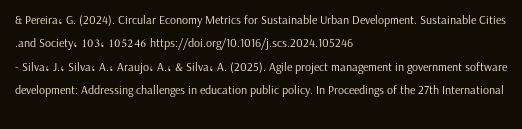& Pereira، G. (2024). Circular Economy Metrics for Sustainable Urban Development. Sustainable Cities .and Society، 103، 105246 https://doi.org/10.1016/j.scs.2024.105246
- Silva، J.، Silva، A.، Araujo، A.، & Silva، A. (2025). Agile project management in government software development: Addressing challenges in education public policy. In Proceedings of the 27th International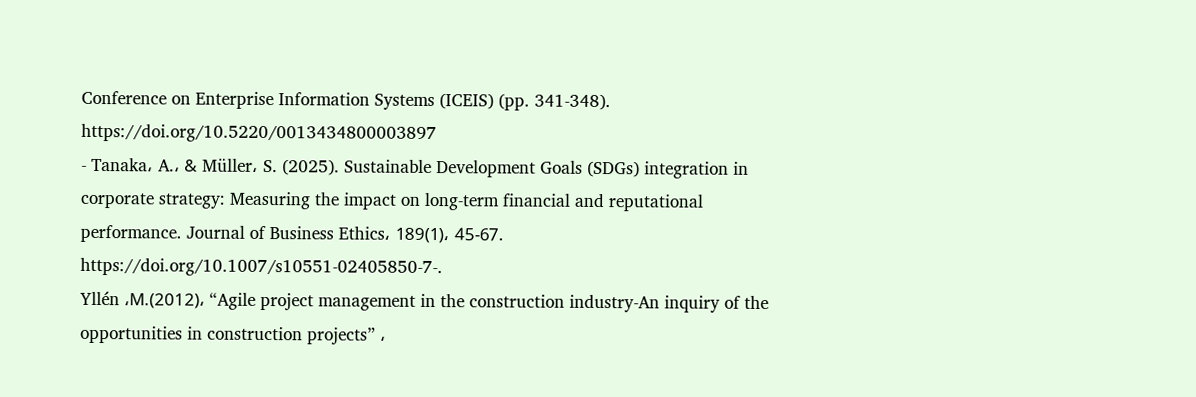Conference on Enterprise Information Systems (ICEIS) (pp. 341-348). https://doi.org/10.5220/0013434800003897
- Tanaka، A.، & Müller، S. (2025). Sustainable Development Goals (SDGs) integration in corporate strategy: Measuring the impact on long-term financial and reputational performance. Journal of Business Ethics، 189(1)، 45-67. https://doi.org/10.1007/s10551-02405850-7-.
Yllén ،M.(2012)، “Agile project management in the construction industry-An inquiry of the opportunities in construction projects” ،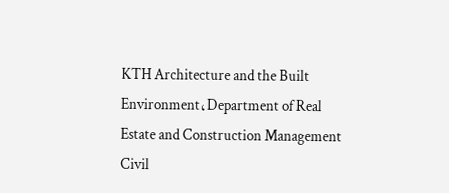KTH Architecture and the Built Environment،Department of Real Estate and Construction Management Civil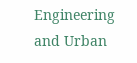Engineering and Urban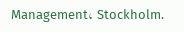Management، Stockholm.